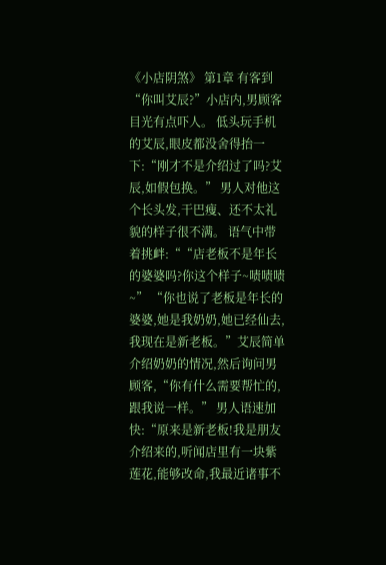《小店阴煞》 第1章 有客到 “你叫艾辰?”小店内,男顾客目光有点吓人。 低头玩手机的艾辰,眼皮都没舍得抬一下:“刚才不是介绍过了吗?艾辰,如假包换。” 男人对他这个长头发,干巴瘦、还不太礼貌的样子很不满。 语气中带着挑衅:““店老板不是年长的婆婆吗?你这个样子~啧啧啧~” “你也说了老板是年长的婆婆,她是我奶奶,她已经仙去,我现在是新老板。”艾辰简单介绍奶奶的情况,然后询问男顾客,“你有什么需要帮忙的,跟我说一样。” 男人语速加快:“原来是新老板!我是朋友介绍来的,听闻店里有一块紫莲花,能够改命,我最近诸事不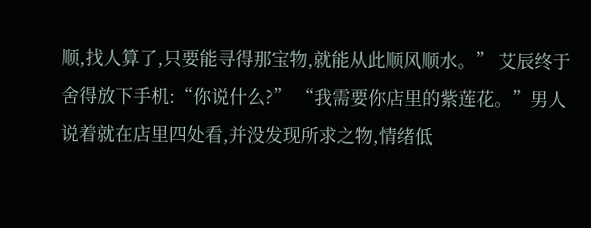顺,找人算了,只要能寻得那宝物,就能从此顺风顺水。” 艾辰终于舍得放下手机:“你说什么?” “我需要你店里的紫莲花。”男人说着就在店里四处看,并没发现所求之物,情绪低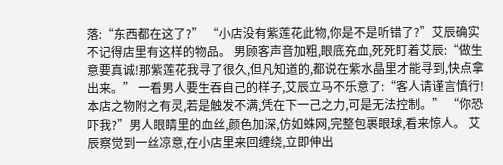落:“东西都在这了?” “小店没有紫莲花此物,你是不是听错了?”艾辰确实不记得店里有这样的物品。 男顾客声音加粗,眼底充血,死死盯着艾辰:“做生意要真诚!那紫莲花我寻了很久,但凡知道的,都说在紫水晶里才能寻到,快点拿出来。” 一看男人要生吞自己的样子,艾辰立马不乐意了:“客人请谨言慎行!本店之物附之有灵,若是触发不满,凭在下一己之力,可是无法控制。” “你恐吓我?”男人眼睛里的血丝,颜色加深,仿如蛛网,完整包裹眼球,看来惊人。 艾辰察觉到一丝凉意,在小店里来回缠绕,立即伸出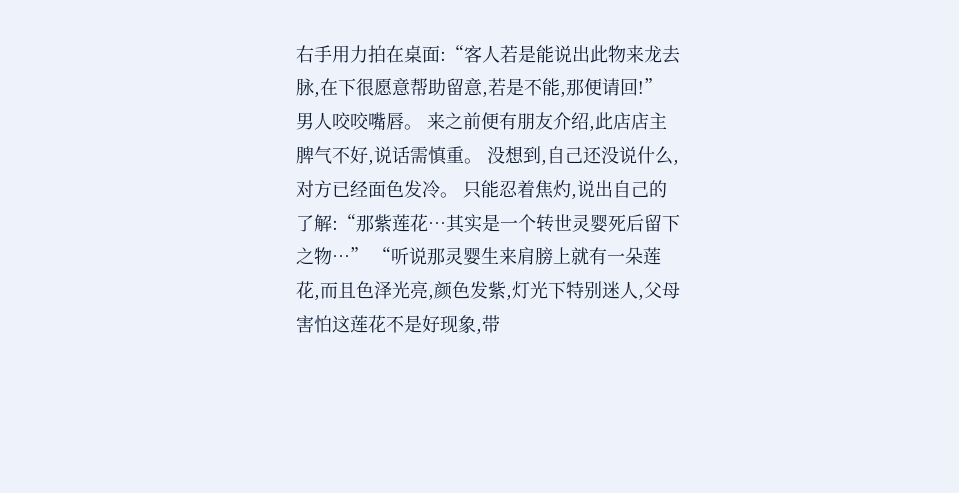右手用力拍在桌面:“客人若是能说出此物来龙去脉,在下很愿意帮助留意,若是不能,那便请回!” 男人咬咬嘴唇。 来之前便有朋友介绍,此店店主脾气不好,说话需慎重。 没想到,自己还没说什么,对方已经面色发冷。 只能忍着焦灼,说出自己的了解:“那紫莲花…其实是一个转世灵婴死后留下之物…” “听说那灵婴生来肩膀上就有一朵莲花,而且色泽光亮,颜色发紫,灯光下特别迷人,父母害怕这莲花不是好现象,带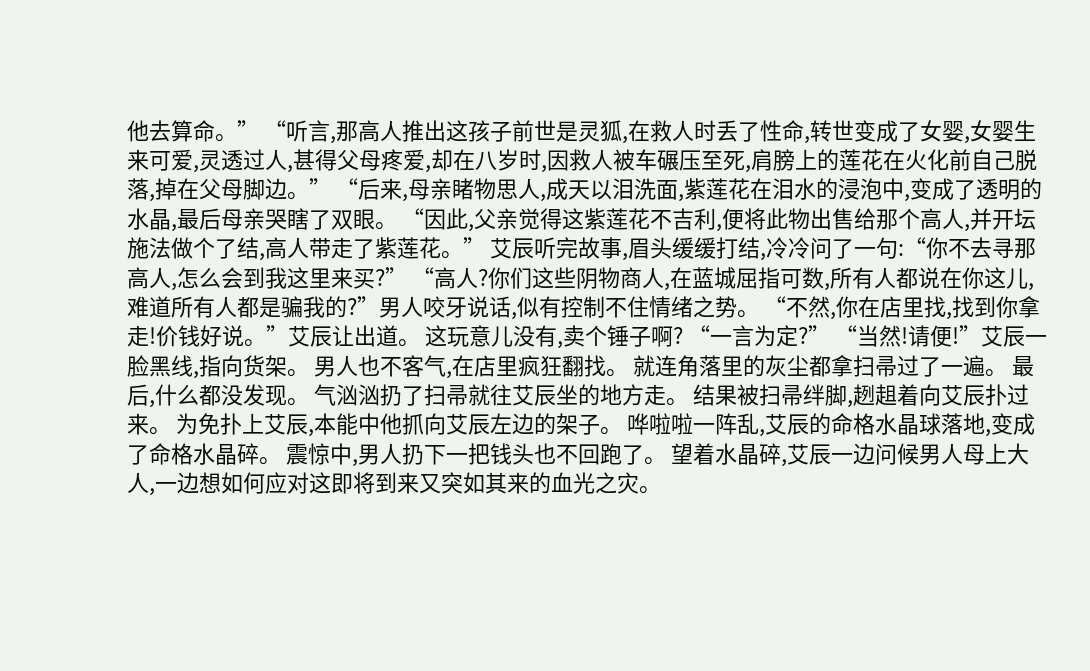他去算命。” “听言,那高人推出这孩子前世是灵狐,在救人时丢了性命,转世变成了女婴,女婴生来可爱,灵透过人,甚得父母疼爱,却在八岁时,因救人被车碾压至死,肩膀上的莲花在火化前自己脱落,掉在父母脚边。” “后来,母亲睹物思人,成天以泪洗面,紫莲花在泪水的浸泡中,变成了透明的水晶,最后母亲哭瞎了双眼。 “因此,父亲觉得这紫莲花不吉利,便将此物出售给那个高人,并开坛施法做个了结,高人带走了紫莲花。” 艾辰听完故事,眉头缓缓打结,冷冷问了一句:“你不去寻那高人,怎么会到我这里来买?” “高人?你们这些阴物商人,在蓝城屈指可数,所有人都说在你这儿,难道所有人都是骗我的?”男人咬牙说话,似有控制不住情绪之势。 “不然,你在店里找,找到你拿走!价钱好说。”艾辰让出道。 这玩意儿没有,卖个锤子啊? “一言为定?” “当然!请便!”艾辰一脸黑线,指向货架。 男人也不客气,在店里疯狂翻找。 就连角落里的灰尘都拿扫帚过了一遍。 最后,什么都没发现。 气汹汹扔了扫帚就往艾辰坐的地方走。 结果被扫帚绊脚,趔趄着向艾辰扑过来。 为免扑上艾辰,本能中他抓向艾辰左边的架子。 哗啦啦一阵乱,艾辰的命格水晶球落地,变成了命格水晶碎。 震惊中,男人扔下一把钱头也不回跑了。 望着水晶碎,艾辰一边问候男人母上大人,一边想如何应对这即将到来又突如其来的血光之灾。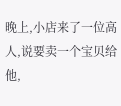晚上,小店来了一位高人,说要卖一个宝贝给他,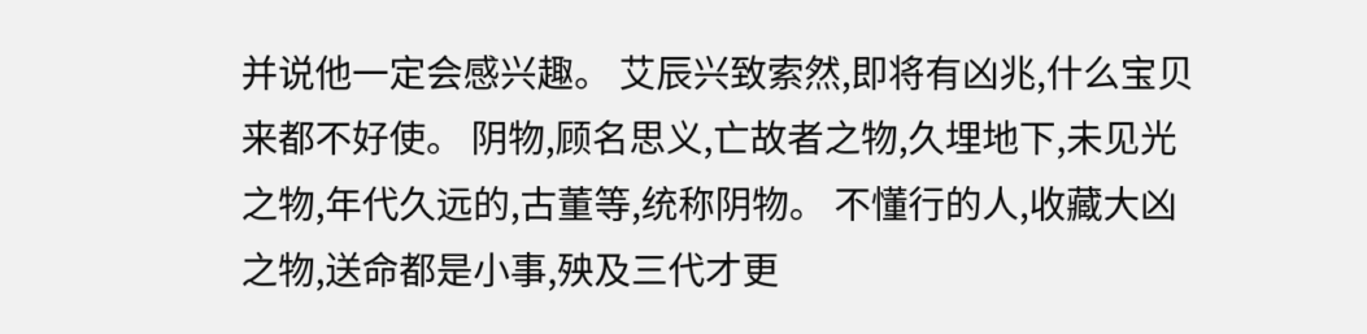并说他一定会感兴趣。 艾辰兴致索然,即将有凶兆,什么宝贝来都不好使。 阴物,顾名思义,亡故者之物,久埋地下,未见光之物,年代久远的,古董等,统称阴物。 不懂行的人,收藏大凶之物,送命都是小事,殃及三代才更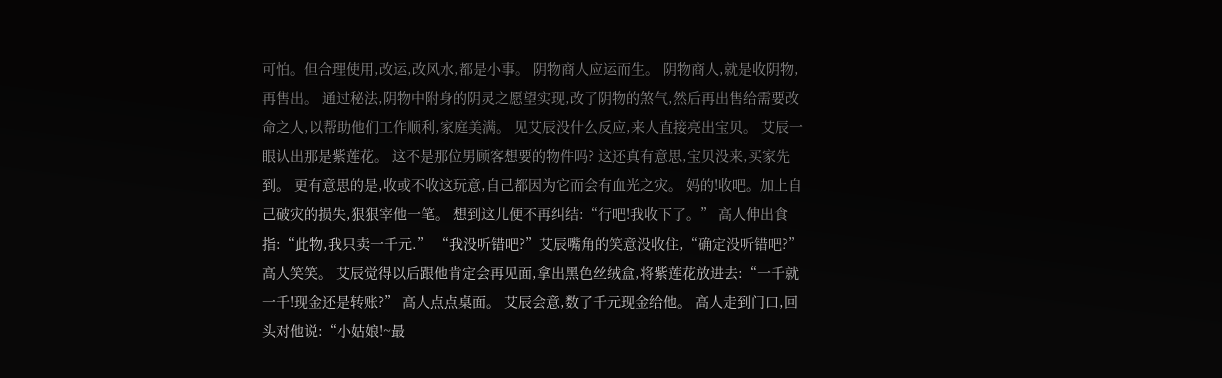可怕。但合理使用,改运,改风水,都是小事。 阴物商人应运而生。 阴物商人,就是收阴物,再售出。 通过秘法,阴物中附身的阴灵之愿望实现,改了阴物的煞气,然后再出售给需要改命之人,以帮助他们工作顺利,家庭美满。 见艾辰没什么反应,来人直接亮出宝贝。 艾辰一眼认出那是紫莲花。 这不是那位男顾客想要的物件吗? 这还真有意思,宝贝没来,买家先到。 更有意思的是,收或不收这玩意,自己都因为它而会有血光之灾。 妈的!收吧。加上自己破灾的损失,狠狠宰他一笔。 想到这儿便不再纠结:“行吧!我收下了。” 高人伸出食指:“此物,我只卖一千元.” “我没听错吧?”艾辰嘴角的笑意没收住,“确定没听错吧?” 高人笑笑。 艾辰觉得以后跟他肯定会再见面,拿出黑色丝绒盒,将紫莲花放进去:“一千就一千!现金还是转账?” 高人点点桌面。 艾辰会意,数了千元现金给他。 高人走到门口,回头对他说:“小姑娘!~最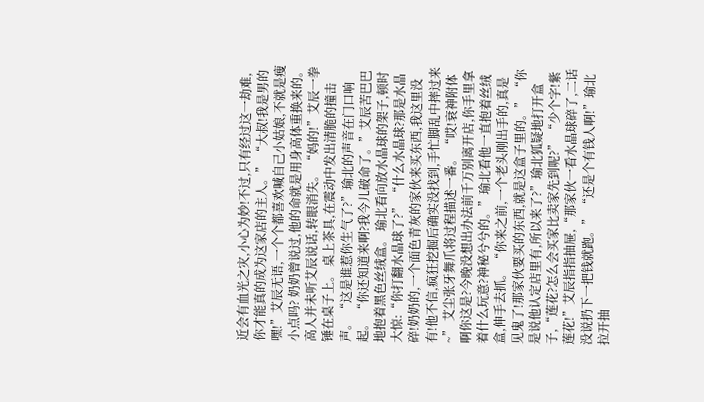近会有血光之灾,小心为妙!不过,只有经过这一劫难,你才能真的成为这家店的主人。” “大叔!我是男的嘿!”艾辰无语,一个个都喜欢喊自己小姑娘,不就是瘦小点吗? 奶奶曾说过,他的命就是用身高体重换来的。 高人并未听艾辰说话,转眼消失。 “妈的!”艾辰一拳锤在桌子上。 桌上茶具,在震动中发出清脆的撞击声。 “这是谁惹你生气了?”瑜北的声音在门口响起。 “你还知道来啊?我今儿破命了。”艾辰苦巴巴地抱着黑色丝绒盒。 瑜北看向放水晶球的架子,顿时大惊:“你打翻水晶球了?” “什么水晶球?那是水晶碎!奶奶的,一个面色青灰的家伙来买东西,我这里没有!他不信,疯狂挖掘后确实没找到,手忙脚乱中摔过来~” 艾尘张牙舞爪将过程描述一番。 “哎!衰神附体啊你这是?今晚没想出办法前千万别离开店,你手里拿着什么玩意?神秘兮兮的。”瑜北看他一直抱着丝绒盒,伸手去抓。 “你来之前,一个老头刚出手的,真是见鬼了!那家伙要买的东西,就是这盒子里的。” “你是说他认定店里有,所以来了?”瑜北狐疑地打开盒子,“莲花?怎么会买家比卖家先到呢?” “少个字!紫莲花!”艾辰指指抽屉,“那家伙一看水晶球碎了,二话没说扔下一把钱就跑。” “还是个有钱人啊!”瑜北拉开抽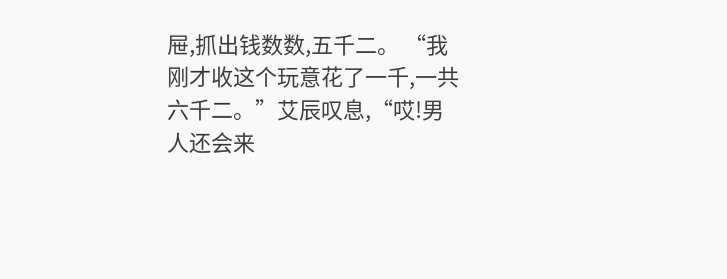屉,抓出钱数数,五千二。 “我刚才收这个玩意花了一千,一共六千二。”艾辰叹息,“哎!男人还会来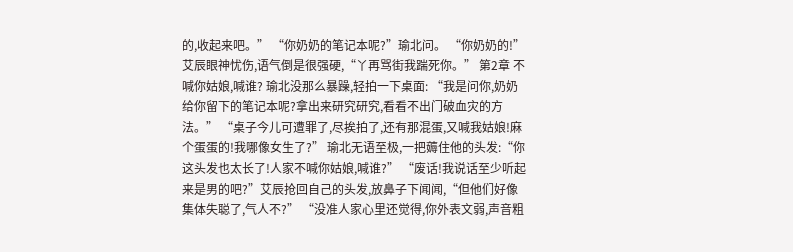的,收起来吧。” “你奶奶的笔记本呢?”瑜北问。 “你奶奶的!”艾辰眼神忧伤,语气倒是很强硬,“丫再骂街我踹死你。” 第2章 不喊你姑娘,喊谁? 瑜北没那么暴躁,轻拍一下桌面: “我是问你,奶奶给你留下的笔记本呢?拿出来研究研究,看看不出门破血灾的方法。” “桌子今儿可遭罪了,尽挨拍了,还有那混蛋,又喊我姑娘!麻个蛋蛋的!我哪像女生了?” 瑜北无语至极,一把薅住他的头发:“你这头发也太长了!人家不喊你姑娘,喊谁?” “废话!我说话至少听起来是男的吧?”艾辰抢回自己的头发,放鼻子下闻闻,“但他们好像集体失聪了,气人不?” “没准人家心里还觉得,你外表文弱,声音粗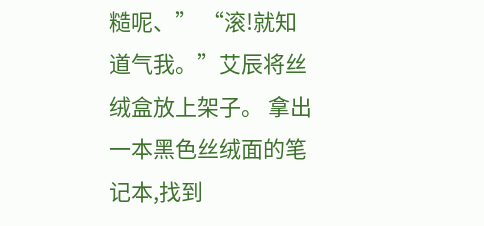糙呢、” “滚!就知道气我。”艾辰将丝绒盒放上架子。 拿出一本黑色丝绒面的笔记本,找到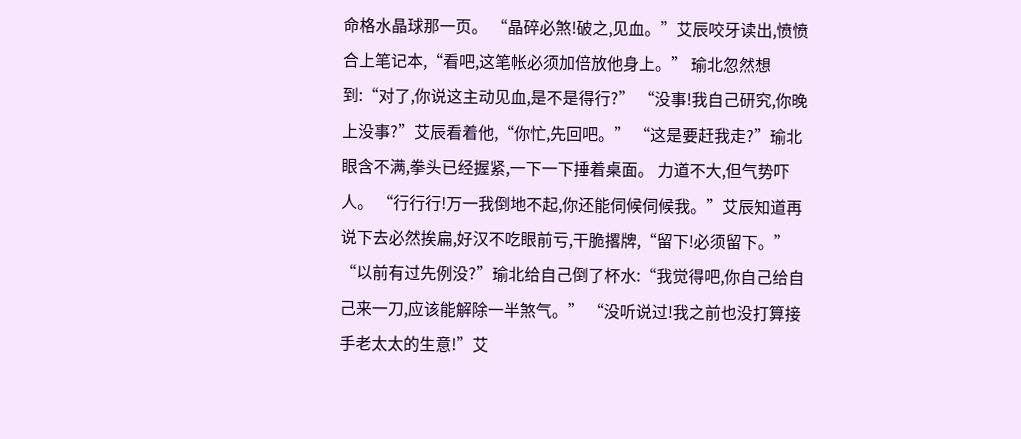命格水晶球那一页。 “晶碎必煞!破之,见血。”艾辰咬牙读出,愤愤合上笔记本,“看吧,这笔帐必须加倍放他身上。” 瑜北忽然想到:“对了,你说这主动见血,是不是得行?” “没事!我自己研究,你晚上没事?”艾辰看着他,“你忙,先回吧。” “这是要赶我走?”瑜北眼含不满,拳头已经握紧,一下一下捶着桌面。 力道不大,但气势吓人。 “行行行!万一我倒地不起,你还能伺候伺候我。”艾辰知道再说下去必然挨扁,好汉不吃眼前亏,干脆撂牌,“留下!必须留下。” “以前有过先例没?”瑜北给自己倒了杯水:“我觉得吧,你自己给自己来一刀,应该能解除一半煞气。” “没听说过!我之前也没打算接手老太太的生意!”艾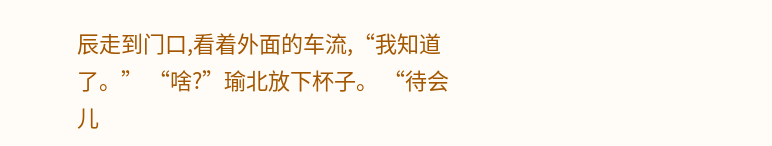辰走到门口,看着外面的车流,“我知道了。” “啥?”瑜北放下杯子。 “待会儿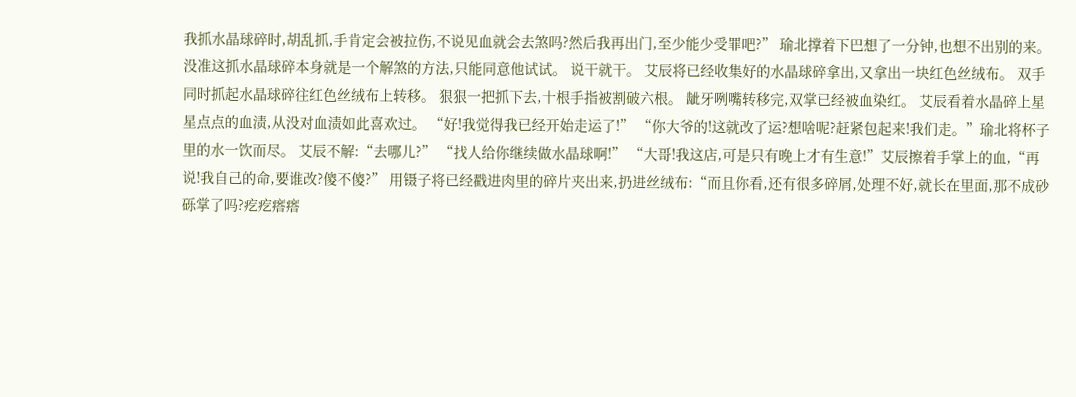我抓水晶球碎时,胡乱抓,手肯定会被拉伤,不说见血就会去煞吗?然后我再出门,至少能少受罪吧?” 瑜北撑着下巴想了一分钟,也想不出别的来。 没准这抓水晶球碎本身就是一个解煞的方法,只能同意他试试。 说干就干。 艾辰将已经收集好的水晶球碎拿出,又拿出一块红色丝绒布。 双手同时抓起水晶球碎往红色丝绒布上转移。 狠狠一把抓下去,十根手指被割破六根。 龇牙咧嘴转移完,双掌已经被血染红。 艾辰看着水晶碎上星星点点的血渍,从没对血渍如此喜欢过。 “好!我觉得我已经开始走运了!” “你大爷的!这就改了运?想啥呢?赶紧包起来!我们走。”瑜北将杯子里的水一饮而尽。 艾辰不解:“去哪儿?” “找人给你继续做水晶球啊!” “大哥!我这店,可是只有晚上才有生意!”艾辰擦着手掌上的血,“再说!我自己的命,要谁改?傻不傻?” 用镊子将已经戳进肉里的碎片夹出来,扔进丝绒布:“而且你看,还有很多碎屑,处理不好,就长在里面,那不成砂砾掌了吗?疙疙瘩瘩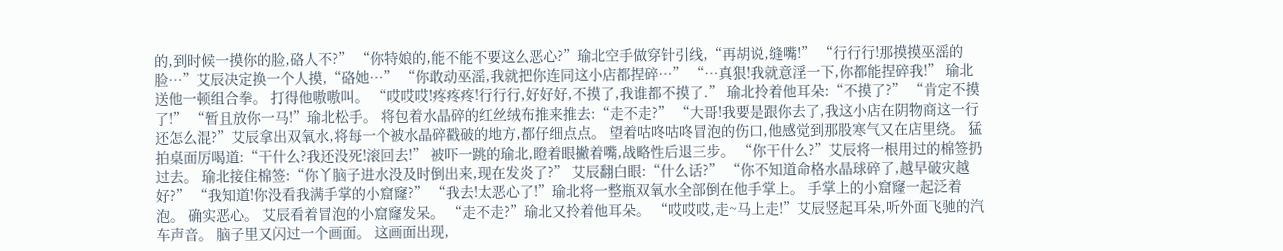的,到时候一摸你的脸,硌人不?” “你特娘的,能不能不要这么恶心?”瑜北空手做穿针引线,“再胡说,缝嘴!” “行行行!那摸摸巫滛的脸…”艾辰决定换一个人摸,“硌她…” “你敢动巫滛,我就把你连同这小店都捏碎…” “…真狠!我就意淫一下,你都能捏碎我!” 瑜北送他一顿组合拳。 打得他嗷嗷叫。 “哎哎哎!疼疼疼!行行行,好好好,不摸了,我谁都不摸了.” 瑜北拎着他耳朵:“不摸了?” “肯定不摸了!” “暂且放你一马!”瑜北松手。 将包着水晶碎的红丝绒布推来推去:“走不走?” “大哥!我要是跟你去了,我这小店在阴物商这一行还怎么混?”艾辰拿出双氧水,将每一个被水晶碎戳破的地方,都仔细点点。 望着咕咚咕咚冒泡的伤口,他感觉到那股寒气又在店里绕。 猛拍桌面厉喝道:“干什么?我还没死!滚回去!” 被吓一跳的瑜北,瞪着眼撇着嘴,战略性后退三步。 “你干什么?”艾辰将一根用过的棉签扔过去。 瑜北接住棉签:“你丫脑子进水没及时倒出来,现在发炎了?” 艾辰翻白眼:“什么话?” “你不知道命格水晶球碎了,越早破灾越好?” “我知道!你没看我满手掌的小窟窿?” “我去!太恶心了!”瑜北将一整瓶双氧水全部倒在他手掌上。 手掌上的小窟窿一起泛着泡。 确实恶心。 艾辰看着冒泡的小窟窿发呆。 “走不走?”瑜北又拎着他耳朵。 “哎哎哎,走~马上走!”艾辰竖起耳朵,听外面飞驰的汽车声音。 脑子里又闪过一个画面。 这画面出现,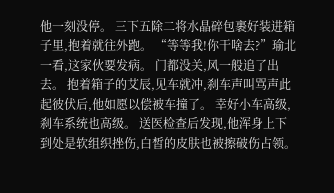他一刻没停。 三下五除二将水晶碎包裹好装进箱子里,抱着就往外跑。 “等等我!你干啥去?”瑜北一看,这家伙要发病。 门都没关,风一般追了出去。 抱着箱子的艾辰,见车就冲,刹车声叫骂声此起彼伏后,他如愿以偿被车撞了。 幸好小车高级,刹车系统也高级。 送医检查后发现,他浑身上下到处是软组织挫伤,白皙的皮肤也被擦破伤占领。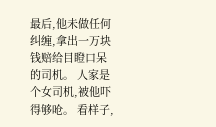最后,他未做任何纠缠,拿出一万块钱赔给目瞪口呆的司机。 人家是个女司机,被他吓得够呛。 看样子,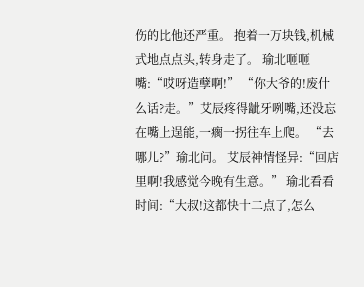伤的比他还严重。 抱着一万块钱,机械式地点点头,转身走了。 瑜北咂咂嘴:“哎呀造孽啊!” “你大爷的!废什么话?走。”艾辰疼得龇牙咧嘴,还没忘在嘴上逞能,一瘸一拐往车上爬。 “去哪儿?”瑜北问。 艾辰神情怪异:“回店里啊!我感觉今晚有生意。” 瑜北看看时间:“大叔!这都快十二点了,怎么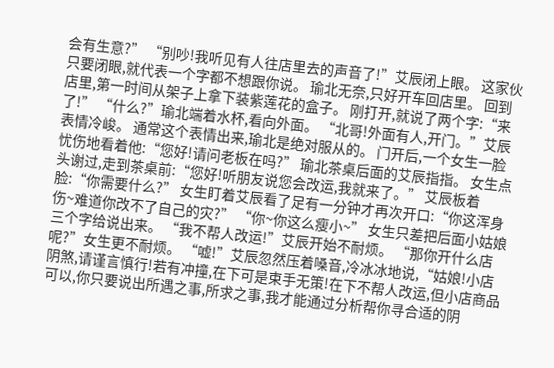会有生意?” “别吵!我听见有人往店里去的声音了!”艾辰闭上眼。 这家伙只要闭眼,就代表一个字都不想跟你说。 瑜北无奈,只好开车回店里。 回到店里,第一时间从架子上拿下装紫莲花的盒子。 刚打开,就说了两个字:“来了!” “什么?”瑜北端着水杯,看向外面。 “北哥!外面有人,开门。”艾辰表情冷峻。 通常这个表情出来,瑜北是绝对服从的。 门开后,一个女生一脸忧伤地看着他:“您好!请问老板在吗?” 瑜北茶桌后面的艾辰指指。 女生点头谢过,走到茶桌前:“您好!听朋友说您会改运,我就来了。” 艾辰板着脸:“你需要什么?” 女生盯着艾辰看了足有一分钟才再次开口:“你这浑身伤~难道你改不了自己的灾?” “你~你这么瘦小~” 女生只差把后面小姑娘三个字给说出来。 “我不帮人改运!”艾辰开始不耐烦。 “那你开什么店呢?”女生更不耐烦。 “嘘!”艾辰忽然压着嗓音,冷冰冰地说,“姑娘!小店阴煞,请谨言慎行!若有冲撞,在下可是束手无策!在下不帮人改运,但小店商品可以,你只要说出所遇之事,所求之事,我才能通过分析帮你寻合适的阴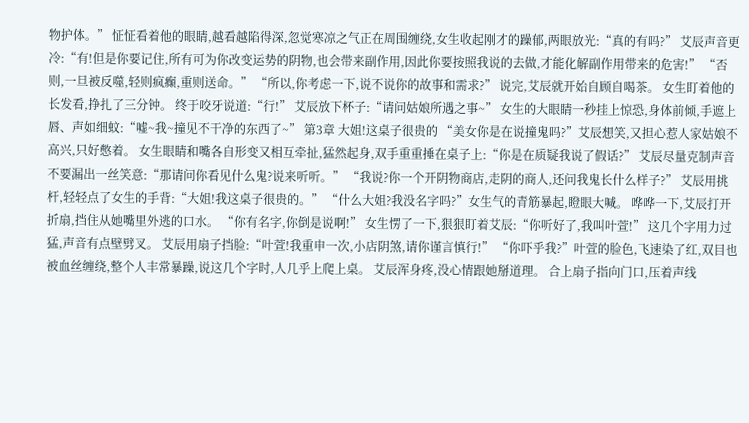物护体。” 怔怔看着他的眼睛,越看越陷得深,忽觉寒凉之气正在周围缠绕,女生收起刚才的躁郁,两眼放光:“真的有吗?” 艾辰声音更冷:“有!但是你要记住,所有可为你改变运势的阴物,也会带来副作用,因此你要按照我说的去做,才能化解副作用带来的危害!” “否则,一旦被反噬,轻则疯癫,重则送命。” “所以,你考虑一下,说不说你的故事和需求?” 说完,艾辰就开始自顾自喝茶。 女生盯着他的长发看,挣扎了三分钟。 终于咬牙说道:“行!” 艾辰放下杯子:“请问姑娘所遇之事~” 女生的大眼睛一秒挂上惊恐,身体前倾,手遮上唇、声如细蚊:“嘘~我~撞见不干净的东西了~” 第3章 大姐!这桌子很贵的 “美女你是在说撞鬼吗?”艾辰想笑,又担心惹人家姑娘不高兴,只好憋着。 女生眼睛和嘴各自形变又相互牵扯,猛然起身,双手重重捶在桌子上:“你是在质疑我说了假话?” 艾辰尽量克制声音不要漏出一丝笑意:“那请问你看见什么鬼?说来听听。” “我说?你一个开阴物商店,走阴的商人,还问我鬼长什么样子?” 艾辰用挑杆,轻轻点了女生的手背:“大姐!我这桌子很贵的。” “什么大姐?我没名字吗?”女生气的青筋暴起,瞪眼大喊。 哗哗一下,艾辰打开折扇,挡住从她嘴里外逃的口水。 “你有名字,你倒是说啊!” 女生愣了一下,狠狠盯着艾辰:“你听好了,我叫叶萱!” 这几个字用力过猛,声音有点壁劈叉。 艾辰用扇子挡脸:“叶萱!我重申一次,小店阴煞,请你谨言慎行!” “你吓乎我?”叶萱的脸色,飞速染了红,双目也被血丝缠绕,整个人丰常暴躁,说这几个字时,人几乎上爬上桌。 艾辰浑身疼,没心情跟她掰道理。 合上扇子指向门口,压着声线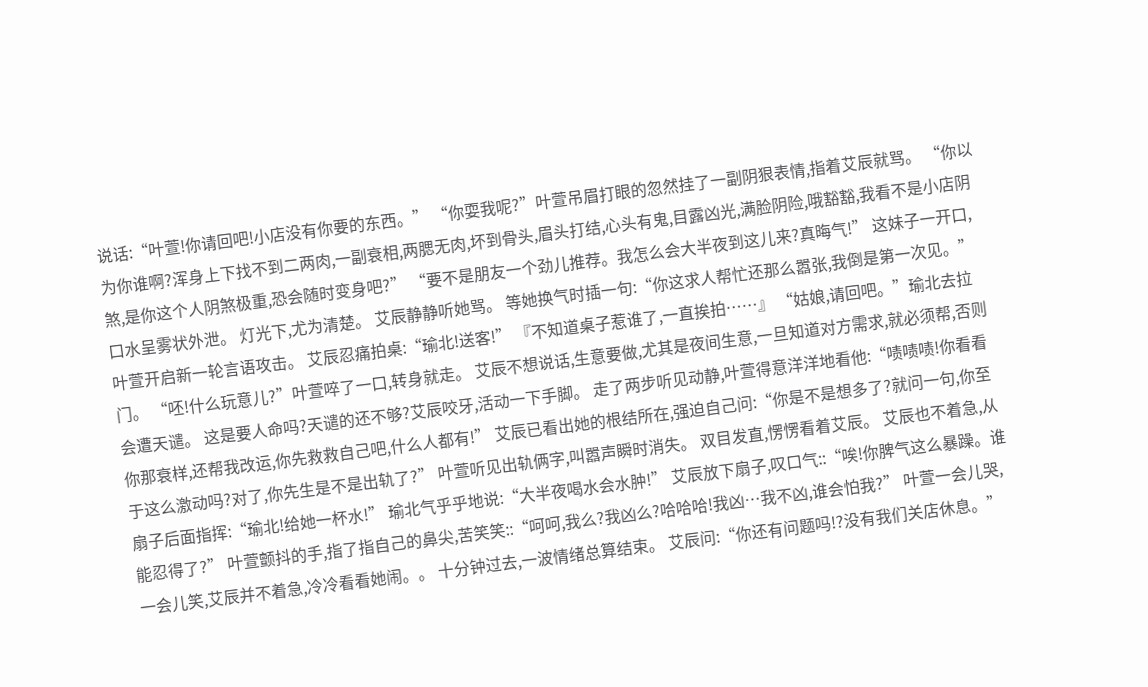说话:“叶萱!你请回吧!小店没有你要的东西。” “你耍我呢?”叶萱吊眉打眼的忽然挂了一副阴狠表情,指着艾辰就骂。 “你以为你谁啊?浑身上下找不到二两肉,一副衰相,两腮无肉,坏到骨头,眉头打结,心头有鬼,目露凶光,满脸阴险,哦豁豁,我看不是小店阴煞,是你这个人阴煞极重,恐会随时变身吧?” “要不是朋友一个劲儿推荐。我怎么会大半夜到这儿来?真晦气!” 这妹子一开口,口水呈雾状外泄。 灯光下,尤为清楚。 艾辰静静听她骂。 等她换气时插一句:“你这求人帮忙还那么嚣张,我倒是第一次见。” 叶萱开启新一轮言语攻击。 艾辰忍痛拍桌:“瑜北!送客!” 『不知道桌子惹谁了,一直挨拍……』 “姑娘,请回吧。”瑜北去拉门。 “呸!什么玩意儿?”叶萱啐了一口,转身就走。 艾辰不想说话,生意要做,尤其是夜间生意,一旦知道对方需求,就必须帮,否则会遭天谴。 这是要人命吗?天谴的还不够?艾辰咬牙,活动一下手脚。 走了两步听见动静,叶萱得意洋洋地看他:“啧啧啧!你看看你那衰样,还帮我改运,你先救救自己吧,什么人都有!” 艾辰已看出她的根结所在,强迫自己问:“你是不是想多了?就问一句,你至于这么激动吗?对了,你先生是不是出轨了?” 叶萱听见出轨俩字,叫嚣声瞬时消失。 双目发直,愣愣看着艾辰。 艾辰也不着急,从扇子后面指挥:“瑜北!给她一杯水!” 瑜北气乎乎地说:“大半夜喝水会水肿!” 艾辰放下扇子,叹口气::“唉!你脾气这么暴躁。谁能忍得了?” 叶萱颤抖的手,指了指自己的鼻尖,苦笑笑::“呵呵,我么?我凶么?哈哈哈!我凶…我不凶,谁会怕我?” 叶萱一会儿哭,一会儿笑,艾辰并不着急,冷冷看看她闹。。 十分钟过去,一波情绪总算结束。 艾辰问:“你还有问题吗!?没有我们关店休息。”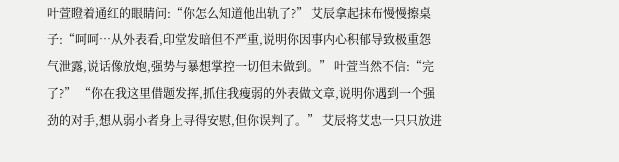叶萱瞪着通红的眼睛问:“你怎么知道他出轨了?” 艾辰拿起抹布慢慢擦桌子:“呵呵…从外表看,印堂发暗但不严重,说明你因事内心积郁导致极重怨气泄露,说话像放炮,强势与暴想掌控一切但未做到。” 叶萱当然不信:“完了?” “你在我这里借题发挥,抓住我瘦弱的外表做文章,说明你遇到一个强劲的对手,想从弱小者身上寻得安慰,但你误判了。” 艾辰将艾忠一只只放进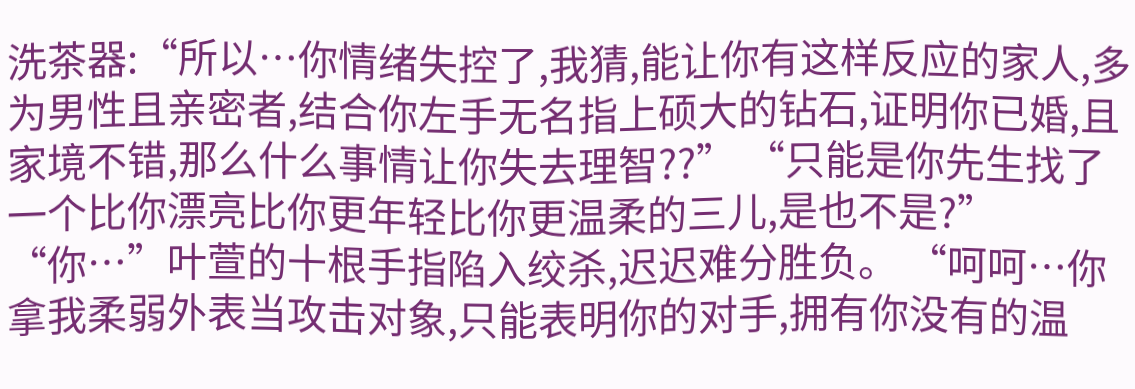洗茶器:“所以…你情绪失控了,我猜,能让你有这样反应的家人,多为男性且亲密者,结合你左手无名指上硕大的钻石,证明你已婚,且家境不错,那么什么事情让你失去理智??” “只能是你先生找了一个比你漂亮比你更年轻比你更温柔的三儿,是也不是?” “你…”叶萱的十根手指陷入绞杀,迟迟难分胜负。 “呵呵…你拿我柔弱外表当攻击对象,只能表明你的对手,拥有你没有的温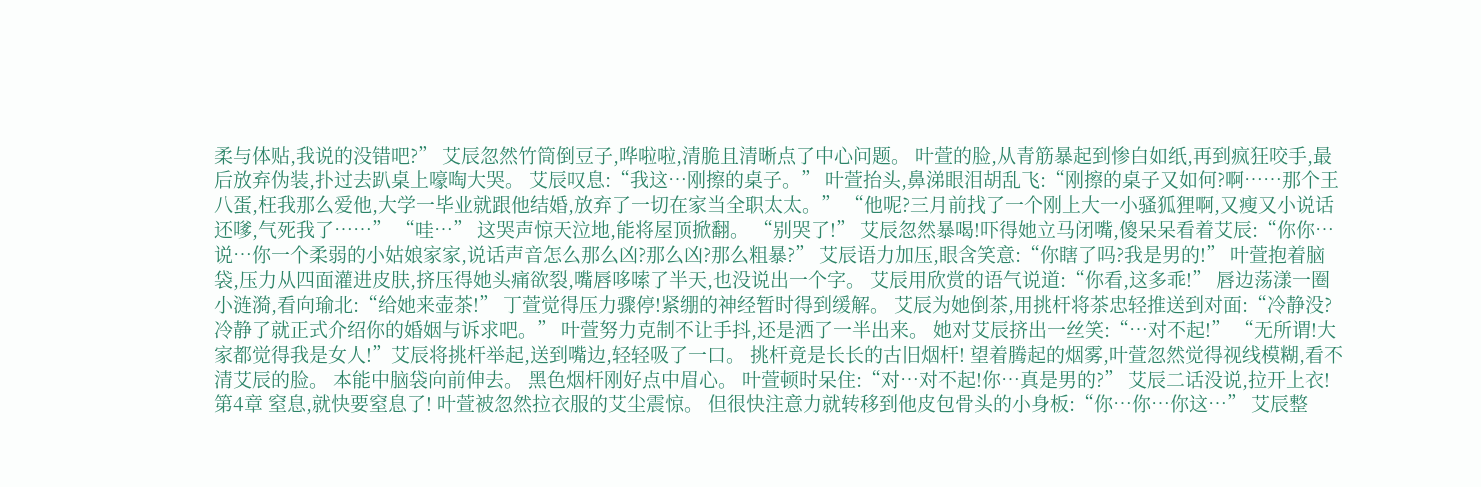柔与体贴,我说的没错吧?” 艾辰忽然竹筒倒豆子,哗啦啦,清脆且清晰点了中心问题。 叶萱的脸,从青筋暴起到惨白如纸,再到疯狂咬手,最后放弃伪装,扑过去趴桌上嚎啕大哭。 艾辰叹息:“我这…刚擦的桌子。” 叶萱抬头,鼻涕眼泪胡乱飞:“刚擦的桌子又如何?啊……那个王八蛋,枉我那么爱他,大学一毕业就跟他结婚,放弃了一切在家当全职太太。” “他呢?三月前找了一个刚上大一小骚狐狸啊,又瘦又小说话还嗲,气死我了……” “哇…” 这哭声惊天泣地,能将屋顶掀翻。 “别哭了!” 艾辰忽然暴喝!吓得她立马闭嘴,傻呆呆看着艾辰:“你你…说…你一个柔弱的小姑娘家家,说话声音怎么那么凶?那么凶?那么粗暴?” 艾辰语力加压,眼含笑意:“你瞎了吗?我是男的!” 叶萱抱着脑袋,压力从四面灌进皮肤,挤压得她头痛欲裂,嘴唇哆嗦了半天,也没说出一个字。 艾辰用欣赏的语气说道:“你看,这多乖!” 唇边荡漾一圈小涟漪,看向瑜北:“给她来壶茶!” 丁萱觉得压力骤停!紧绷的神经暂时得到缓解。 艾辰为她倒茶,用挑杆将茶忠轻推送到对面:“冷静没?冷静了就正式介绍你的婚姻与诉求吧。” 叶萱努力克制不让手抖,还是洒了一半出来。 她对艾辰挤出一丝笑:“…对不起!” “无所谓!大家都觉得我是女人!”艾辰将挑杆举起,送到嘴边,轻轻吸了一口。 挑杆竟是长长的古旧烟杆! 望着腾起的烟雾,叶萱忽然觉得视线模糊,看不清艾辰的脸。 本能中脑袋向前伸去。 黑色烟杆刚好点中眉心。 叶萱顿时呆住:“对…对不起!你…真是男的?” 艾辰二话没说,拉开上衣! 第4章 窒息,就快要窒息了! 叶萱被忽然拉衣服的艾尘震惊。 但很快注意力就转移到他皮包骨头的小身板:“你…你…你这…” 艾辰整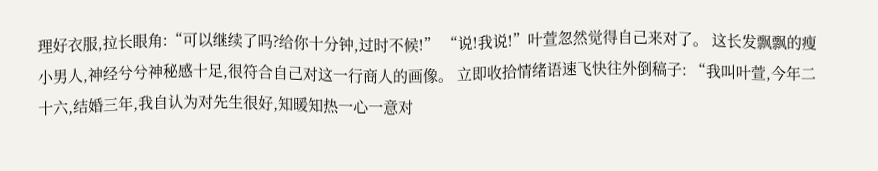理好衣服,拉长眼角:“可以继续了吗?给你十分钟,过时不候!” “说!我说!”叶萱忽然觉得自己来对了。 这长发飘飘的瘦小男人,神经兮兮神秘感十足,很符合自己对这一行商人的画像。 立即收拾情绪语速飞快往外倒稿子: “我叫叶萱,今年二十六,结婚三年,我自认为对先生很好,知暖知热一心一意对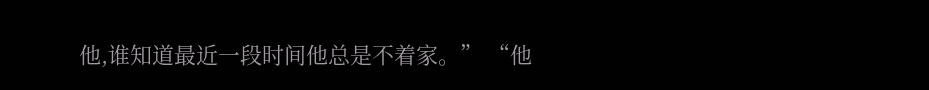他,谁知道最近一段时间他总是不着家。” “他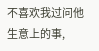不喜欢我过问他生意上的事,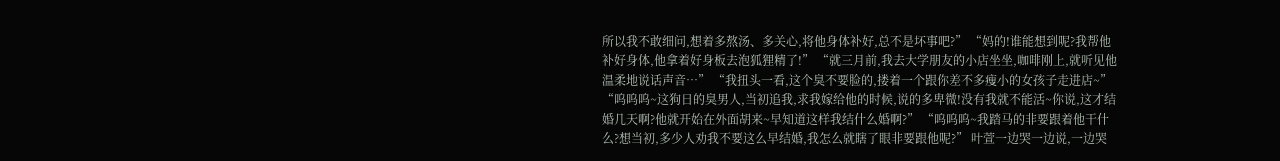所以我不敢细问,想着多熬汤、多关心,将他身体补好,总不是坏事吧?” “妈的!谁能想到呢?我帮他补好身体,他拿着好身板去泡狐狸精了!” “就三月前,我去大学朋友的小店坐坐,咖啡刚上,就听见他温柔地说话声音…” “我扭头一看,这个臭不要脸的,搂着一个跟你差不多瘦小的女孩子走进店~” “呜呜呜~这狗日的臭男人,当初追我,求我嫁给他的时候,说的多卑微!没有我就不能活~你说,这才结婚几天啊?他就开始在外面胡来~早知道这样我结什么婚啊?” “呜呜呜~我踏马的非要跟着他干什么?想当初,多少人劝我不要这么早结婚,我怎么就瞎了眼非要跟他呢?” 叶萱一边哭一边说,一边哭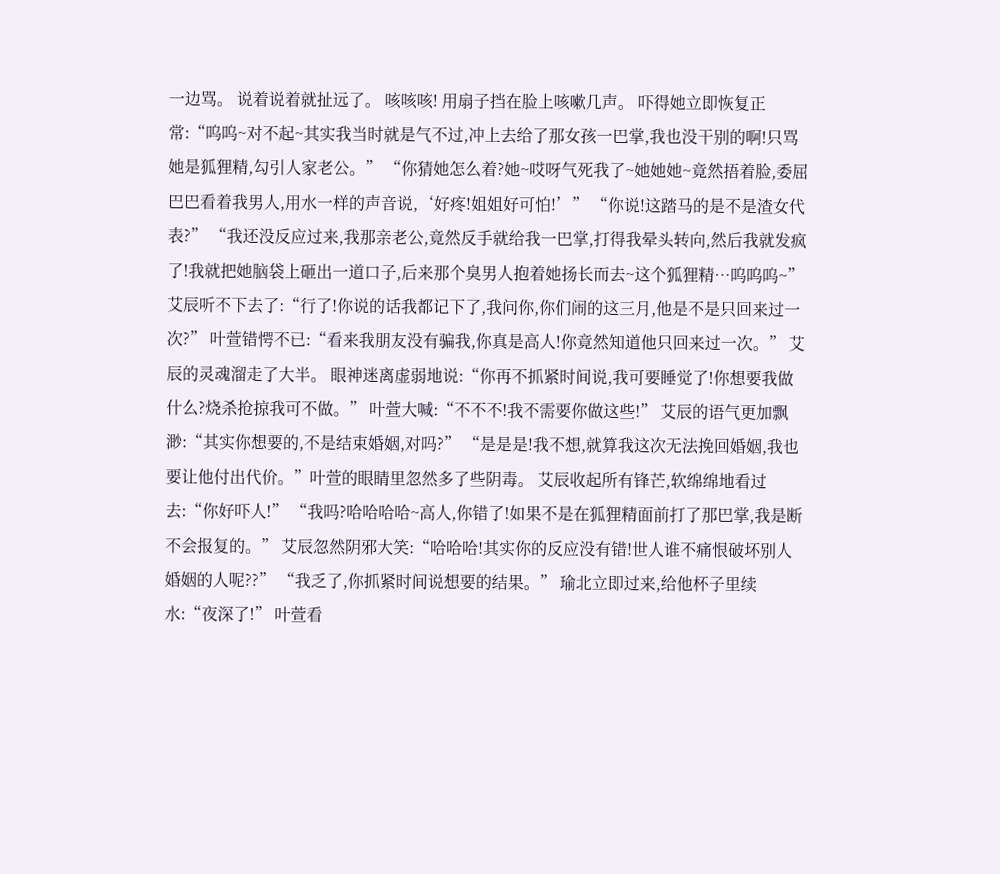一边骂。 说着说着就扯远了。 咳咳咳! 用扇子挡在脸上咳嗽几声。 吓得她立即恢复正常:“呜呜~对不起~其实我当时就是气不过,冲上去给了那女孩一巴掌,我也没干别的啊!只骂她是狐狸精,勾引人家老公。” “你猜她怎么着?她~哎呀气死我了~她她她~竟然捂着脸,委屈巴巴看着我男人,用水一样的声音说,‘好疼!姐姐好可怕!’” “你说!这踏马的是不是渣女代表?” “我还没反应过来,我那亲老公,竟然反手就给我一巴掌,打得我晕头转向,然后我就发疯了!我就把她脑袋上砸出一道口子,后来那个臭男人抱着她扬长而去~这个狐狸精…呜呜呜~” 艾辰听不下去了:“行了!你说的话我都记下了,我问你,你们闹的这三月,他是不是只回来过一次?” 叶萱错愕不已:“看来我朋友没有骗我,你真是高人!你竟然知道他只回来过一次。” 艾辰的灵魂溜走了大半。 眼神迷离虚弱地说:“你再不抓紧时间说,我可要睡觉了!你想要我做什么?烧杀抢掠我可不做。” 叶萱大喊:“不不不!我不需要你做这些!” 艾辰的语气更加飘渺:“其实你想要的,不是结束婚姻,对吗?” “是是是!我不想,就算我这次无法挽回婚姻,我也要让他付出代价。”叶萱的眼睛里忽然多了些阴毒。 艾辰收起所有锋芒,软绵绵地看过去:“你好吓人!” “我吗?哈哈哈哈~高人,你错了!如果不是在狐狸精面前打了那巴掌,我是断不会报复的。” 艾辰忽然阴邪大笑:“哈哈哈!其实你的反应没有错!世人谁不痛恨破坏别人婚姻的人呢??” “我乏了,你抓紧时间说想要的结果。” 瑜北立即过来,给他杯子里续水:“夜深了!” 叶萱看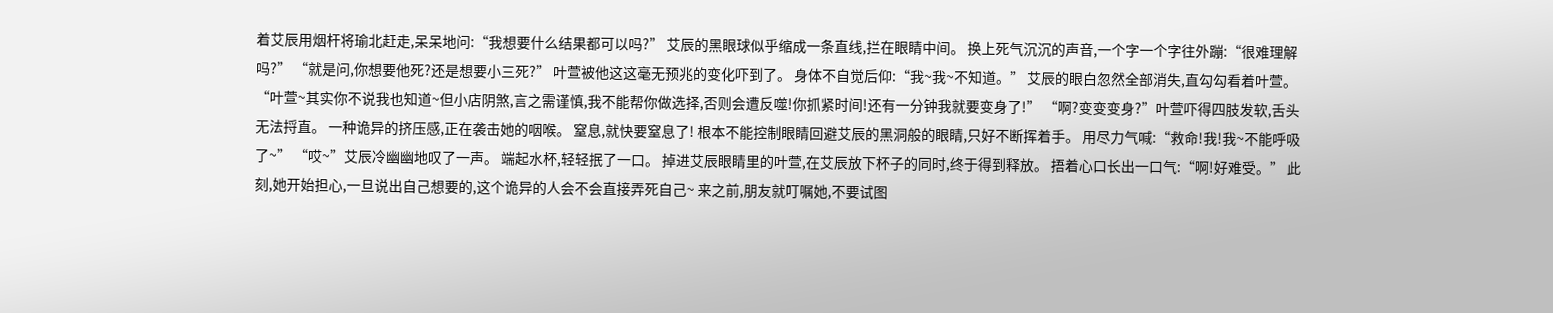着艾辰用烟杆将瑜北赶走,呆呆地问:“我想要什么结果都可以吗?” 艾辰的黑眼球似乎缩成一条直线,拦在眼睛中间。 换上死气沉沉的声音,一个字一个字往外蹦:“很难理解吗?” “就是问,你想要他死?还是想要小三死?” 叶萱被他这这毫无预兆的变化吓到了。 身体不自觉后仰:“我~我~不知道。” 艾辰的眼白忽然全部消失,直勾勾看着叶萱。 “叶萱~其实你不说我也知道~但小店阴煞,言之需谨慎,我不能帮你做选择,否则会遭反噬!你抓紧时间!还有一分钟我就要变身了!” “啊?变变变身?”叶萱吓得四肢发软,舌头无法捋直。 一种诡异的挤压感,正在袭击她的咽喉。 窒息,就快要窒息了! 根本不能控制眼睛回避艾辰的黑洞般的眼睛,只好不断挥着手。 用尽力气喊:“救命!我!我~不能呼吸了~” “哎~”艾辰冷幽幽地叹了一声。 端起水杯,轻轻抿了一口。 掉进艾辰眼睛里的叶萱,在艾辰放下杯子的同时,终于得到释放。 捂着心口长出一口气:“啊!好难受。” 此刻,她开始担心,一旦说出自己想要的,这个诡异的人会不会直接弄死自己~ 来之前,朋友就叮嘱她,不要试图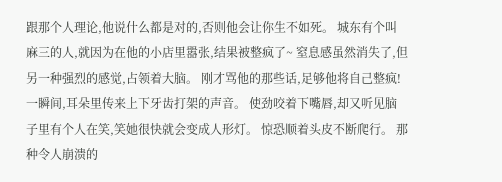跟那个人理论,他说什么都是对的,否则他会让你生不如死。 城东有个叫麻三的人,就因为在他的小店里嚣张,结果被整疯了~ 窒息感虽然消失了,但另一种强烈的感觉,占领着大脑。 刚才骂他的那些话,足够他将自己整疯! 一瞬间,耳朵里传来上下牙齿打架的声音。 使劲咬着下嘴唇,却又听见脑子里有个人在笑,笑她很快就会变成人形灯。 惊恐顺着头皮不断爬行。 那种令人崩溃的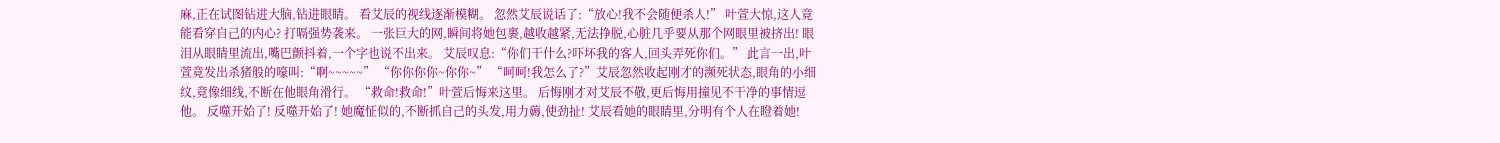麻,正在试图钻进大脑,钻进眼睛。 看艾辰的视线逐渐模糊。 忽然艾辰说话了:“放心!我不会随便杀人!” 叶萱大惊,这人竟能看穿自己的内心? 打嗝强势袭来。 一张巨大的网,瞬间将她包裹,越收越紧,无法挣脱,心脏几乎要从那个网眼里被挤出! 眼泪从眼睛里流出,嘴巴颤抖着,一个字也说不出来。 艾辰叹息:“你们干什么?吓坏我的客人,回头弄死你们。” 此言一出,叶萱竟发出杀猪般的嚎叫:“啊~~~~~” “你你你你~你你~” “呵呵!我怎么了?”艾辰忽然收起刚才的濒死状态,眼角的小细纹,竟像细线,不断在他眼角滑行。 “救命!救命!”叶萱后悔来这里。 后悔刚才对艾辰不敬,更后悔用撞见不干净的事情逗他。 反噬开始了! 反噬开始了! 她魔怔似的,不断抓自己的头发,用力薅,使劲扯! 艾辰看她的眼睛里,分明有个人在瞪着她!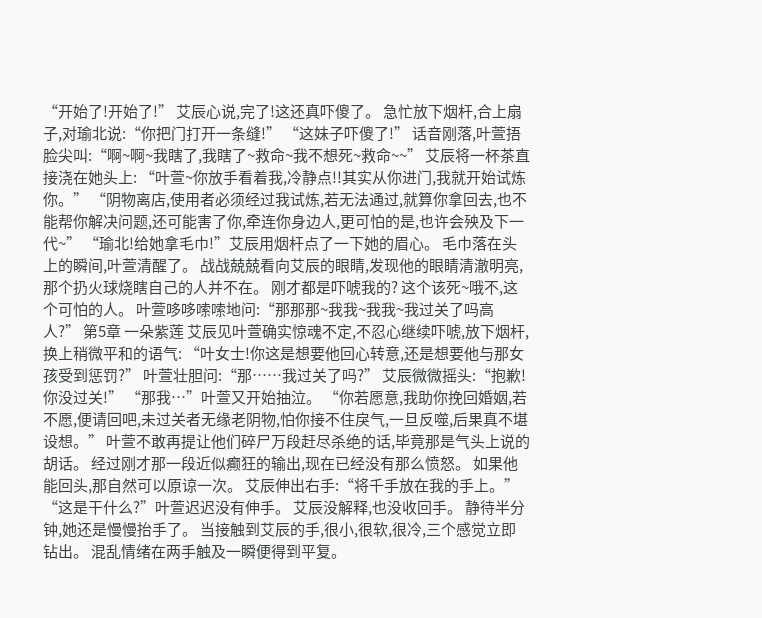“开始了!开始了!” 艾辰心说,完了!这还真吓傻了。 急忙放下烟杆,合上扇子,对瑜北说:“你把门打开一条缝!” “这妹子吓傻了!” 话音刚落,叶萱捂脸尖叫:“啊~啊~我瞎了,我瞎了~救命~我不想死~救命~~” 艾辰将一杯茶直接浇在她头上: “叶萱~你放手看着我,冷静点!!其实从你进门,我就开始试炼你。” “阴物离店,使用者必须经过我试炼,若无法通过,就算你拿回去,也不能帮你解决问题,还可能害了你,牵连你身边人,更可怕的是,也许会殃及下一代~” “瑜北!给她拿毛巾!”艾辰用烟杆点了一下她的眉心。 毛巾落在头上的瞬间,叶萱清醒了。 战战兢兢看向艾辰的眼睛,发现他的眼睛清澈明亮,那个扔火球烧瞎自己的人并不在。 刚才都是吓唬我的? 这个该死~哦不,这个可怕的人。 叶萱哆哆嗦嗦地问:“那那那~我我~我我~我过关了吗高人?” 第5章 一朵紫莲 艾辰见叶萱确实惊魂不定,不忍心继续吓唬,放下烟杆,换上稍微平和的语气: “叶女士!你这是想要他回心转意,还是想要他与那女孩受到惩罚?” 叶萱壮胆问:“那……我过关了吗?” 艾辰微微摇头:“抱歉!你没过关!” “那我…”叶萱又开始抽泣。 “你若愿意,我助你挽回婚姻,若不愿,便请回吧,未过关者无缘老阴物,怕你接不住戾气,一旦反噬,后果真不堪设想。” 叶萱不敢再提让他们碎尸万段赶尽杀绝的话,毕竟那是气头上说的胡话。 经过刚才那一段近似癫狂的输出,现在已经没有那么愤怒。 如果他能回头,那自然可以原谅一次。 艾辰伸出右手:“将千手放在我的手上。” “这是干什么?”叶萱迟迟没有伸手。 艾辰没解释,也没收回手。 静待半分钟,她还是慢慢抬手了。 当接触到艾辰的手,很小,很软,很冷,三个感觉立即钻出。 混乱情绪在两手触及一瞬便得到平复。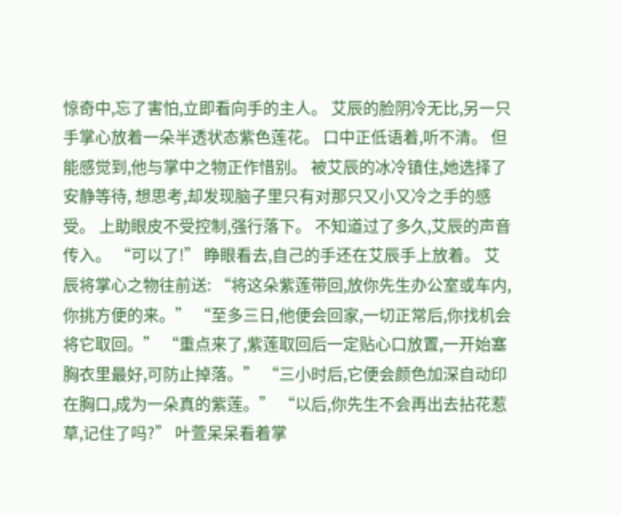惊奇中,忘了害怕,立即看向手的主人。 艾辰的脸阴冷无比,另一只手掌心放着一朵半透状态紫色莲花。 口中正低语着,听不清。 但能感觉到,他与掌中之物正作惜别。 被艾辰的冰冷镇住,她选择了安静等待, 想思考,却发现脑子里只有对那只又小又冷之手的感受。 上助眼皮不受控制,强行落下。 不知道过了多久,艾辰的声音传入。 “可以了!” 睁眼看去,自己的手还在艾辰手上放着。 艾辰将掌心之物往前送: “将这朵紫莲带回,放你先生办公室或车内,你挑方便的来。” “至多三日,他便会回家,一切正常后,你找机会将它取回。” “重点来了,紫莲取回后一定贴心口放置,一开始塞胸衣里最好,可防止掉落。” “三小时后,它便会颜色加深自动印在胸口,成为一朵真的紫莲。” “以后,你先生不会再出去拈花惹草,记住了吗?” 叶萱呆呆看着掌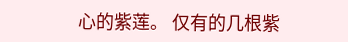心的紫莲。 仅有的几根紫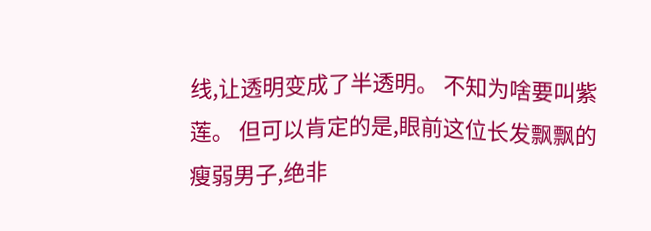线,让透明变成了半透明。 不知为啥要叫紫莲。 但可以肯定的是,眼前这位长发飘飘的瘦弱男子,绝非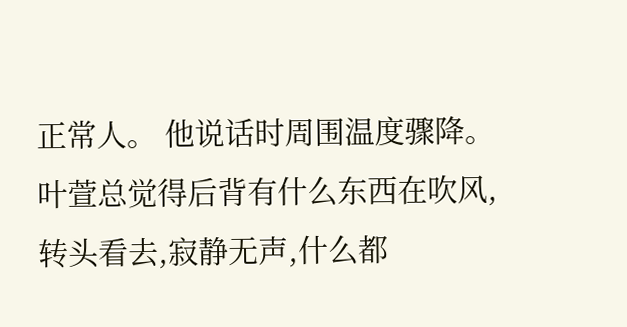正常人。 他说话时周围温度骤降。 叶萱总觉得后背有什么东西在吹风,转头看去,寂静无声,什么都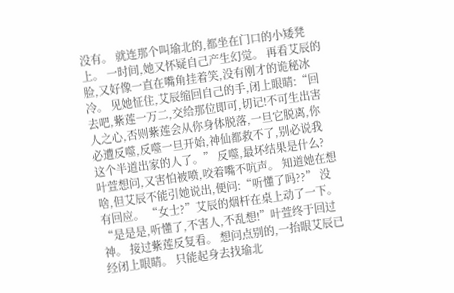没有。 就连那个叫瑜北的,都坐在门口的小矮凳上。 一时间,她又怀疑自己产生幻觉。 再看艾辰的脸,又好像一直在嘴角挂着笑,没有刚才的诡秘冰冷。 见她怔住,艾辰缩回自己的手,闭上眼睛:“回去吧,紫莲一万二,交给那位即可,切记!不可生出害人之心,否则紫莲会从你身体脱落,一旦它脱离,你必遭反噬,反噬一旦开始,神仙都救不了,别必说我这个半道出家的人了。” 反噬,最坏结果是什么?叶萱想问,又害怕被喷,咬着嘴不吭声。 知道她在想啥,但艾辰不能引她说出,便问:“听懂了吗??” 没有回应。 “女士?”艾辰的烟杆在桌上动了一下。 “是是是,听懂了,不害人,不乱想!”叶萱终于回过神。 接过紫莲反复看。 想问点别的,一抬眼艾辰已经闭上眼睛。 只能起身去找瑜北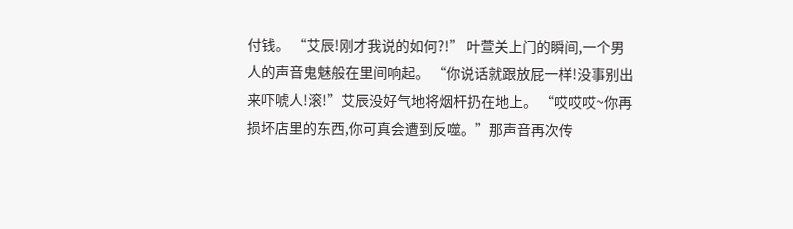付钱。 “艾辰!刚才我说的如何?!” 叶萱关上门的瞬间,一个男人的声音鬼魅般在里间响起。 “你说话就跟放屁一样!没事别出来吓唬人!滚!”艾辰没好气地将烟杆扔在地上。 “哎哎哎~你再损坏店里的东西,你可真会遭到反噬。”那声音再次传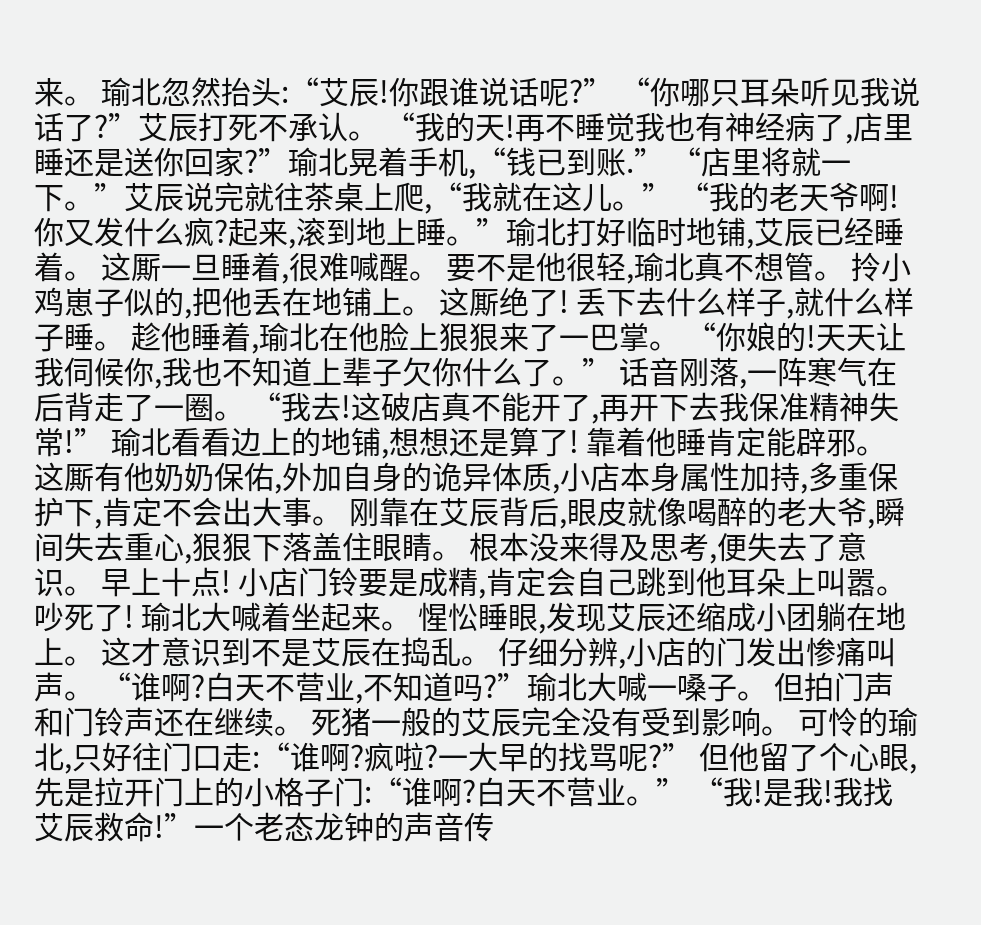来。 瑜北忽然抬头:“艾辰!你跟谁说话呢?” “你哪只耳朵听见我说话了?”艾辰打死不承认。 “我的天!再不睡觉我也有神经病了,店里睡还是送你回家?”瑜北晃着手机,“钱已到账.” “店里将就一下。”艾辰说完就往茶桌上爬,“我就在这儿。” “我的老天爷啊!你又发什么疯?起来,滚到地上睡。”瑜北打好临时地铺,艾辰已经睡着。 这厮一旦睡着,很难喊醒。 要不是他很轻,瑜北真不想管。 拎小鸡崽子似的,把他丢在地铺上。 这厮绝了! 丢下去什么样子,就什么样子睡。 趁他睡着,瑜北在他脸上狠狠来了一巴掌。 “你娘的!天天让我伺候你,我也不知道上辈子欠你什么了。” 话音刚落,一阵寒气在后背走了一圈。 “我去!这破店真不能开了,再开下去我保准精神失常!” 瑜北看看边上的地铺,想想还是算了! 靠着他睡肯定能辟邪。 这厮有他奶奶保佑,外加自身的诡异体质,小店本身属性加持,多重保护下,肯定不会出大事。 刚靠在艾辰背后,眼皮就像喝醉的老大爷,瞬间失去重心,狠狠下落盖住眼睛。 根本没来得及思考,便失去了意识。 早上十点! 小店门铃要是成精,肯定会自己跳到他耳朵上叫嚣。 吵死了! 瑜北大喊着坐起来。 惺忪睡眼,发现艾辰还缩成小团躺在地上。 这才意识到不是艾辰在捣乱。 仔细分辨,小店的门发出惨痛叫声。 “谁啊?白天不营业,不知道吗?”瑜北大喊一嗓子。 但拍门声和门铃声还在继续。 死猪一般的艾辰完全没有受到影响。 可怜的瑜北,只好往门口走:“谁啊?疯啦?一大早的找骂呢?” 但他留了个心眼,先是拉开门上的小格子门:“谁啊?白天不营业。” “我!是我!我找艾辰救命!”一个老态龙钟的声音传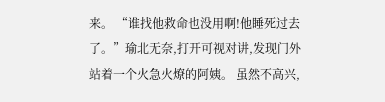来。 “谁找他救命也没用啊!他睡死过去了。”瑜北无奈,打开可视对讲,发现门外站着一个火急火燎的阿姨。 虽然不高兴,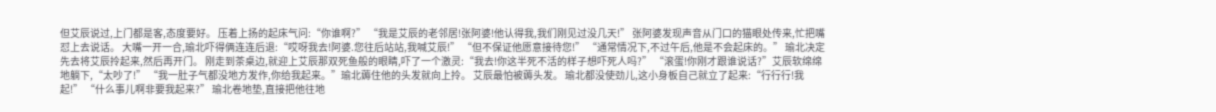但艾辰说过,上门都是客,态度要好。 压着上扬的起床气问:“你谁啊?” “我是艾辰的老邻居!张阿婆!他认得我,我们刚见过没几天!” 张阿婆发现声音从门口的猫眼处传来,忙把嘴怼上去说话。 大嘴一开一合,瑜北吓得俩连连后退:“哎呀我去!阿婆.您往后站站,我喊艾辰!” “但不保证他愿意接待您!” “通常情况下,不过午后,他是不会起床的。” 瑜北决定先去将艾辰拎起来,然后再开门。 刚走到茶桌边,就迎上艾辰那双死鱼般的眼睛,吓了一个激灵:“我去!你这半死不活的样子想吓死人吗?” “滚蛋!你刚才跟谁说话?”艾辰软绵绵地躺下,“太吵了!” “我一肚子气都没地方发作,你给我起来。”瑜北薅住他的头发就向上拎。 艾辰最怕被薅头发。 瑜北都没使劲儿,这小身板自己就立了起来:“行行行!我起!” “什么事儿啊非要我起来?” 瑜北卷地垫,直接把他往地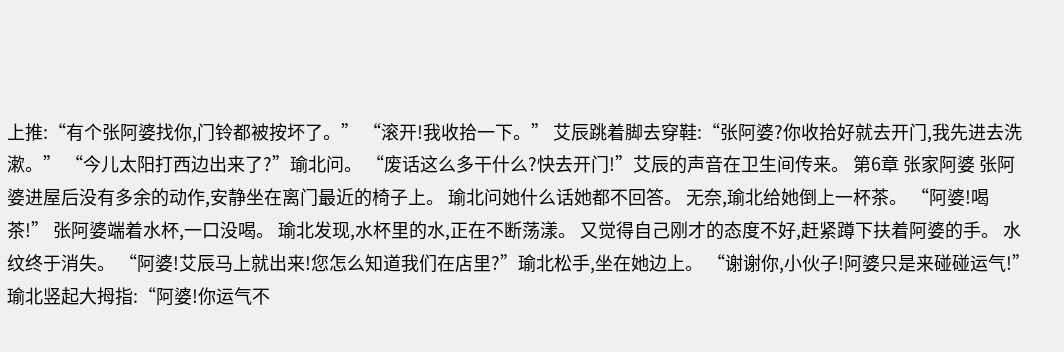上推:“有个张阿婆找你,门铃都被按坏了。” “滚开!我收拾一下。” 艾辰跳着脚去穿鞋:“张阿婆?你收拾好就去开门,我先进去洗漱。” “今儿太阳打西边出来了?”瑜北问。 “废话这么多干什么?快去开门!”艾辰的声音在卫生间传来。 第6章 张家阿婆 张阿婆进屋后没有多余的动作,安静坐在离门最近的椅子上。 瑜北问她什么话她都不回答。 无奈,瑜北给她倒上一杯茶。 “阿婆!喝茶!” 张阿婆端着水杯,一口没喝。 瑜北发现,水杯里的水,正在不断荡漾。 又觉得自己刚才的态度不好,赶紧蹲下扶着阿婆的手。 水纹终于消失。 “阿婆!艾辰马上就出来!您怎么知道我们在店里?”瑜北松手,坐在她边上。 “谢谢你,小伙子!阿婆只是来碰碰运气!” 瑜北竖起大拇指:“阿婆!你运气不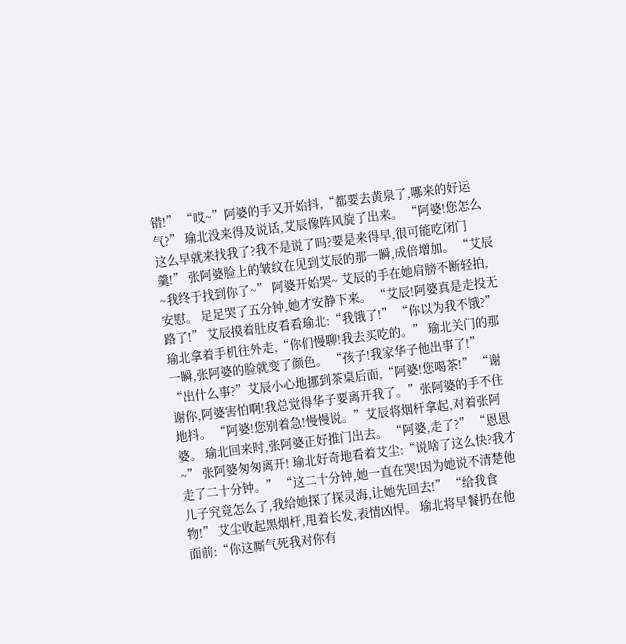错!” “哎~”阿婆的手又开始抖,“都要去黄泉了,哪来的好运气?” 瑜北没来得及说话,艾辰像阵风旋了出来。 “阿婆!您怎么这么早就来找我了?我不是说了吗?要是来得早,很可能吃闭门羹!” 张阿婆脸上的皱纹在见到艾辰的那一瞬,成倍增加。 “艾辰~我终于找到你了~” 阿婆开始哭~ 艾辰的手在她肩膀不断轻拍,安慰。 足足哭了五分钟,她才安静下来。 “艾辰!阿婆真是走投无路了!” 艾辰摸着肚皮看看瑜北:“我饿了!” “你以为我不饿?”瑜北拿着手机往外走,“你们慢聊!我去买吃的。” 瑜北关门的那一瞬,张阿婆的脸就变了颜色。 “孩子!我家华子他出事了!” “出什么事?”艾辰小心地挪到茶桌后面,“阿婆!您喝茶!” “谢谢你,阿婆害怕啊!我总觉得华子要离开我了。”张阿婆的手不住地抖。 “阿婆!您别着急!慢慢说。”艾辰将烟杆拿起,对着张阿婆。 瑜北回来时,张阿婆正好推门出去。 “阿婆,走了?” “恩恩~” 张阿婆匆匆离开! 瑜北好奇地看着艾尘:“说啥了这么快?我才走了二十分钟。” “这二十分钟,她一直在哭!因为她说不清楚他儿子究竟怎么了,我给她探了探灵海,让她先回去!” “给我食物!” 艾尘收起黑烟杆,甩着长发,表情凶悍。 瑜北将早餐扔在他面前:“你这厮气死我对你有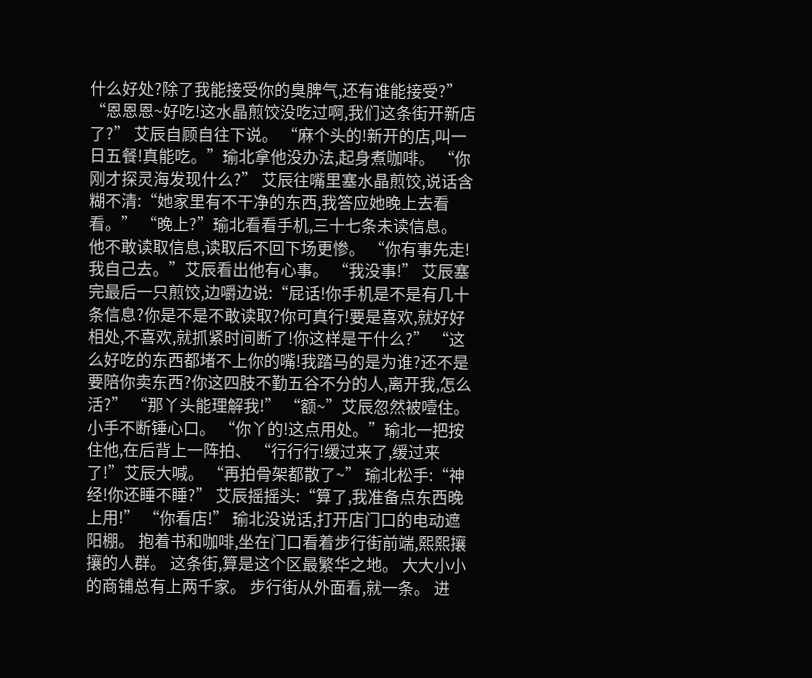什么好处?除了我能接受你的臭脾气,还有谁能接受?” “恩恩恩~好吃!这水晶煎饺没吃过啊,我们这条街开新店了?” 艾辰自顾自往下说。 “麻个头的!新开的店,叫一日五餐!真能吃。”瑜北拿他没办法,起身煮咖啡。 “你刚才探灵海发现什么?” 艾辰往嘴里塞水晶煎饺,说话含糊不清:“她家里有不干净的东西,我答应她晚上去看看。” “晚上?”瑜北看看手机,三十七条未读信息。 他不敢读取信息,读取后不回下场更惨。 “你有事先走!我自己去。”艾辰看出他有心事。 “我没事!” 艾辰塞完最后一只煎饺,边嚼边说:“屁话!你手机是不是有几十条信息?你是不是不敢读取?你可真行!要是喜欢,就好好相处,不喜欢,就抓紧时间断了!你这样是干什么?” “这么好吃的东西都堵不上你的嘴!我踏马的是为谁?还不是要陪你卖东西?你这四肢不勤五谷不分的人,离开我,怎么活?” “那丫头能理解我!” “额~”艾辰忽然被噎住。 小手不断锤心口。 “你丫的!这点用处。”瑜北一把按住他,在后背上一阵拍、 “行行行!缓过来了,缓过来了!”艾辰大喊。 “再拍骨架都散了~” 瑜北松手:“神经!你还睡不睡?” 艾辰摇摇头:“算了,我准备点东西晚上用!” “你看店!” 瑜北没说话,打开店门口的电动遮阳棚。 抱着书和咖啡,坐在门口看着步行街前端,熙熙攘攘的人群。 这条街,算是这个区最繁华之地。 大大小小的商铺总有上两千家。 步行街从外面看,就一条。 进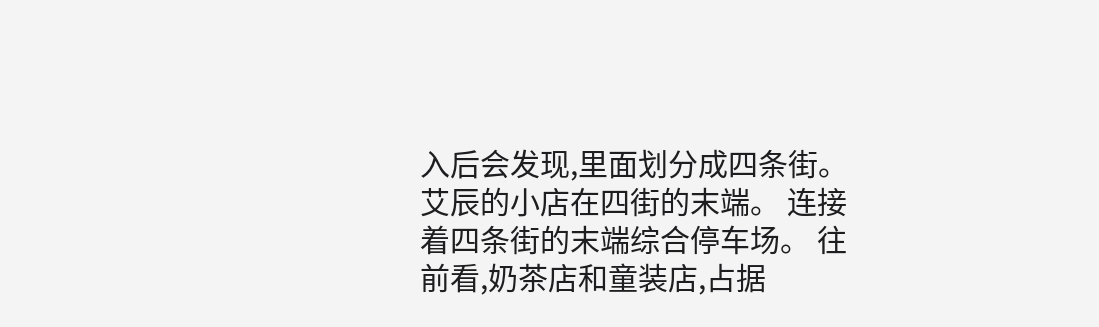入后会发现,里面划分成四条街。 艾辰的小店在四街的末端。 连接着四条街的末端综合停车场。 往前看,奶茶店和童装店,占据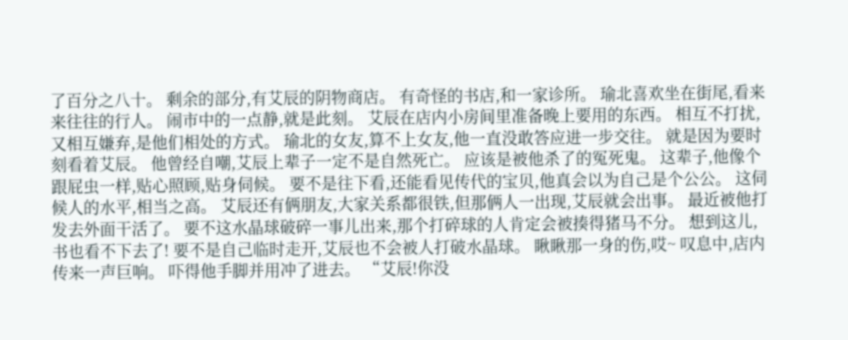了百分之八十。 剩余的部分,有艾辰的阴物商店。 有奇怪的书店,和一家诊所。 瑜北喜欢坐在街尾,看来来往往的行人。 闹市中的一点静,就是此刻。 艾辰在店内小房间里准备晚上要用的东西。 相互不打扰,又相互嫌弃,是他们相处的方式。 瑜北的女友,算不上女友,他一直没敢答应进一步交往。 就是因为要时刻看着艾辰。 他曾经自嘲,艾辰上辈子一定不是自然死亡。 应该是被他杀了的冤死鬼。 这辈子,他像个跟屁虫一样,贴心照顾,贴身伺候。 要不是往下看,还能看见传代的宝贝,他真会以为自己是个公公。 这伺候人的水平,相当之高。 艾辰还有俩朋友,大家关系都很铁,但那俩人一出现,艾辰就会出事。 最近被他打发去外面干活了。 要不这水晶球破碎一事儿出来,那个打碎球的人肯定会被揍得猪马不分。 想到这儿,书也看不下去了! 要不是自己临时走开,艾辰也不会被人打破水晶球。 瞅瞅那一身的伤,哎~ 叹息中,店内传来一声巨响。 吓得他手脚并用冲了进去。 “艾辰!你没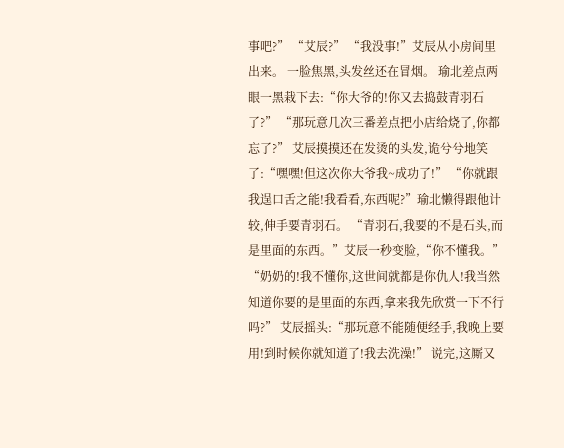事吧?” “艾辰?” “我没事!”艾辰从小房间里出来。 一脸焦黑,头发丝还在冒烟。 瑜北差点两眼一黑栽下去:“你大爷的!你又去捣鼓青羽石了?” “那玩意几次三番差点把小店给烧了,你都忘了?” 艾辰摸摸还在发烫的头发,诡兮兮地笑了:“嘿嘿!但这次你大爷我~成功了!” “你就跟我逞口舌之能!我看看,东西呢?”瑜北懒得跟他计较,伸手要青羽石。 “青羽石,我要的不是石头,而是里面的东西。”艾辰一秒变脸,“你不懂我。” “奶奶的!我不懂你,这世间就都是你仇人!我当然知道你要的是里面的东西,拿来我先欣赏一下不行吗?” 艾辰摇头:“那玩意不能随便经手,我晚上要用!到时候你就知道了!我去洗澡!” 说完,这厮又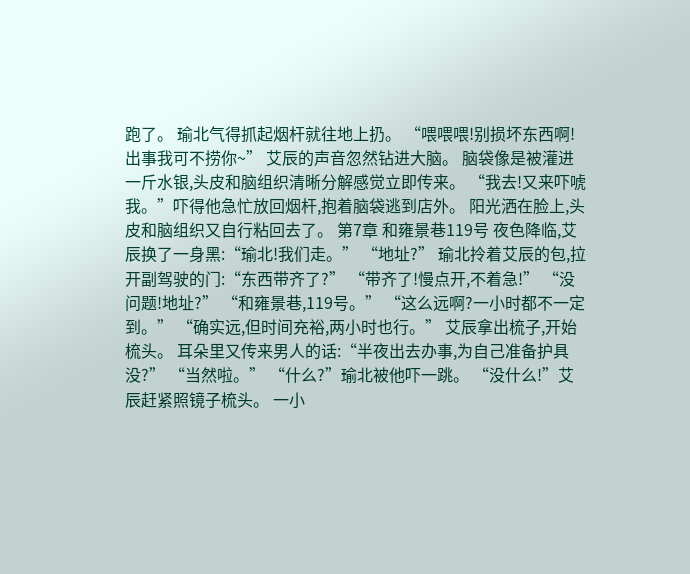跑了。 瑜北气得抓起烟杆就往地上扔。 “喂喂喂!别损坏东西啊!出事我可不捞你~” 艾辰的声音忽然钻进大脑。 脑袋像是被灌进一斤水银,头皮和脑组织清晰分解感觉立即传来。 “我去!又来吓唬我。”吓得他急忙放回烟杆,抱着脑袋逃到店外。 阳光洒在脸上,头皮和脑组织又自行粘回去了。 第7章 和雍景巷119号 夜色降临,艾辰换了一身黑:“瑜北!我们走。” “地址?” 瑜北拎着艾辰的包,拉开副驾驶的门:“东西带齐了?” “带齐了!慢点开,不着急!” “没问题!地址?” “和雍景巷,119号。” “这么远啊?一小时都不一定到。” “确实远,但时间充裕,两小时也行。” 艾辰拿出梳子,开始梳头。 耳朵里又传来男人的话:“半夜出去办事,为自己准备护具没?” “当然啦。” “什么?”瑜北被他吓一跳。 “没什么!”艾辰赶紧照镜子梳头。 一小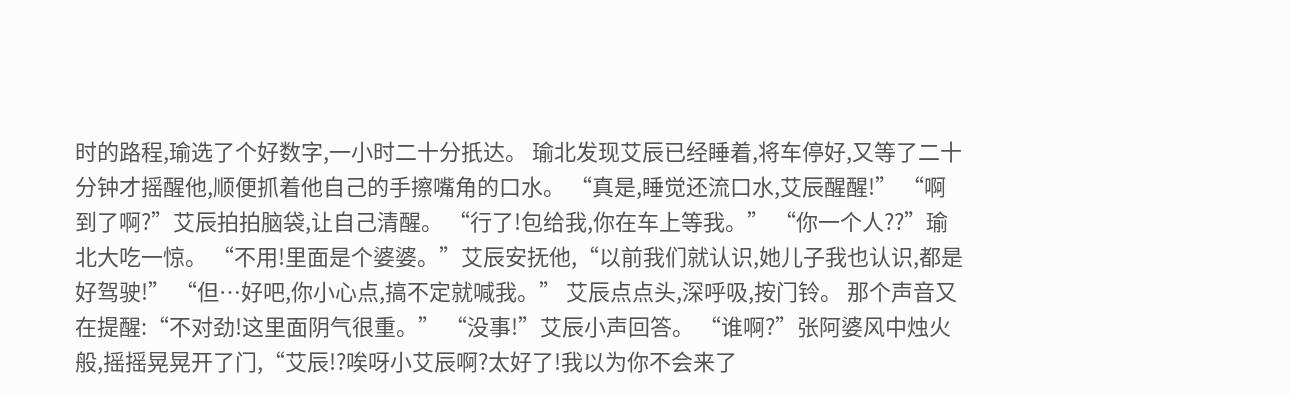时的路程,瑜选了个好数字,一小时二十分扺达。 瑜北发现艾辰已经睡着,将车停好,又等了二十分钟才摇醒他,顺便抓着他自己的手擦嘴角的口水。 “真是,睡觉还流口水,艾辰醒醒!” “啊到了啊?”艾辰拍拍脑袋,让自己清醒。 “行了!包给我,你在车上等我。” “你一个人??”瑜北大吃一惊。 “不用!里面是个婆婆。”艾辰安抚他,“以前我们就认识,她儿子我也认识,都是好驾驶!” “但…好吧,你小心点,搞不定就喊我。” 艾辰点点头,深呼吸,按门铃。 那个声音又在提醒:“不对劲!这里面阴气很重。” “没事!”艾辰小声回答。 “谁啊?”张阿婆风中烛火般,摇摇晃晃开了门,“艾辰!?唉呀小艾辰啊?太好了!我以为你不会来了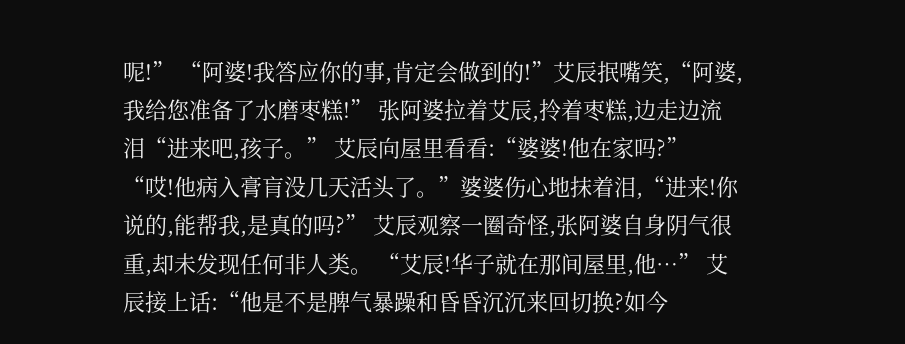呢!” “阿婆!我答应你的事,肯定会做到的!”艾辰抿嘴笑,“阿婆,我给您准备了水磨枣糕!” 张阿婆拉着艾辰,拎着枣糕,边走边流泪“进来吧,孩子。” 艾辰向屋里看看:“婆婆!他在家吗?” “哎!他病入膏肓没几天活头了。”婆婆伤心地抹着泪,“进来!你说的,能帮我,是真的吗?” 艾辰观察一圈奇怪,张阿婆自身阴气很重,却未发现任何非人类。 “艾辰!华子就在那间屋里,他…” 艾辰接上话:“他是不是脾气暴躁和昏昏沉沉来回切换?如今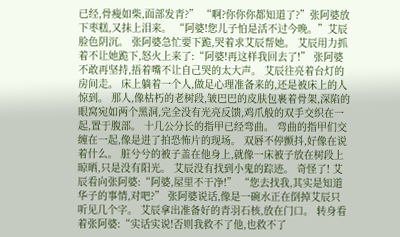已经,骨瘦如柴,面部发青?” “啊?你你你都知道了?”张阿婆放下枣糕,又抹上泪来。 “阿婆!您儿子怕是活不过今晚。”艾辰脸色阴沉。 张阿婆急忙要下跪,哭着求艾辰帮她。 艾辰用力抓着不让她跪下,怒火上来了:“阿婆!再这样我回去了!” 张阿婆不敢再坚持,捂着嘴不让自己哭的太大声。 艾辰往亮着台灯的房间走。 床上躺着一个人,做足心理准备来的,还是被床上的人惊到。 那人,像枯朽的老树段,皱巴巴的皮肤包裹着骨架,深陷的眼窝宛如两个黑洞,完全没有光亮反馈,鸡爪般的双手交织在一起,置于腹部。 十几公分长的指甲已经弯曲。 弯曲的指甲们交缠在一起,像是进了拍恐怖片的现场。 双唇不停颤抖,好像在说着什么。 脏兮兮的被子盖在他身上,就像一床被子放在树段上晾晒,只是没有阳光。 艾辰没有找到小鬼的踪迹。 奇怪了! 艾辰看向张阿婆:“阿婆,屋里不干净!” “您去找我,其实是知道华子的事情,对吧?” 张阿婆说话,像是一碗水正在倒掉艾辰只听见几个字。 艾辰拿出准备好的青羽石核,放在门口。 转身看着张阿婆:“实话实说!否则我救不了他,也救不了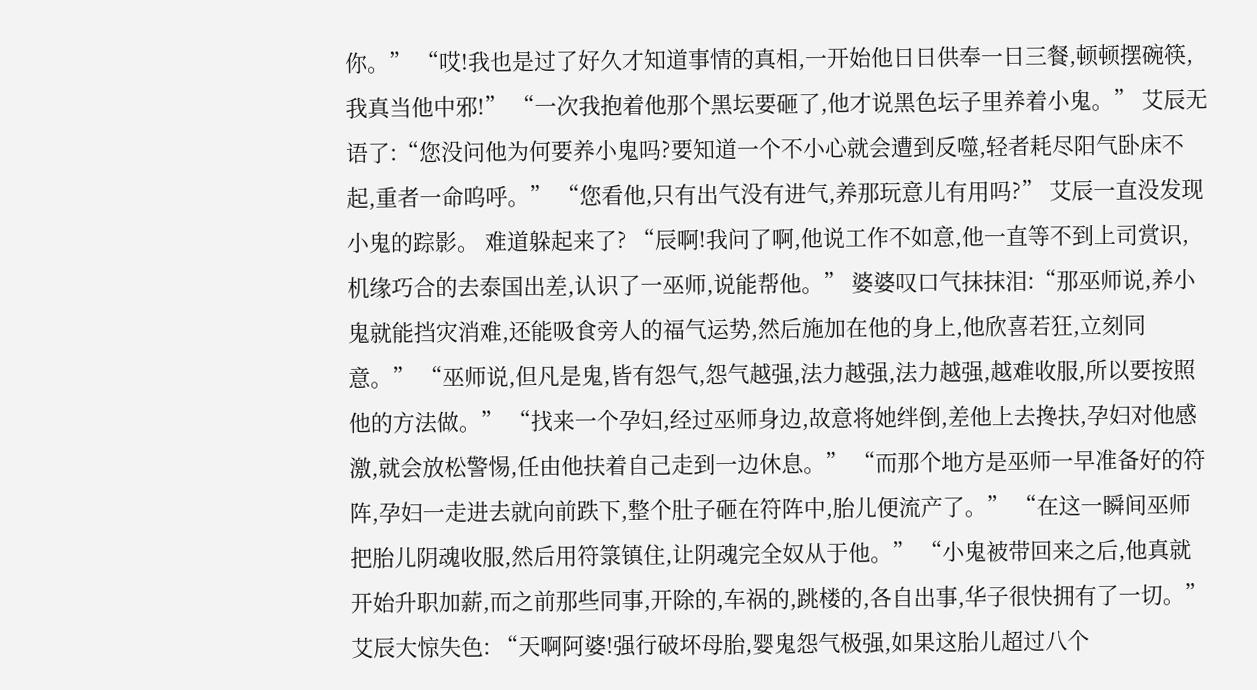你。” “哎!我也是过了好久才知道事情的真相,一开始他日日供奉一日三餐,顿顿摆碗筷,我真当他中邪!” “一次我抱着他那个黑坛要砸了,他才说黑色坛子里养着小鬼。” 艾辰无语了:“您没问他为何要养小鬼吗?要知道一个不小心就会遭到反噬,轻者耗尽阳气卧床不起,重者一命呜呼。” “您看他,只有出气没有进气,养那玩意儿有用吗?” 艾辰一直没发现小鬼的踪影。 难道躲起来了? “辰啊!我问了啊,他说工作不如意,他一直等不到上司赏识,机缘巧合的去泰国出差,认识了一巫师,说能帮他。” 婆婆叹口气抹抹泪:“那巫师说,养小鬼就能挡灾消难,还能吸食旁人的福气运势,然后施加在他的身上,他欣喜若狂,立刻同意。” “巫师说,但凡是鬼,皆有怨气,怨气越强,法力越强,法力越强,越难收服,所以要按照他的方法做。” “找来一个孕妇,经过巫师身边,故意将她绊倒,差他上去搀扶,孕妇对他感激,就会放松警惕,任由他扶着自己走到一边休息。” “而那个地方是巫师一早准备好的符阵,孕妇一走进去就向前跌下,整个肚子砸在符阵中,胎儿便流产了。” “在这一瞬间巫师把胎儿阴魂收服,然后用符箓镇住,让阴魂完全奴从于他。” “小鬼被带回来之后,他真就开始升职加薪,而之前那些同事,开除的,车祸的,跳楼的,各自出事,华子很快拥有了一切。” 艾辰大惊失色: “天啊阿婆!强行破坏母胎,婴鬼怨气极强,如果这胎儿超过八个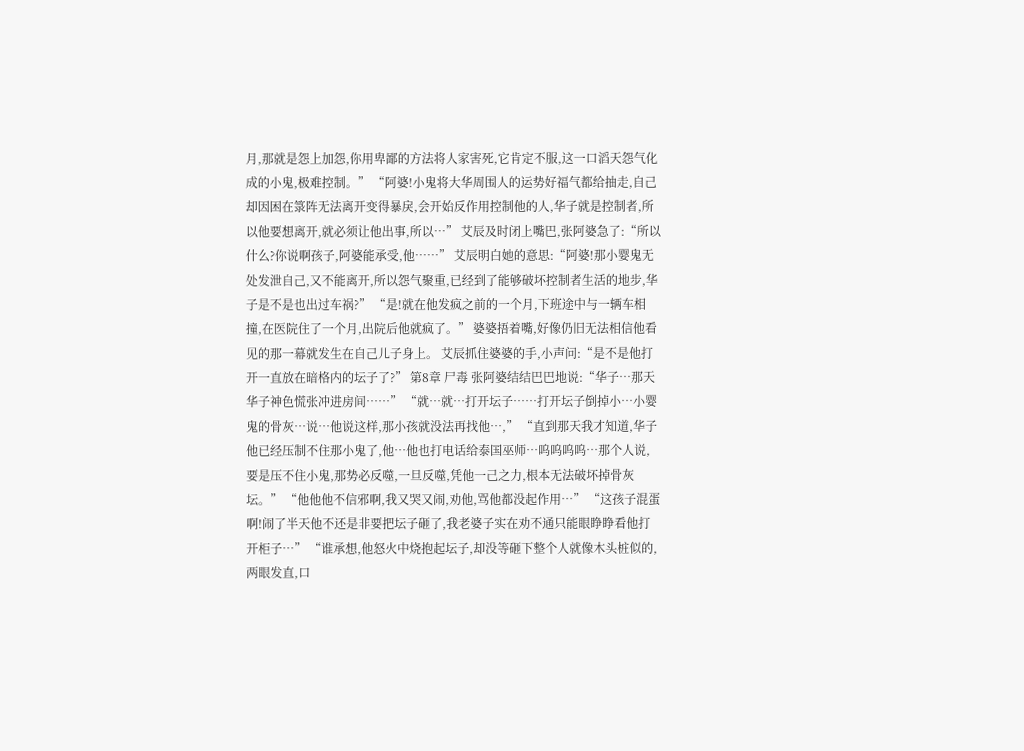月,那就是怨上加怨,你用卑鄙的方法将人家害死,它肯定不服,这一口滔天怨气化成的小鬼,极难控制。” “阿婆!小鬼将大华周围人的运势好福气都给抽走,自己却因困在箓阵无法离开变得暴戾,会开始反作用控制他的人,华子就是控制者,所以他要想离开,就必须让他出事,所以…” 艾辰及时闭上嘴巴,张阿婆急了:“所以什么?你说啊孩子,阿婆能承受,他……” 艾辰明白她的意思:“阿婆!那小婴鬼无处发泄自己,又不能离开,所以怨气聚重,已经到了能够破坏控制者生活的地步,华子是不是也出过车祸?” “是!就在他发疯之前的一个月,下班途中与一辆车相撞,在医院住了一个月,出院后他就疯了。” 婆婆捂着嘴,好像仍旧无法相信他看见的那一幕就发生在自己儿子身上。 艾辰抓住婆婆的手,小声问:“是不是他打开一直放在暗格内的坛子了?” 第8章 尸毒 张阿婆结结巴巴地说:“华子…那天华子神色慌张冲进房间……” “就…就…打开坛子……打开坛子倒掉小…小婴鬼的骨灰…说…他说这样,那小孩就没法再找他…,” “直到那天我才知道,华子他已经压制不住那小鬼了,他…他也打电话给泰国巫师…呜呜呜呜…那个人说,要是压不住小鬼,那势必反噬,一旦反噬,凭他一己之力,根本无法破坏掉骨灰坛。” “他他他不信邪啊,我又哭又闹,劝他,骂他都没起作用…” “这孩子混蛋啊!闹了半天他不还是非要把坛子砸了,我老婆子实在劝不通只能眼睁睁看他打开柜子…” “谁承想,他怒火中烧抱起坛子,却没等砸下整个人就像木头桩似的,两眼发直,口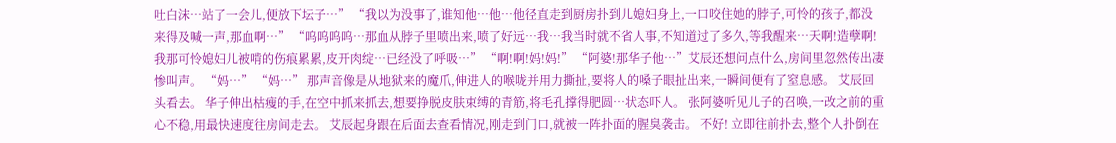吐白沫…站了一会儿,便放下坛子…” “我以为没事了,谁知他…他…他径直走到厨房扑到儿媳妇身上,一口咬住她的脖子,可怜的孩子,都没来得及喊一声,那血啊…” “呜呜呜呜…那血从脖子里喷出来,喷了好远…我…我当时就不省人事,不知道过了多久,等我醒来…天啊!造孽啊!我那可怜媳妇儿被啃的伤痕累累,皮开肉绽…已经没了呼吸…” “啊!啊!妈!妈!” “阿婆!那华子他…”艾辰还想问点什么,房间里忽然传出凄惨叫声。 “妈…” “妈…” 那声音像是从地狱来的魔爪,伸进人的喉咙并用力撕扯,要将人的嗓子眼扯出来,一瞬间便有了窒息感。 艾辰回头看去。 华子伸出枯瘦的手,在空中抓来抓去,想要挣脱皮肤束缚的青筋,将毛孔撑得肥圆…状态吓人。 张阿婆听见儿子的召唤,一改之前的重心不稳,用最快速度往房间走去。 艾辰起身跟在后面去查看情况,刚走到门口,就被一阵扑面的腥臭袭击。 不好! 立即往前扑去,整个人扑倒在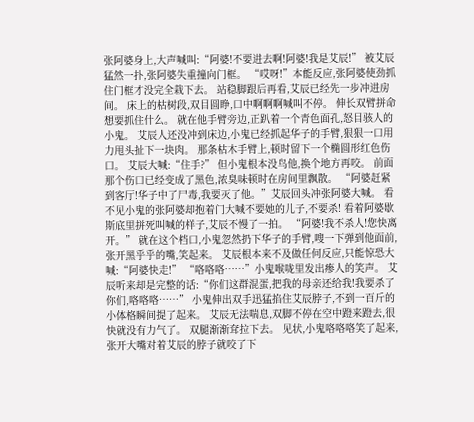张阿婆身上,大声喊叫:“阿婆!不要进去啊!阿婆!我是艾辰!” 被艾辰猛然一扑,张阿婆失重撞向门框。 “哎呀!”本能反应,张阿婆使劲抓住门框才没完全栽下去。 站稳脚跟后再看,艾辰已经先一步冲进房间。 床上的枯树段,双目圆睁,口中啊啊啊喊叫不停。 伸长双臂拼命想要抓住什么。 就在他手臂旁边,正趴着一个青色面孔,怒目骇人的小鬼。 艾辰人还没冲到床边,小鬼已经抓起华子的手臂,狠狠一口用力甩头扯下一块肉。 那条枯木手臂上,顿时留下一个椭圆形红色伤口。 艾辰大喊:“住手?” 但小鬼根本没鸟他,换个地方再咬。 前面那个伤口已经变成了黑色,浓臭味顿时在房间里飘散。 “阿婆赶紧到客厅!华子中了尸毒,我要灭了他。”艾辰回头冲张阿婆大喊。 看不见小鬼的张阿婆却抱着门大喊不要她的儿子,不要杀! 看着阿婆歇斯底里拼死叫喊的样子,艾辰不慢了一拍。 “阿婆!我不杀人!您快离开。” 就在这个档口,小鬼忽然扔下华子的手臂,嗖一下弹到他面前,张开黑乎乎的嘴,笑起来。 艾辰根本来不及做任何反应,只能惊恐大喊:“阿婆快走!” “咯咯咯……”小鬼喉咙里发出瘆人的笑声。 艾辰听来却是完整的话:“你们这群混蛋,把我的母亲还给我!我要杀了你们,咯咯咯……” 小鬼伸出双手迅猛掐住艾辰脖子,不到一百斤的小体格瞬间提了起来。 艾辰无法喘息,双脚不停在空中蹬来蹬去,很快就没有力气了。 双腿渐渐耷拉下去。 见状,小鬼咯咯咯笑了起来,张开大嘴对着艾辰的脖子就咬了下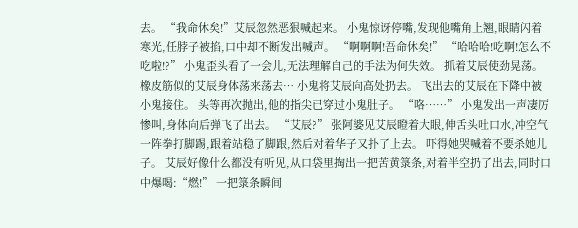去。 “我命休矣!”艾辰忽然恶狠喊起来。 小鬼惊讶停嘴,发现他嘴角上翘,眼睛闪着寒光,任脖子被掐,口中却不断发出喊声。 “啊啊啊!吾命休矣!” “哈哈哈!吃啊!怎么不吃啦!?” 小鬼歪头看了一会儿,无法理解自己的手法为何失效。 抓着艾辰使劲晃荡。 橡皮筋似的艾辰身体荡来荡去… 小鬼将艾辰向高处扔去。 飞出去的艾辰在下降中被小鬼接住。 头等再次抛出,他的指尖已穿过小鬼肚子。 “咯……” 小鬼发出一声凄厉惨叫,身体向后弹飞了出去。 “艾辰?” 张阿婆见艾辰瞪着大眼,伸舌头吐口水,冲空气一阵拳打脚踢,跟着站稳了脚跟,然后对着华子又扑了上去。 吓得她哭喊着不要杀她儿子。 艾辰好像什么都没有听见,从口袋里掏出一把苦黄箓条,对着半空扔了出去,同时口中爆喝:“燃!” 一把箓条瞬间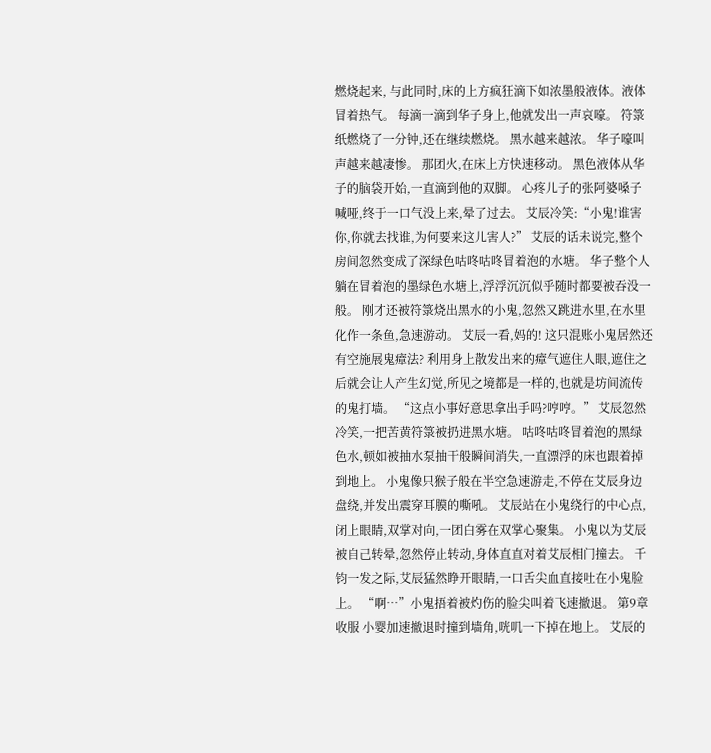燃烧起来, 与此同时,床的上方疯狂滴下如浓墨般液体。液体冒着热气。 每滴一滴到华子身上,他就发出一声哀嚎。 符箓纸燃烧了一分钟,还在继续燃烧。 黑水越来越浓。 华子嚎叫声越来越凄惨。 那团火,在床上方快速移动。 黑色液体从华子的脑袋开始,一直滴到他的双脚。 心疼儿子的张阿婆嗓子喊哑,终于一口气没上来,晕了过去。 艾辰冷笑:“小鬼!谁害你,你就去找谁,为何要来这儿害人?” 艾辰的话未说完,整个房间忽然变成了深绿色咕咚咕咚冒着泡的水塘。 华子整个人躺在冒着泡的墨绿色水塘上,浮浮沉沉似乎随时都要被吞没一般。 刚才还被符箓烧出黑水的小鬼,忽然又跳进水里,在水里化作一条鱼,急速游动。 艾辰一看,妈的! 这只混账小鬼居然还有空施展鬼瘴法? 利用身上散发出来的瘴气遮住人眼,遮住之后就会让人产生幻觉,所见之境都是一样的,也就是坊间流传的鬼打墙。 “这点小事好意思拿出手吗?哼哼。” 艾辰忽然冷笑,一把苦黄符箓被扔进黑水塘。 咕咚咕咚冒着泡的黑绿色水,顿如被抽水泵抽干般瞬间消失,一直漂浮的床也跟着掉到地上。 小鬼像只猴子般在半空急速游走,不停在艾辰身边盘绕,并发出震穿耳膜的嘶吼。 艾辰站在小鬼绕行的中心点,闭上眼睛,双掌对向,一团白雾在双掌心聚集。 小鬼以为艾辰被自己转晕,忽然停止转动,身体直直对着艾辰相门撞去。 千钧一发之际,艾辰猛然睁开眼睛,一口舌尖血直接吐在小鬼脸上。 “啊…”小鬼捂着被灼伤的脸尖叫着飞速撤退。 第9章 收服 小婴加速撤退时撞到墙角,咣叽一下掉在地上。 艾辰的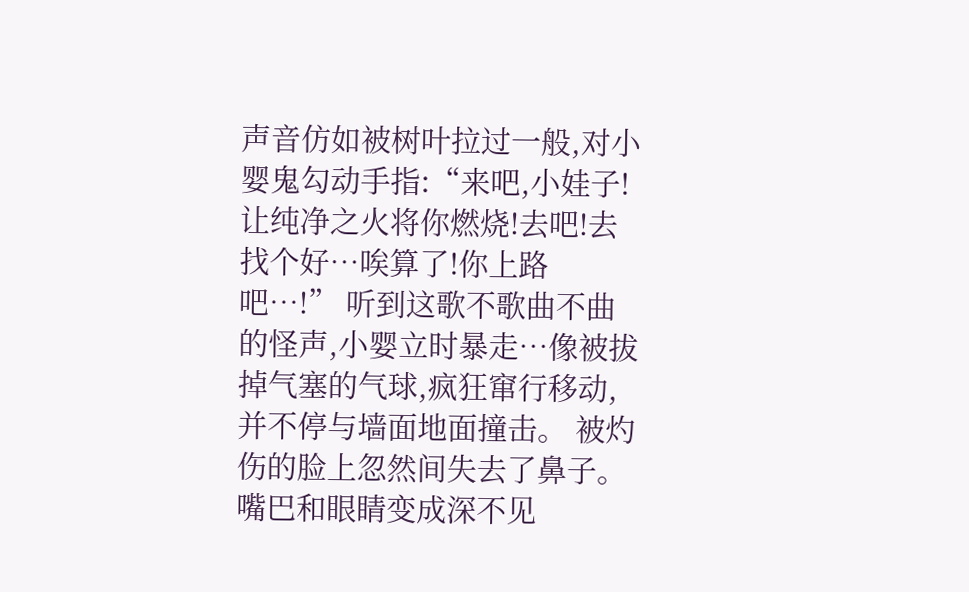声音仿如被树叶拉过一般,对小婴鬼勾动手指:“来吧,小娃子!让纯净之火将你燃烧!去吧!去找个好…唉算了!你上路吧…!” 听到这歌不歌曲不曲的怪声,小婴立时暴走…像被拔掉气塞的气球,疯狂窜行移动,并不停与墙面地面撞击。 被灼伤的脸上忽然间失去了鼻子。 嘴巴和眼睛变成深不见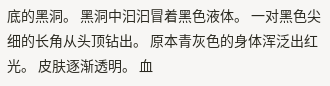底的黑洞。 黑洞中汩汩冒着黑色液体。 一对黑色尖细的长角从头顶钻出。 原本青灰色的身体浑泛出红光。 皮肤逐渐透明。 血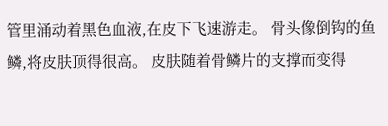管里涌动着黑色血液,在皮下飞速游走。 骨头像倒钩的鱼鳞,将皮肤顶得很高。 皮肤随着骨鳞片的支撑而变得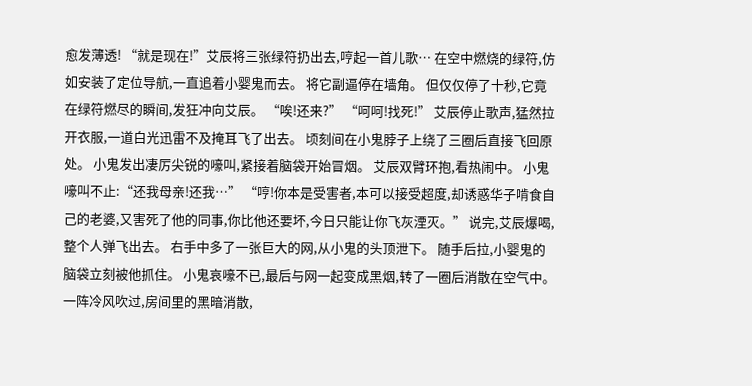愈发薄透! “就是现在!”艾辰将三张绿符扔出去,哼起一首儿歌… 在空中燃烧的绿符,仿如安装了定位导航,一直追着小婴鬼而去。 将它副逼停在墙角。 但仅仅停了十秒,它竟在绿符燃尽的瞬间,发狂冲向艾辰。 “唉!还来?” “呵呵!找死!” 艾辰停止歌声,猛然拉开衣服,一道白光迅雷不及掩耳飞了出去。 顷刻间在小鬼脖子上绕了三圈后直接飞回原处。 小鬼发出凄厉尖锐的嚎叫,紧接着脑袋开始冒烟。 艾辰双臂环抱,看热闹中。 小鬼嚎叫不止:“还我母亲!还我…” “哼!你本是受害者,本可以接受超度,却诱惑华子啃食自己的老婆,又害死了他的同事,你比他还要坏,今日只能让你飞灰湮灭。” 说完,艾辰爆喝,整个人弹飞出去。 右手中多了一张巨大的网,从小鬼的头顶泄下。 随手后拉,小婴鬼的脑袋立刻被他抓住。 小鬼哀嚎不已,最后与网一起变成黑烟,转了一圈后消散在空气中。 一阵冷风吹过,房间里的黑暗消散,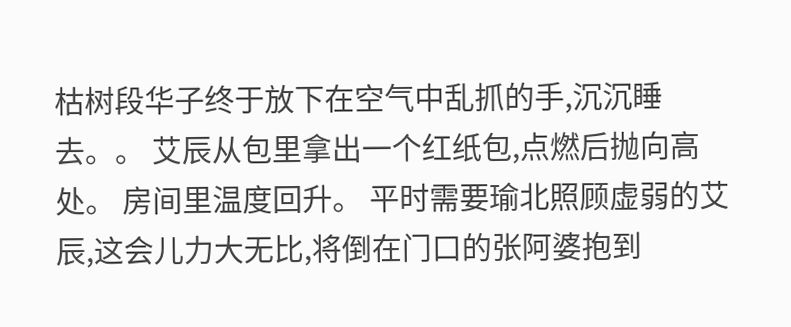枯树段华子终于放下在空气中乱抓的手,沉沉睡去。。 艾辰从包里拿出一个红纸包,点燃后抛向高处。 房间里温度回升。 平时需要瑜北照顾虚弱的艾辰,这会儿力大无比,将倒在门口的张阿婆抱到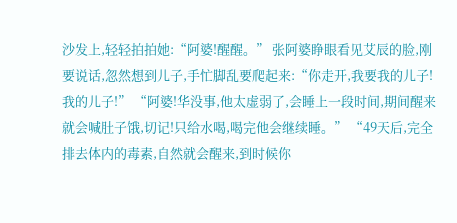沙发上,轻轻拍拍她:“阿婆!醒醒。” 张阿婆睁眼看见艾辰的脸,刚要说话,忽然想到儿子,手忙脚乱要爬起来:“你走开,我要我的儿子!我的儿子!” “阿婆!华没事,他太虚弱了,会睡上一段时间,期间醒来就会喊肚子饿,切记!只给水喝,喝完他会继续睡。” “49天后,完全排去体内的毒素,自然就会醒来,到时候你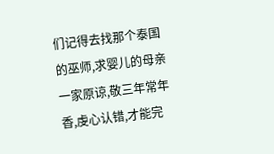们记得去找那个泰国的巫师,求婴儿的母亲一家原谅,敬三年常年香,虔心认错,才能完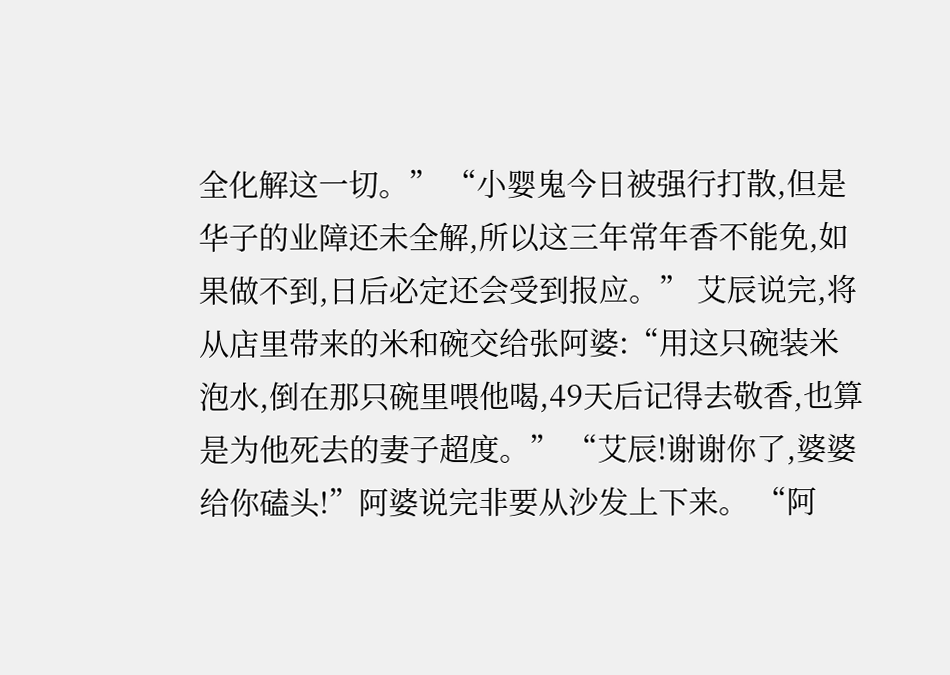全化解这一切。” “小婴鬼今日被强行打散,但是华子的业障还未全解,所以这三年常年香不能免,如果做不到,日后必定还会受到报应。” 艾辰说完,将从店里带来的米和碗交给张阿婆:“用这只碗装米泡水,倒在那只碗里喂他喝,49天后记得去敬香,也算是为他死去的妻子超度。” “艾辰!谢谢你了,婆婆给你磕头!”阿婆说完非要从沙发上下来。 “阿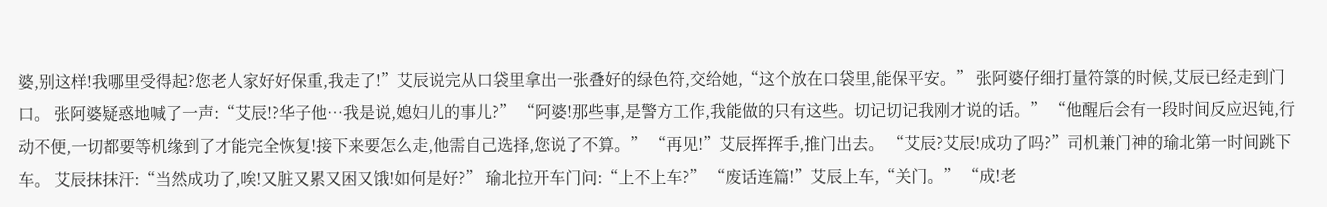婆,别这样!我哪里受得起?您老人家好好保重,我走了!”艾辰说完从口袋里拿出一张叠好的绿色符,交给她,“这个放在口袋里,能保平安。” 张阿婆仔细打量符箓的时候,艾辰已经走到门口。 张阿婆疑惑地喊了一声:“艾辰!?华子他…我是说,媳妇儿的事儿?” “阿婆!那些事,是警方工作,我能做的只有这些。切记切记我刚才说的话。” “他醒后会有一段时间反应迟钝,行动不便,一切都要等机缘到了才能完全恢复!接下来要怎么走,他需自己选择,您说了不算。” “再见!”艾辰挥挥手,推门出去。 “艾辰?艾辰!成功了吗?”司机兼门神的瑜北第一时间跳下车。 艾辰抹抹汗:“当然成功了,唉!又脏又累又困又饿!如何是好?” 瑜北拉开车门问:“上不上车?” “废话连篇!”艾辰上车,“关门。” “成!老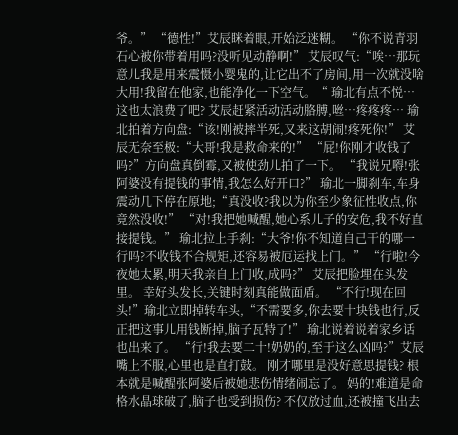爷。” “德性!”艾辰眯着眼,开始泛迷糊。 “你不说青羽石心被你带着用吗?没听见动静啊!” 艾辰叹气:“唉…那玩意儿我是用来震慑小婴鬼的,让它出不了房间,用一次就没啥大用!我留在他家,也能净化一下空气。“ 瑜北有点不悦…这也太浪费了吧? 艾辰赶紧活动活动胳膊,咝…疼疼疼… 瑜北拍着方向盘:“该!刚被摔半死,又来这胡闹!疼死你!” 艾辰无奈至极:“大哥!我是救命来的!” “屁!你刚才收钱了吗?”方向盘真倒霉,又被使劲儿拍了一下。 “我说兄嘚!张阿婆没有提钱的事情,我怎么好开口?” 瑜北一脚刹车,车身震动几下停在原地;“真没收?我以为你至少象征性收点,你竟然没收!” “对!我把她喊醒,她心系儿子的安危,我不好直接提钱。” 瑜北拉上手刹:“大爷!你不知道自己干的哪一行吗?不收钱不合规矩,还容易被厄运找上门。” “行啦!今夜她太累,明天我亲自上门收,成吗?” 艾辰把脸埋在头发里。 幸好头发长,关键时刻真能做面盾。 “不行!现在回头!”瑜北立即掉转车头,“不需要多,你去要十块钱也行,反正把这事儿用钱断掉,脑子瓦特了!” 瑜北说着说着家乡话也出来了。 “行!我去要二十!奶奶的,至于这么凶吗?”艾辰嘴上不服,心里也是直打鼓。 刚才哪里是没好意思提钱? 根本就是喊醒张阿婆后被她悲伤情绪闹忘了。 妈的!难道是命格水晶球破了,脑子也受到损伤? 不仅放过血,还被撞飞出去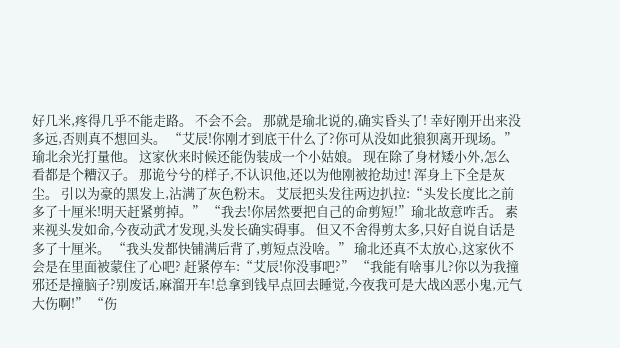好几米,疼得几乎不能走路。 不会不会。 那就是瑜北说的,确实昏头了! 幸好刚开出来没多远,否则真不想回头。 “艾辰!你刚才到底干什么了?你可从没如此狼狈离开现场。”瑜北余光打量他。 这家伙来时候还能伪装成一个小姑娘。 现在除了身材矮小外,怎么看都是个糟汉子。 那诡兮兮的样子,不认识他,还以为他刚被抢劫过! 浑身上下全是灰尘。 引以为豪的黑发上,沾满了灰色粉末。 艾辰把头发往两边扒拉:“头发长度比之前多了十厘米!明天赶紧剪掉。” “我去!你居然要把自己的命剪短!”瑜北故意咋舌。 素来视头发如命,今夜动武才发现,头发长确实碍事。 但又不舍得剪太多,只好自说自话是多了十厘米。 “我头发都快铺满后背了,剪短点没啥。” 瑜北还真不太放心,这家伙不会是在里面被蒙住了心吧? 赶紧停车:“艾辰!你没事吧?” “我能有啥事儿?你以为我撞邪还是撞脑子?别废话,麻溜开车!总拿到钱早点回去睡觉,今夜我可是大战凶恶小鬼,元气大伤啊!” “伤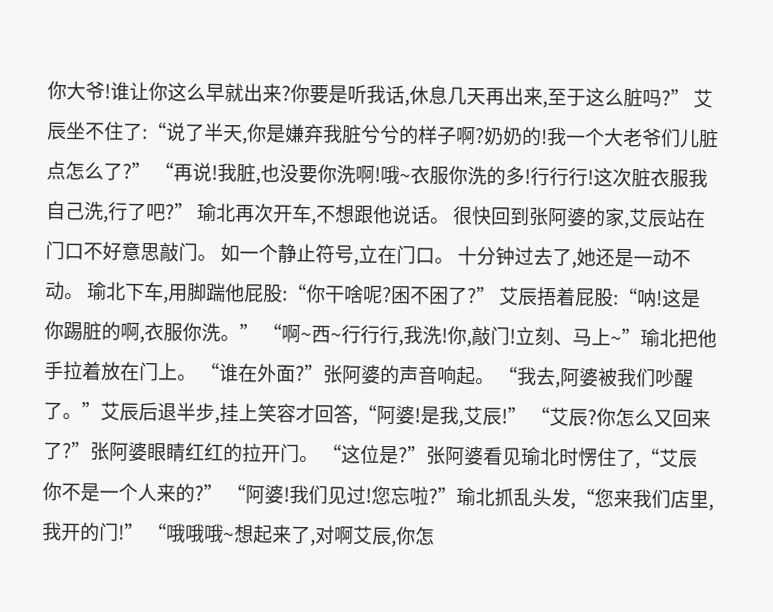你大爷!谁让你这么早就出来?你要是听我话,休息几天再出来,至于这么脏吗?” 艾辰坐不住了:“说了半天,你是嫌弃我脏兮兮的样子啊?奶奶的!我一个大老爷们儿脏点怎么了?” “再说!我脏,也没要你洗啊!哦~衣服你洗的多!行行行!这次脏衣服我自己洗,行了吧?” 瑜北再次开车,不想跟他说话。 很快回到张阿婆的家,艾辰站在门口不好意思敲门。 如一个静止符号,立在门口。 十分钟过去了,她还是一动不动。 瑜北下车,用脚踹他屁股:“你干啥呢?困不困了?” 艾辰捂着屁股:“呐!这是你踢脏的啊,衣服你洗。” “啊~西~行行行,我洗!你,敲门!立刻、马上~”瑜北把他手拉着放在门上。 “谁在外面?”张阿婆的声音响起。 “我去,阿婆被我们吵醒了。”艾辰后退半步,挂上笑容才回答,“阿婆!是我,艾辰!” “艾辰?你怎么又回来了?”张阿婆眼睛红红的拉开门。 “这位是?”张阿婆看见瑜北时愣住了,“艾辰你不是一个人来的?” “阿婆!我们见过!您忘啦?”瑜北抓乱头发,“您来我们店里,我开的门!” “哦哦哦~想起来了,对啊艾辰,你怎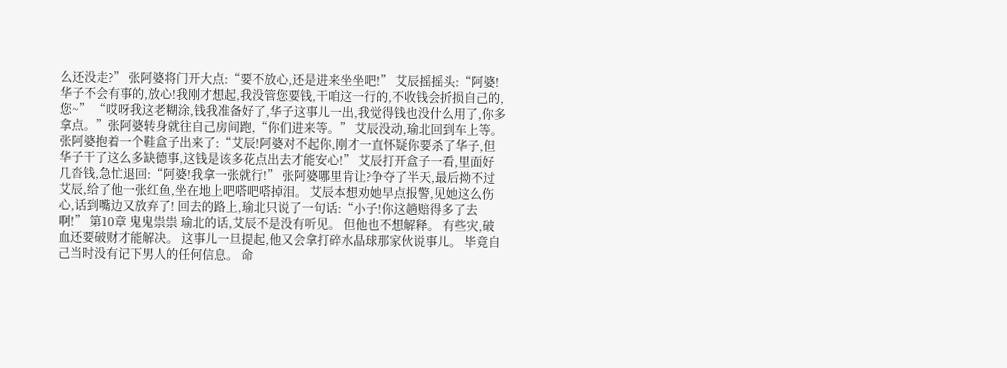么还没走?” 张阿婆将门开大点:“要不放心,还是进来坐坐吧!” 艾辰摇摇头:“阿婆!华子不会有事的,放心!我刚才想起,我没管您要钱,干咱这一行的,不收钱会折损自己的,您~” “哎呀我这老糊涂,钱我准备好了,华子这事儿一出,我觉得钱也没什么用了,你多拿点。”张阿婆转身就往自己房间跑,“你们进来等。” 艾辰没动,瑜北回到车上等。 张阿婆抱着一个鞋盒子出来了:“艾辰!阿婆对不起你,刚才一直怀疑你要杀了华子,但华子干了这么多缺德事,这钱是该多花点出去才能安心!” 艾辰打开盒子一看,里面好几沓钱,急忙退回:“阿婆!我拿一张就行!” 张阿婆哪里肯让?争夺了半天,最后拗不过艾辰,给了他一张红鱼,坐在地上吧嗒吧嗒掉泪。 艾辰本想劝她早点报警,见她这么伤心,话到嘴边又放弃了! 回去的路上,瑜北只说了一句话:“小子!你这趟赔得多了去啊!” 第10章 鬼鬼祟祟 瑜北的话,艾辰不是没有听见。 但他也不想解释。 有些灾,破血还要破财才能解决。 这事儿一旦提起,他又会拿打碎水晶球那家伙说事儿。 毕竟自己当时没有记下男人的任何信息。 命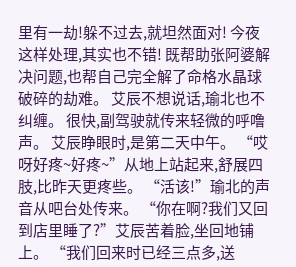里有一劫!躲不过去,就坦然面对! 今夜这样处理,其实也不错! 既帮助张阿婆解决问题,也帮自己完全解了命格水晶球破碎的劫难。 艾辰不想说话,瑜北也不纠缠。 很快,副驾驶就传来轻微的呼噜声。 艾辰睁眼时,是第二天中午。 “哎呀好疼~好疼~”从地上站起来,舒展四肢,比昨天更疼些。 “活该!”瑜北的声音从吧台处传来。 “你在啊?我们又回到店里睡了?”艾辰苦着脸,坐回地铺上。 “我们回来时已经三点多,送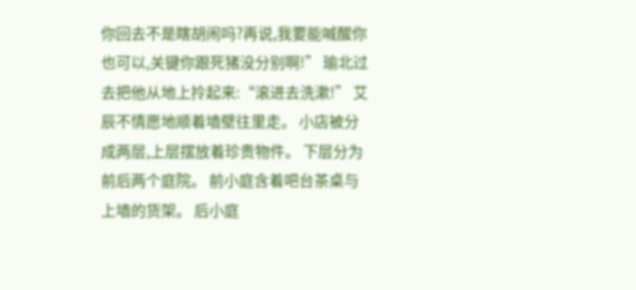你回去不是瞎胡闹吗?再说,我要能喊醒你也可以,关键你跟死猪没分别啊!” 瑜北过去把他从地上拎起来:“滚进去洗漱!” 艾辰不情愿地顺着墙壁往里走。 小店被分成两层,上层摆放着珍贵物件。 下层分为前后两个庭院。 前小庭含着吧台茶桌与上墙的货架。 后小庭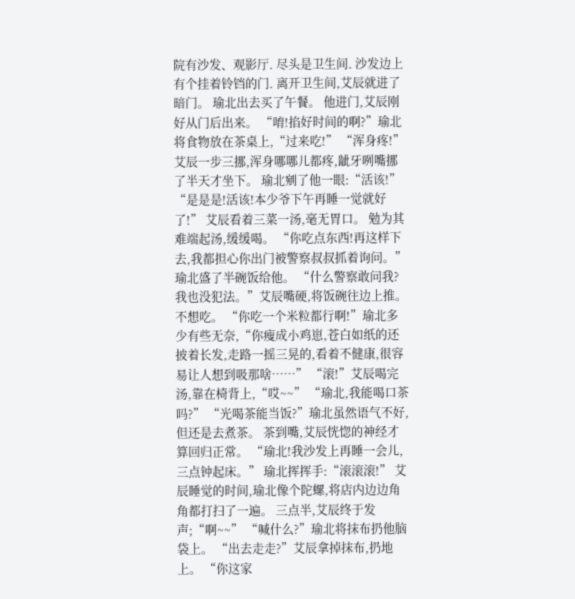院有沙发、观影厅. 尽头是卫生间. 沙发边上有个挂着铃铛的门. 离开卫生间,艾辰就进了暗门。 瑜北出去买了午餐。 他进门,艾辰刚好从门后出来。 “唷!掐好时间的啊?”瑜北将食物放在茶桌上,“过来吃!” “浑身疼!”艾辰一步三挪,浑身哪哪儿都疼,龇牙咧嘴挪了半天才坐下。 瑜北剜了他一眼:“活该!” “是是是!活该!本少爷下午再睡一觉就好了!” 艾辰看着三菜一汤,毫无胃口。 勉为其难端起汤,缓缓喝。 “你吃点东西!再这样下去,我都担心你出门被警察叔叔抓着询问。” 瑜北盛了半碗饭给他。 “什么警察敢问我?我也没犯法。”艾辰嘴硬,将饭碗往边上推。 不想吃。 “你吃一个米粒都行啊!”瑜北多少有些无奈,“你瘦成小鸡崽,苍白如纸的还披着长发,走路一摇三晃的,看着不健康,很容易让人想到吸那啥……” “滚!”艾辰喝完汤,靠在椅背上,“哎~~” “瑜北,我能喝口茶吗?” “光喝茶能当饭?”瑜北虽然语气不好,但还是去煮茶。 茶到嘴,艾辰恍惚的神经才算回归正常。 “瑜北!我沙发上再睡一会儿,三点钟起床。” 瑜北挥挥手:“滚滚滚!” 艾辰睡觉的时间,瑜北像个陀螺,将店内边边角角都打扫了一遍。 三点半,艾辰终于发声;“啊~~” “喊什么?”瑜北将抹布扔他脑袋上。 “出去走走?”艾辰拿掉抹布,扔地上。 “你这家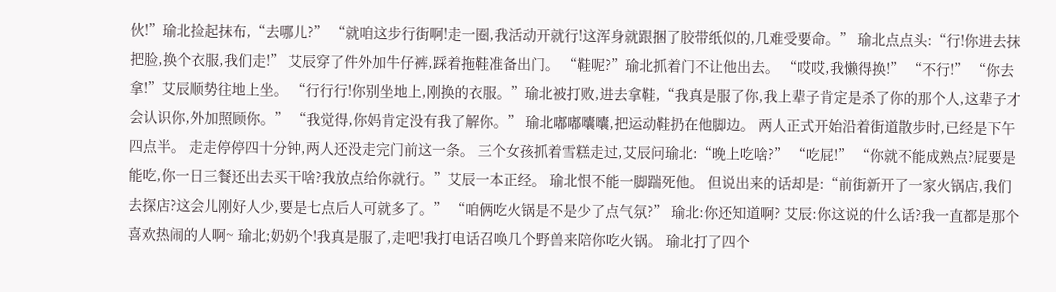伙!”瑜北捡起抹布,“去哪儿?” “就咱这步行街啊!走一圈,我活动开就行!这浑身就跟捆了胶带纸似的,几难受要命。” 瑜北点点头:“行!你进去抹把脸,换个衣服,我们走!” 艾辰穿了件外加牛仔裤,踩着拖鞋准备出门。 “鞋呢?”瑜北抓着门不让他出去。 “哎哎,我懒得换!” “不行!” “你去拿!”艾辰顺势往地上坐。 “行行行!你别坐地上,刚换的衣服。”瑜北被打败,进去拿鞋,“我真是服了你,我上辈子肯定是杀了你的那个人,这辈子才会认识你,外加照顾你。” “我觉得,你妈肯定没有我了解你。” 瑜北嘟嘟囔囔,把运动鞋扔在他脚边。 两人正式开始沿着街道散步时,已经是下午四点半。 走走停停四十分钟,两人还没走完门前这一条。 三个女孩抓着雪糕走过,艾辰问瑜北:“晚上吃啥?” “吃屁!” “你就不能成熟点?屁要是能吃,你一日三餐还出去买干啥?我放点给你就行。”艾辰一本正经。 瑜北恨不能一脚踹死他。 但说出来的话却是:“前街新开了一家火锅店,我们去探店?这会儿刚好人少,要是七点后人可就多了。” “咱俩吃火锅是不是少了点气氛?” 瑜北:你还知道啊? 艾辰:你这说的什么话?我一直都是那个喜欢热闹的人啊~ 瑜北;奶奶个!我真是服了,走吧!我打电话召唤几个野兽来陪你吃火锅。 瑜北打了四个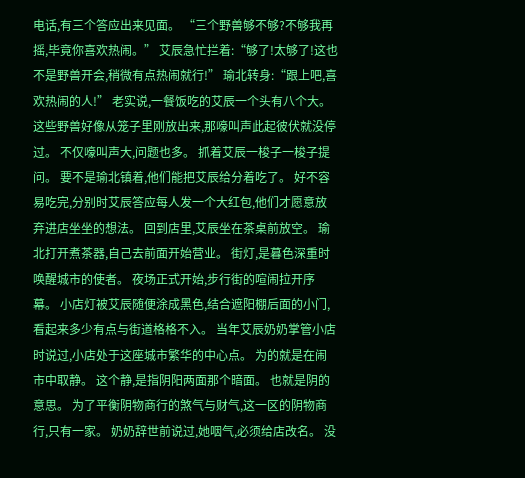电话,有三个答应出来见面。 “三个野兽够不够?不够我再摇,毕竟你喜欢热闹。” 艾辰急忙拦着:“够了!太够了!这也不是野兽开会,稍微有点热闹就行!” 瑜北转身:“跟上吧,喜欢热闹的人!” 老实说,一餐饭吃的艾辰一个头有八个大。 这些野兽好像从笼子里刚放出来,那嚎叫声此起彼伏就没停过。 不仅嚎叫声大,问题也多。 抓着艾辰一梭子一梭子提问。 要不是瑜北镇着,他们能把艾辰给分着吃了。 好不容易吃完,分别时艾辰答应每人发一个大红包,他们才愿意放弃进店坐坐的想法。 回到店里,艾辰坐在茶桌前放空。 瑜北打开煮茶器,自己去前面开始营业。 街灯,是暮色深重时唤醒城市的使者。 夜场正式开始,步行街的喧闹拉开序幕。 小店灯被艾辰随便涂成黑色,结合遮阳棚后面的小门,看起来多少有点与街道格格不入。 当年艾辰奶奶掌管小店时说过,小店处于这座城市繁华的中心点。 为的就是在闹市中取静。 这个静,是指阴阳两面那个暗面。 也就是阴的意思。 为了平衡阴物商行的煞气与财气,这一区的阴物商行,只有一家。 奶奶辞世前说过,她咽气,必须给店改名。 没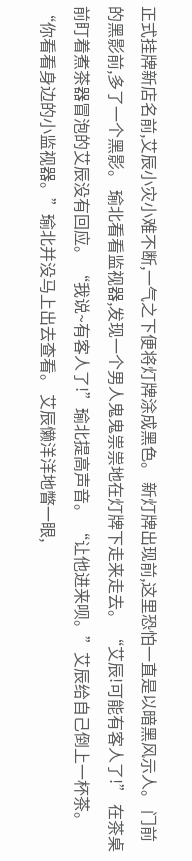正式挂牌新店名前,艾辰小灾小难不断,一气之下便将灯牌涂成黑色。 新灯牌出现前,这里恐怕一直是以暗黑风示人。 门前的黑影前,多了一个黑影。 瑜北看看监视器,发现一个男人鬼鬼祟祟地在灯牌下走来走去。 “艾辰!可能有客人了!” 在茶桌前盯着煮茶器冒泡的艾辰没有回应。 “我说~有客人了!”瑜北提高声音。 “让他进来呗。”艾辰给自己倒上一杯茶。 “你看看身边的小监视器。”瑜北并没马上出去查看。 艾辰懒洋洋地瞥一眼,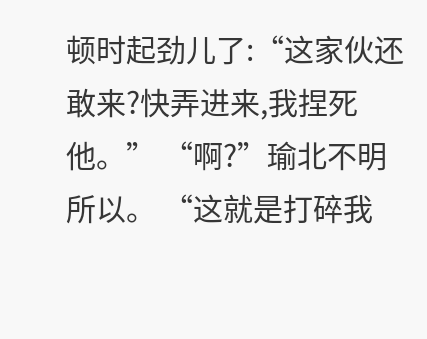顿时起劲儿了:“这家伙还敢来?快弄进来,我捏死他。” “啊?”瑜北不明所以。 “这就是打碎我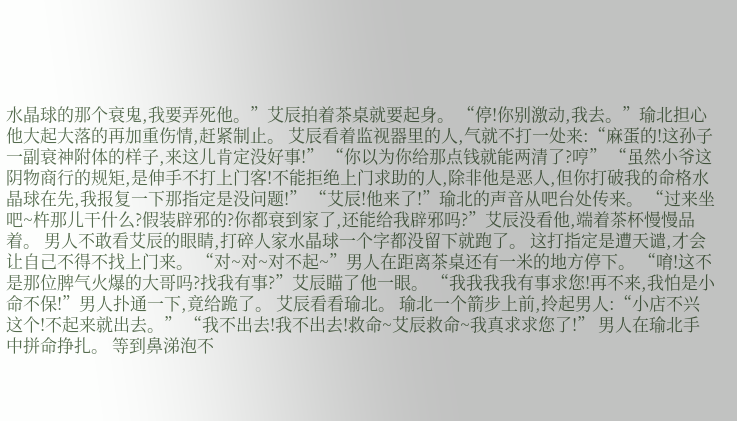水晶球的那个衰鬼,我要弄死他。”艾辰拍着茶桌就要起身。 “停!你别激动,我去。”瑜北担心他大起大落的再加重伤情,赶紧制止。 艾辰看着监视器里的人,气就不打一处来:“麻蛋的!这孙子一副衰神附体的样子,来这儿肯定没好事!” “你以为你给那点钱就能两清了?哼” “虽然小爷这阴物商行的规矩,是伸手不打上门客!不能拒绝上门求助的人,除非他是恶人,但你打破我的命格水晶球在先,我报复一下那指定是没问题!” “艾辰!他来了!”瑜北的声音从吧台处传来。 “过来坐吧~杵那儿干什么?假装辟邪的?你都衰到家了,还能给我辟邪吗?”艾辰没看他,端着茶杯慢慢品着。 男人不敢看艾辰的眼睛,打碎人家水晶球一个字都没留下就跑了。 这打指定是遭天谴,才会让自己不得不找上门来。 “对~对~对不起~”男人在距离茶桌还有一米的地方停下。 “唷!这不是那位脾气火爆的大哥吗?找我有事?”艾辰瞄了他一眼。 “我我我我有事求您!再不来,我怕是小命不保!”男人扑通一下,竟给跪了。 艾辰看看瑜北。 瑜北一个箭步上前,拎起男人:“小店不兴这个!不起来就出去。” “我不出去!我不出去!救命~艾辰救命~我真求求您了!” 男人在瑜北手中拼命挣扎。 等到鼻涕泡不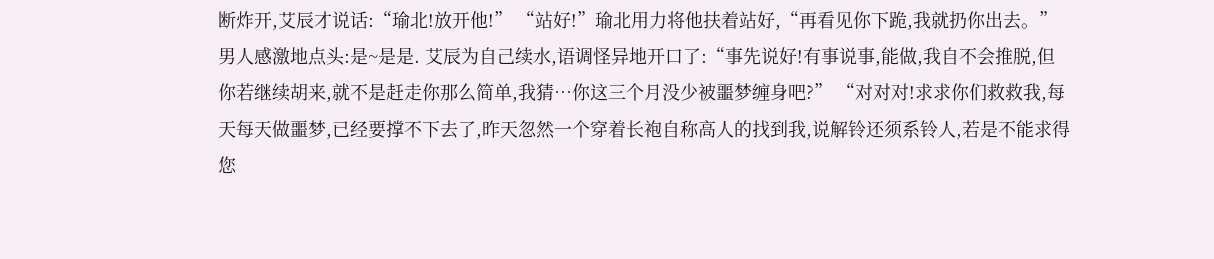断炸开,艾辰才说话:“瑜北!放开他!” “站好!”瑜北用力将他扶着站好,“再看见你下跪,我就扔你出去。” 男人感激地点头:是~是是. 艾辰为自己续水,语调怪异地开口了:“事先说好!有事说事,能做,我自不会推脱,但你若继续胡来,就不是赶走你那么简单,我猜…你这三个月没少被噩梦缠身吧?” “对对对!求求你们救救我,每天每天做噩梦,已经要撑不下去了,昨天忽然一个穿着长袍自称高人的找到我,说解铃还须系铃人,若是不能求得您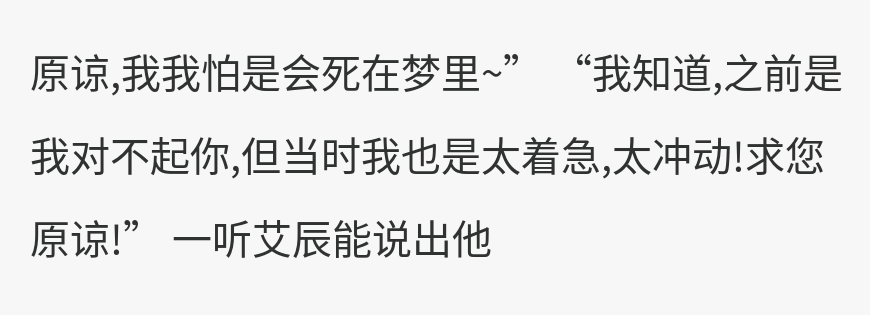原谅,我我怕是会死在梦里~” “我知道,之前是我对不起你,但当时我也是太着急,太冲动!求您原谅!” 一听艾辰能说出他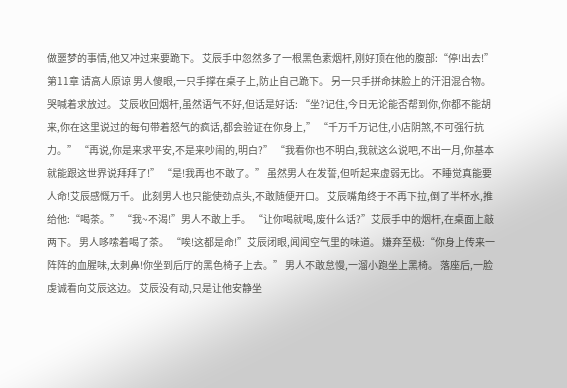做噩梦的事情,他又冲过来要跪下。 艾辰手中忽然多了一根黑色素烟杆,刚好顶在他的腹部:“停!出去!” 第11章 请高人原谅 男人傻眼,一只手撑在桌子上,防止自己跪下。 另一只手拼命抹脸上的汗泪混合物。 哭喊着求放过。 艾辰收回烟杆,虽然语气不好,但话是好话: “坐?记住,今日无论能否帮到你,你都不能胡来,你在这里说过的每句带着怒气的疯话,都会验证在你身上,” “千万千万记住,小店阴煞,不可强行抗力。” “再说,你是来求平安,不是来吵闹的,明白?” “我看你也不明白,我就这么说吧,不出一月,你基本就能跟这世界说拜拜了!” “是!我再也不敢了。” 虽然男人在发誓,但听起来虚弱无比。 不睡觉真能要人命!艾辰感慨万千。 此刻男人也只能使劲点头,不敢随便开口。 艾辰嘴角终于不再下拉,倒了半杯水,推给他:“喝茶。” “我~不渴!”男人不敢上手。 “让你喝就喝,废什么话?”艾辰手中的烟杆,在桌面上敲两下。 男人哆嗦着喝了茶。 “唉!这都是命!”艾辰闭眼,闻闻空气里的味道。 嫌弃至极:“你身上传来一阵阵的血腥味,太刺鼻!你坐到后厅的黑色椅子上去。” 男人不敢怠慢,一溜小跑坐上黑椅。 落座后,一脸虔诚看向艾辰这边。 艾辰没有动,只是让他安静坐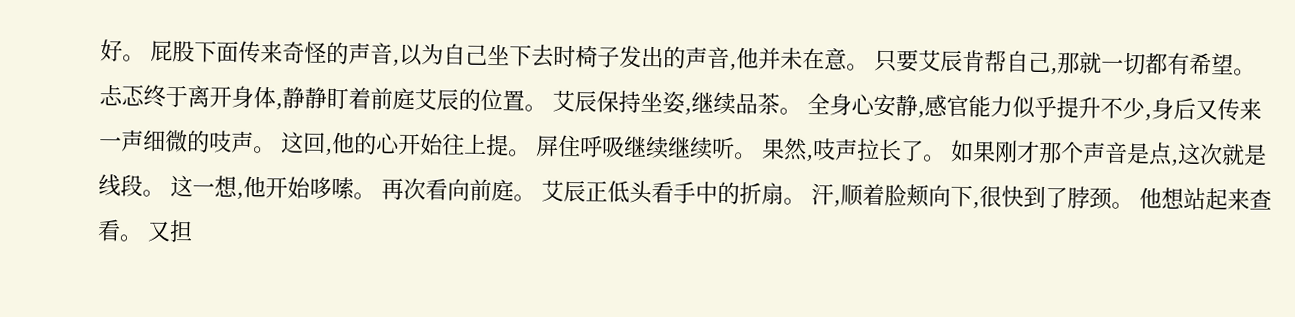好。 屁股下面传来奇怪的声音,以为自己坐下去时椅子发出的声音,他并未在意。 只要艾辰肯帮自己,那就一切都有希望。 忐忑终于离开身体,静静盯着前庭艾辰的位置。 艾辰保持坐姿,继续品茶。 全身心安静,感官能力似乎提升不少,身后又传来一声细微的吱声。 这回,他的心开始往上提。 屏住呼吸继续继续听。 果然,吱声拉长了。 如果刚才那个声音是点,这次就是线段。 这一想,他开始哆嗦。 再次看向前庭。 艾辰正低头看手中的折扇。 汗,顺着脸颊向下,很快到了脖颈。 他想站起来查看。 又担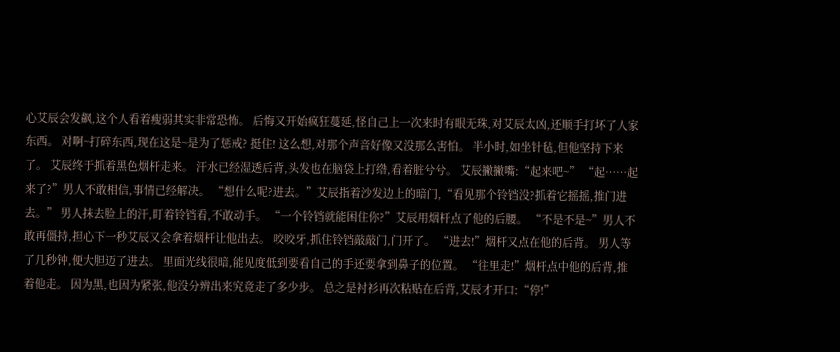心艾辰会发飙,这个人看着瘦弱其实非常恐怖。 后悔又开始疯狂蔓延,怪自己上一次来时有眼无珠,对艾辰太凶,还顺手打坏了人家东西。 对啊~打碎东西,现在这是~是为了惩戒? 挺住! 这么想,对那个声音好像又没那么害怕。 半小时,如坐针毡,但他坚持下来了。 艾辰终于抓着黑色烟杆走来。 汗水已经湿透后背,头发也在脑袋上打绺,看着脏兮兮。 艾辰撇撇嘴:“起来吧~” “起……起来了?”男人不敢相信,事情已经解决。 “想什么呢?进去。”艾辰指着沙发边上的暗门,“看见那个铃铛没?抓着它摇摇,推门进去。” 男人抹去脸上的汗,盯着铃铛看,不敢动手。 “一个铃铛就能困住你?”艾辰用烟杆点了他的后腰。 “不是不是~”男人不敢再僵持,担心下一秒艾辰又会拿着烟杆让他出去。 咬咬牙,抓住铃铛敲敲门,门开了。 “进去!”烟杆又点在他的后背。 男人等了几秒钟,便大胆迈了进去。 里面光线很暗,能见度低到要看自己的手还要拿到鼻子的位置。 “往里走!”烟杆点中他的后背,推着他走。 因为黑,也因为紧张,他没分辨出来究竟走了多少步。 总之是衬衫再次粘贴在后背,艾辰才开口:“停!”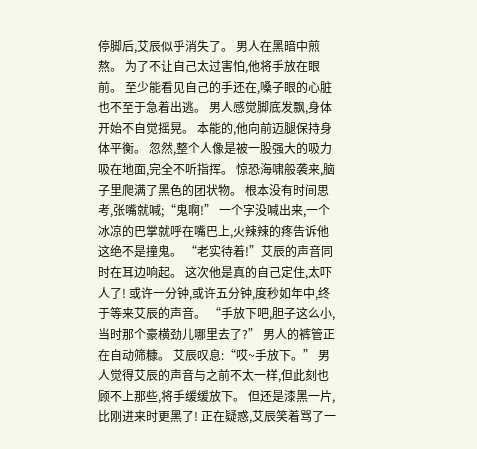停脚后,艾辰似乎消失了。 男人在黑暗中煎熬。 为了不让自己太过害怕,他将手放在眼前。 至少能看见自己的手还在,嗓子眼的心脏也不至于急着出逃。 男人感觉脚底发飘,身体开始不自觉摇晃。 本能的,他向前迈腿保持身体平衡。 忽然,整个人像是被一股强大的吸力吸在地面,完全不听指挥。 惊恐海啸般袭来,脑子里爬满了黑色的团状物。 根本没有时间思考,张嘴就喊;“鬼啊!” 一个字没喊出来,一个冰凉的巴掌就呼在嘴巴上,火辣辣的疼告诉他这绝不是撞鬼。 “老实待着!”艾辰的声音同时在耳边响起。 这次他是真的自己定住,太吓人了! 或许一分钟,或许五分钟,度秒如年中,终于等来艾辰的声音。 “手放下吧,胆子这么小,当时那个豪横劲儿哪里去了?” 男人的裤管正在自动筛糠。 艾辰叹息:“哎~手放下。” 男人觉得艾辰的声音与之前不太一样,但此刻也顾不上那些,将手缓缓放下。 但还是漆黑一片,比刚进来时更黑了! 正在疑惑,艾辰笑着骂了一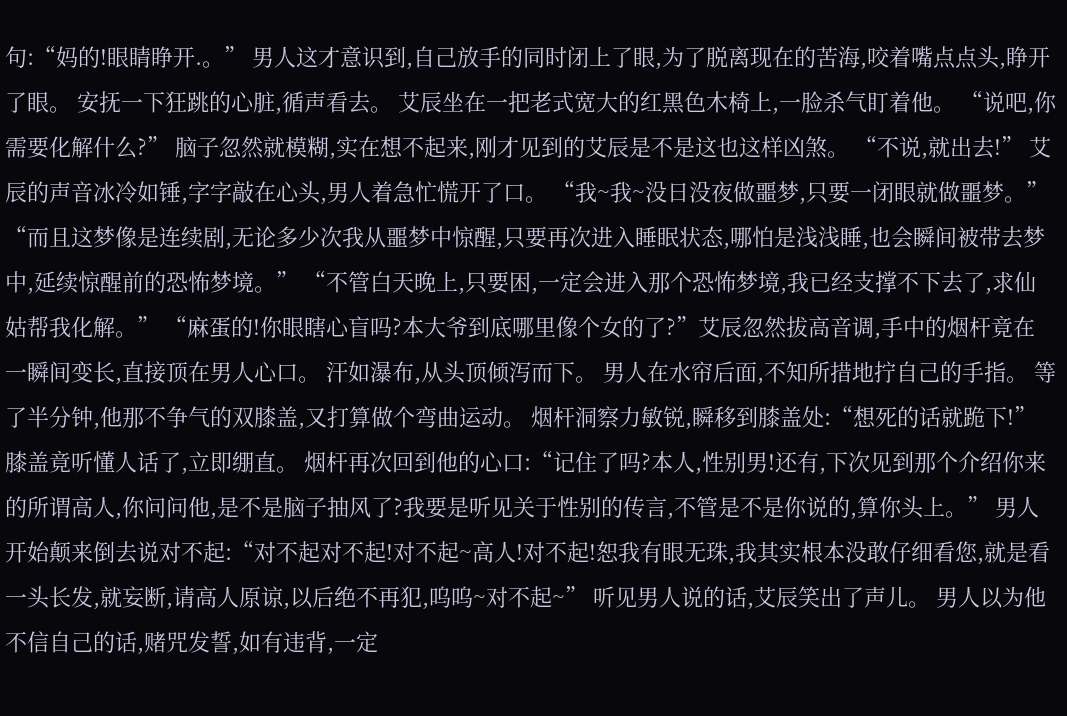句:“妈的!眼睛睁开.。” 男人这才意识到,自己放手的同时闭上了眼,为了脱离现在的苦海,咬着嘴点点头,睁开了眼。 安抚一下狂跳的心脏,循声看去。 艾辰坐在一把老式宽大的红黑色木椅上,一脸杀气盯着他。 “说吧,你需要化解什么?” 脑子忽然就模糊,实在想不起来,刚才见到的艾辰是不是这也这样凶煞。 “不说,就出去!” 艾辰的声音冰冷如锤,字字敲在心头,男人着急忙慌开了口。 “我~我~没日没夜做噩梦,只要一闭眼就做噩梦。” “而且这梦像是连续剧,无论多少次我从噩梦中惊醒,只要再次进入睡眠状态,哪怕是浅浅睡,也会瞬间被带去梦中,延续惊醒前的恐怖梦境。” “不管白天晚上,只要困,一定会进入那个恐怖梦境,我已经支撑不下去了,求仙姑帮我化解。” “麻蛋的!你眼瞎心盲吗?本大爷到底哪里像个女的了?”艾辰忽然拔高音调,手中的烟杆竟在一瞬间变长,直接顶在男人心口。 汗如瀑布,从头顶倾泻而下。 男人在水帘后面,不知所措地拧自己的手指。 等了半分钟,他那不争气的双膝盖,又打算做个弯曲运动。 烟杆洞察力敏锐,瞬移到膝盖处:“想死的话就跪下!” 膝盖竟听懂人话了,立即绷直。 烟杆再次回到他的心口:“记住了吗?本人,性别男!还有,下次见到那个介绍你来的所谓高人,你问问他,是不是脑子抽风了?我要是听见关于性别的传言,不管是不是你说的,算你头上。” 男人开始颠来倒去说对不起:“对不起对不起!对不起~高人!对不起!恕我有眼无珠,我其实根本没敢仔细看您,就是看一头长发,就妄断,请高人原谅,以后绝不再犯,呜呜~对不起~” 听见男人说的话,艾辰笑出了声儿。 男人以为他不信自己的话,赌咒发誓,如有违背,一定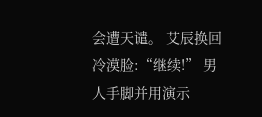会遭天谴。 艾辰换回冷漠脸:“继续!” 男人手脚并用演示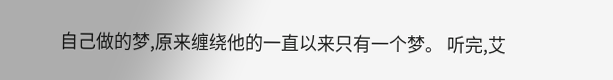自己做的梦,原来缠绕他的一直以来只有一个梦。 听完,艾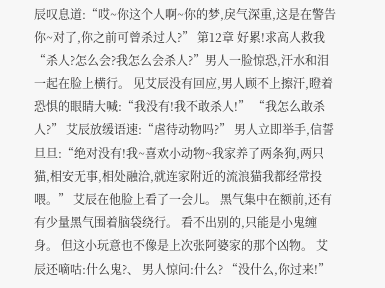辰叹息道:“哎~你这个人啊~你的梦,戾气深重,这是在警告你~对了,你之前可曾杀过人?” 第12章 好累!求高人救我 “杀人?怎么会?我怎么会杀人?”男人一脸惊恐,汗水和泪一起在脸上横行。 见艾辰没有回应,男人顾不上擦汗,瞪着恐惧的眼睛大喊:“我没有!我不敢杀人!” “我怎么敢杀人?” 艾辰放缓语速:“虐待动物吗?” 男人立即举手,信誓旦旦:“绝对没有!我~喜欢小动物~我家养了两条狗,两只猫,相安无事,相处融洽,就连家附近的流浪猫我都经常投喂。” 艾辰在他脸上看了一会儿。 黑气集中在额前,还有有少量黑气围着脑袋绕行。 看不出别的,只能是小鬼缠身。 但这小玩意也不像是上次张阿婆家的那个凶物。 艾辰还嘀咕:什么鬼?、 男人惊问:什么? “没什么,你过来!”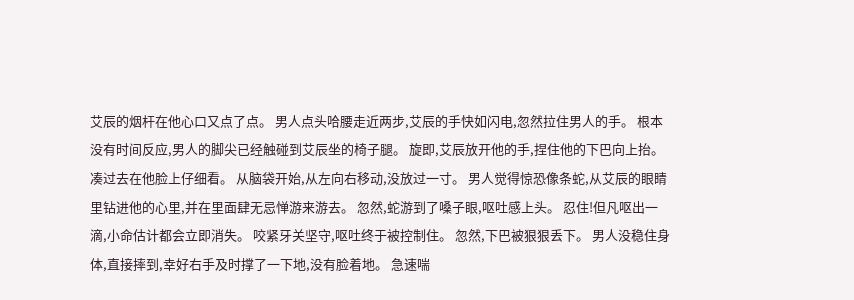艾辰的烟杆在他心口又点了点。 男人点头哈腰走近两步,艾辰的手快如闪电,忽然拉住男人的手。 根本没有时间反应,男人的脚尖已经触碰到艾辰坐的椅子腿。 旋即,艾辰放开他的手,捏住他的下巴向上抬。 凑过去在他脸上仔细看。 从脑袋开始,从左向右移动,没放过一寸。 男人觉得惊恐像条蛇,从艾辰的眼睛里钻进他的心里,并在里面肆无忌惮游来游去。 忽然,蛇游到了嗓子眼,呕吐感上头。 忍住!但凡呕出一滴,小命估计都会立即消失。 咬紧牙关坚守,呕吐终于被控制住。 忽然,下巴被狠狠丢下。 男人没稳住身体,直接摔到,幸好右手及时撑了一下地,没有脸着地。 急速喘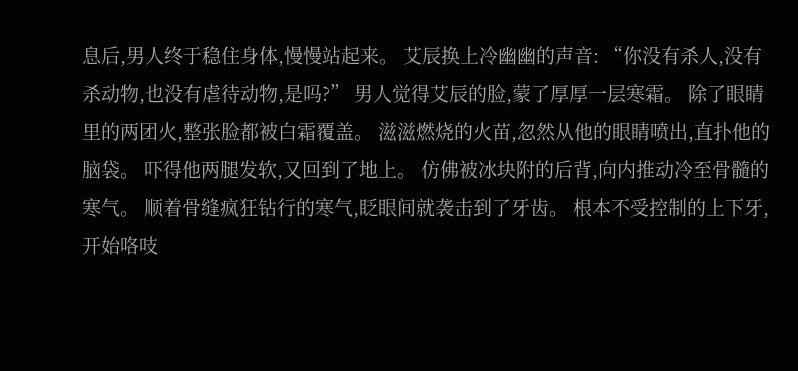息后,男人终于稳住身体,慢慢站起来。 艾辰换上冷幽幽的声音: “你没有杀人,没有杀动物,也没有虐待动物,是吗?” 男人觉得艾辰的脸,蒙了厚厚一层寒霜。 除了眼睛里的两团火,整张脸都被白霜覆盖。 滋滋燃烧的火苗,忽然从他的眼睛喷出,直扑他的脑袋。 吓得他两腿发软,又回到了地上。 仿佛被冰块附的后背,向内推动冷至骨髓的寒气。 顺着骨缝疯狂钻行的寒气,眨眼间就袭击到了牙齿。 根本不受控制的上下牙,开始咯吱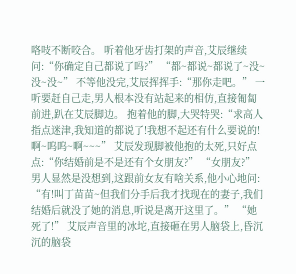咯吱不断咬合。 听着他牙齿打架的声音,艾辰继续问:“你确定自己都说了吗?” “都~都说~都说了~没~没~没~” 不等他没完,艾辰挥挥手:“那你走吧。” 一听要赶自己走,男人根本没有站起来的相仿,直接匍匐前进,趴在艾辰脚边。 抱着他的脚,大哭特哭:“求高人指点迷津,我知道的都说了!我想不起还有什么要说的!啊~呜呜~啊~~~” 艾辰发现脚被他抱的太死,只好点点:“你结婚前是不是还有个女朋友?” “女朋友?” 男人显然是没想到,这跟前女友有啥关系,他小心地问: “有!叫丁苗苗~但我们分手后我才找现在的妻子,我们结婚后就没了她的消息,听说是离开这里了。” “她死了!” 艾辰声音里的冰坨,直接砸在男人脑袋上,昏沉沉的脑袋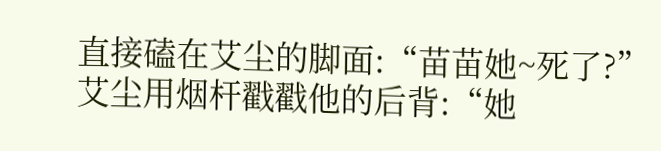直接磕在艾尘的脚面:“苗苗她~死了?” 艾尘用烟杆戳戳他的后背:“她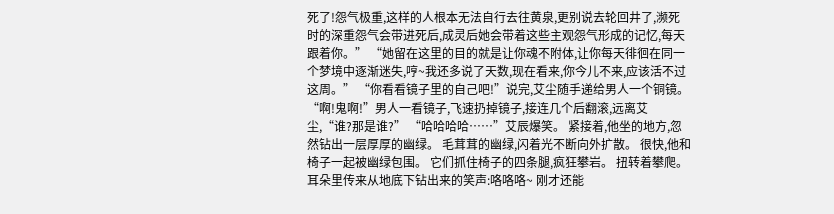死了!怨气极重,这样的人根本无法自行去往黄泉,更别说去轮回井了,濒死时的深重怨气会带进死后,成灵后她会带着这些主观怨气形成的记忆,每天跟着你。” “她留在这里的目的就是让你魂不附体,让你每天徘徊在同一个梦境中逐渐迷失,哼~我还多说了天数,现在看来,你今儿不来,应该活不过这周。” “你看看镜子里的自己吧!”说完,艾尘随手递给男人一个铜镜。 “啊!鬼啊!”男人一看镜子,飞速扔掉镜子,接连几个后翻滚,远离艾尘,“谁?那是谁?” “哈哈哈哈……”艾辰爆笑。 紧接着,他坐的地方,忽然钻出一层厚厚的幽绿。 毛茸茸的幽绿,闪着光不断向外扩散。 很快,他和椅子一起被幽绿包围。 它们抓住椅子的四条腿,疯狂攀岩。 扭转着攀爬。 耳朵里传来从地底下钻出来的笑声:咯咯咯~ 刚才还能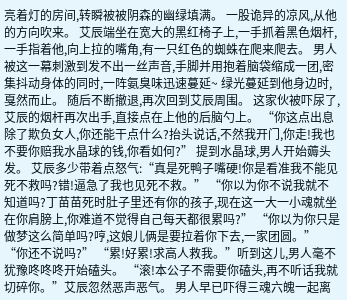亮着灯的房间,转瞬被被阴森的幽绿填满。 一股诡异的凉风,从他的方向吹来。 艾辰端坐在宽大的黑红椅子上,一手抓着黑色烟杆,一手指着他,向上拉的嘴角,有一只红色的蜘蛛在爬来爬去。 男人被这一幕刺激到发不出一丝声音,手脚并用抱着脑袋缩成一团,密集抖动身体的同时,一阵氨臭味迅速蔓延~ 绿光蔓延到他身边时,戛然而止。 随后不断撤退,再次回到艾辰周围。 这家伙被吓尿了,艾辰的烟杆再次出手,直接点在上他的后脑勺上。 “你这点出息除了欺负女人,你还能干点什么?抬头说话,不然我开门,你走!我也不要你赔我水晶球的钱,你看如何?” 提到水晶球,男人开始薅头发。 艾辰多少带着点怒气:“真是死鸭子嘴硬!你是看准我不能见死不救吗?错!逼急了我也见死不救。” “你以为你不说我就不知道吗?丁苗苗死时肚子里还有你的孩子,现在这一大一小魂就坐在你肩膀上,你难道不觉得自己每天都很累吗?” “你以为你只是做梦这么简单吗?哼,这娘儿俩是要拉着你下去,一家团圆。” “你还不说吗?” “累!好累!求高人救我。”听到这儿,男人毫不犹豫咚咚咚开始磕头。 “滚!本公子不需要你磕头,再不听话我就切碎你。”艾辰忽然恶声恶气。 男人早已吓得三魂六魄一起离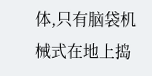体,只有脑袋机械式在地上捣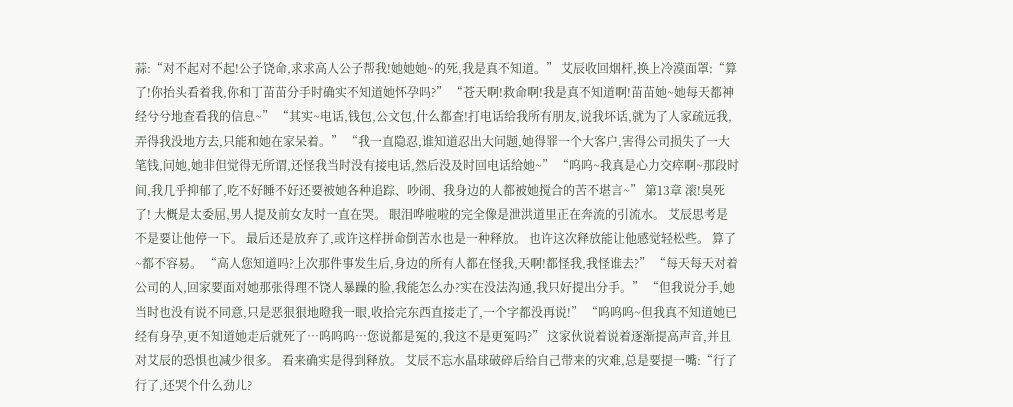蒜:“对不起对不起!公子饶命,求求高人公子帮我!她她她~的死,我是真不知道。” 艾辰收回烟杆,换上冷漠面罩:“算了!你抬头看着我,你和丁苗苗分手时确实不知道她怀孕吗?” “苍天啊!救命啊!我是真不知道啊!苗苗她~她每天都神经兮兮地查看我的信息~” “其实~电话,钱包,公文包,什么都查!打电话给我所有朋友,说我坏话,就为了人家疏远我,弄得我没地方去,只能和她在家呆着。” “我一直隐忍,谁知道忍出大问题,她得罪一个大客户,害得公司损失了一大笔钱,问她,她非但觉得无所谓,还怪我当时没有接电话,然后没及时回电话给她~” “呜呜~我真是心力交瘁啊~那段时间,我几乎抑郁了,吃不好睡不好还要被她各种追踪、吵闹、我身边的人都被她搅合的苦不堪言~” 第13章 滚!臭死了! 大概是太委屈,男人提及前女友时一直在哭。 眼泪哗啦啦的完全像是泄洪道里正在奔流的引流水。 艾辰思考是不是要让他停一下。 最后还是放弃了,或许这样拼命倒苦水也是一种释放。 也许这次释放能让他感觉轻松些。 算了~都不容易。 “高人您知道吗?上次那件事发生后,身边的所有人都在怪我,天啊!都怪我,我怪谁去?” “每天每天对着公司的人,回家要面对她那张得理不饶人暴躁的脸,我能怎么办?实在没法沟通,我只好提出分手。” “但我说分手,她当时也没有说不同意,只是恶狠狠地瞪我一眼,收拾完东西直接走了,一个字都没再说!” “呜呜呜~但我真不知道她已经有身孕,更不知道她走后就死了…呜呜呜…您说都是冤的,我这不是更冤吗?” 这家伙说着说着逐渐提高声音,并且对艾辰的恐惧也减少很多。 看来确实是得到释放。 艾辰不忘水晶球破碎后给自己带来的灾难,总是要提一嘴:“行了行了,还哭个什么劲儿?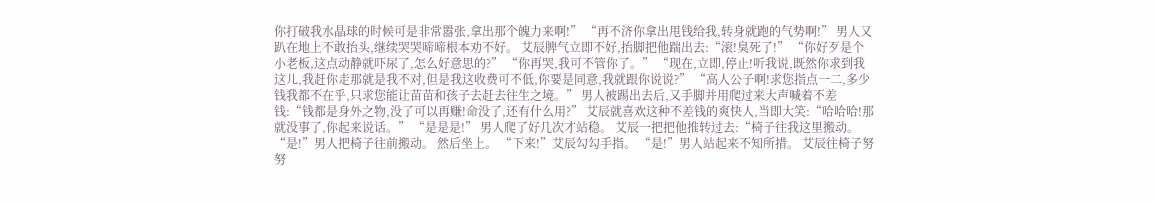你打破我水晶球的时候可是非常嚣张,拿出那个魄力来啊!” “再不济你拿出甩钱给我,转身就跑的气势啊!” 男人又趴在地上不敢抬头,继续哭哭啼啼根本劝不好。 艾辰脾气立即不好,抬脚把他踹出去:“滚!臭死了!” “你好歹是个小老板,这点动静就吓尿了,怎么好意思的?” “你再哭,我可不管你了。” “现在,立即,停止!听我说,既然你求到我这儿,我赶你走那就是我不对,但是我这收费可不低,你要是同意,我就跟你说说?” “高人公子啊!求您指点一二,多少钱我都不在乎,只求您能让苗苗和孩子去赶去往生之境。” 男人被踢出去后,又手脚并用爬过来大声喊着不差钱:“钱都是身外之物,没了可以再赚!命没了,还有什么用?” 艾辰就喜欢这种不差钱的爽快人,当即大笑:“哈哈哈!那就没事了,你起来说话。” “是是是!” 男人爬了好几次才站稳。 艾辰一把把他推转过去:“椅子往我这里搬动。 “是!”男人把椅子往前搬动。 然后坐上。 “下来!”艾辰勾勾手指。 “是!”男人站起来不知所措。 艾辰往椅子努努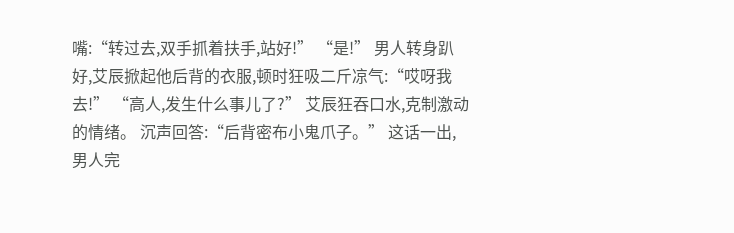嘴:“转过去,双手抓着扶手,站好!” “是!” 男人转身趴好,艾辰掀起他后背的衣服,顿时狂吸二斤凉气:“哎呀我去!” “高人,发生什么事儿了?” 艾辰狂吞口水,克制激动的情绪。 沉声回答:“后背密布小鬼爪子。” 这话一出,男人完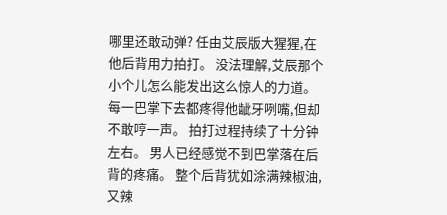哪里还敢动弹? 任由艾辰版大猩猩,在他后背用力拍打。 没法理解,艾辰那个小个儿怎么能发出这么惊人的力道。 每一巴掌下去都疼得他龇牙咧嘴,但却不敢哼一声。 拍打过程持续了十分钟左右。 男人已经感觉不到巴掌落在后背的疼痛。 整个后背犹如涂满辣椒油,又辣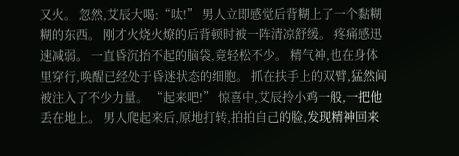又火。 忽然,艾辰大喝:“呔!” 男人立即感觉后背糊上了一个黏糊糊的东西。 刚才火烧火燎的后背顿时被一阵清凉舒缓。 疼痛感迅速减弱。 一直昏沉抬不起的脑袋,竟轻松不少。 精气神,也在身体里穿行,唤醒已经处于昏迷状态的细胞。 抓在扶手上的双臂,猛然间被注入了不少力量。 “起来吧!” 惊喜中,艾辰拎小鸡一般,一把他丢在地上。 男人爬起来后,原地打转,拍拍自己的脸,发现精神回来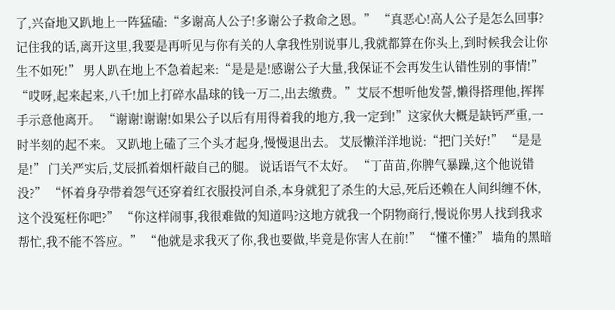了,兴奋地又趴地上一阵猛磕:“多谢高人公子!多谢公子救命之恩。” “真恶心!高人公子是怎么回事?记住我的话,离开这里,我要是再听见与你有关的人拿我性别说事儿,我就都算在你头上,到时候我会让你生不如死!” 男人趴在地上不急着起来:“是是是!感谢公子大量,我保证不会再发生认错性别的事情!” “哎呀,起来起来,八千!加上打碎水晶球的钱一万二,出去缴费。”艾辰不想听他发誓,懒得搭理他,挥挥手示意他离开。 “谢谢!谢谢!如果公子以后有用得着我的地方,我一定到!”这家伙大概是缺钙严重,一时半刻的起不来。 又趴地上磕了三个头才起身,慢慢退出去。 艾辰懒洋洋地说:“把门关好!” “是是是!” 门关严实后,艾辰抓着烟杆敲自己的腿。 说话语气不太好。 “丁苗苗,你脾气暴躁,这个他说错没?” “怀着身孕带着怨气还穿着红衣服投河自杀,本身就犯了杀生的大忌,死后还赖在人间纠缠不休,这个没冤枉你吧?” “你这样闹事,我很难做的知道吗?这地方就我一个阴物商行,慢说你男人找到我求帮忙,我不能不答应。” “他就是求我灭了你,我也要做,毕竟是你害人在前!” “懂不懂?” 墙角的黑暗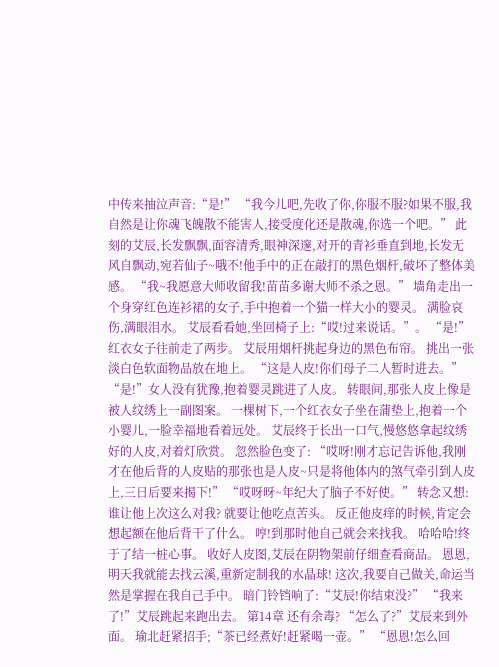中传来抽泣声音:“是!” “我今儿吧,先收了你,你服不服?如果不服,我自然是让你魂飞魄散不能害人,接受度化还是散魂,你选一个吧。” 此刻的艾辰,长发飘飘,面容清秀,眼神深邃,对开的青衫垂直到地,长发无风自飘动,宛若仙子~哦不!他手中的正在敲打的黑色烟杆,破坏了整体美感。 “我~我愿意大师收留我!苗苗多谢大师不杀之恩。” 墙角走出一个身穿红色连衫裙的女子,手中抱着一个猫一样大小的婴灵。 满脸哀伤,满眼泪水。 艾辰看看她,坐回椅子上:“哎!过来说话。”。 “是!”红衣女子往前走了两步。 艾辰用烟杆挑起身边的黑色布帘。 挑出一张淡白色软面物品放在地上。 “这是人皮!你们母子二人暂时进去。” “是!”女人没有犹豫,抱着婴灵跳进了人皮。 转眼间,那张人皮上像是被人纹绣上一副图案。 一棵树下,一个红衣女子坐在蒲垫上,抱着一个小婴儿,一脸幸福地看着远处。 艾辰终于长出一口气,慢悠悠拿起纹绣好的人皮,对着灯欣赏。 忽然脸色变了: “哎呀!刚才忘记告诉他,我刚才在他后背的人皮贴的那张也是人皮~只是将他体内的煞气牵引到人皮上,三日后要来揭下!” “哎呀呀~年纪大了脑子不好使。” 转念又想:谁让他上次这么对我? 就要让他吃点苦头。 反正他皮痒的时候,肯定会想起额在他后背干了什么。 哼!到那时他自己就会来找我。 哈哈哈!终于了结一桩心事。 收好人皮图,艾辰在阴物架前仔细查看商品。 恩恩,明天我就能去找云溪,重新定制我的水晶球! 这次,我要自己做关,命运当然是掌握在我自己手中。 暗门铃铛响了:“艾辰!你结束没?” “我来了!”艾辰跳起来跑出去。 第14章 还有余毒? “怎么了?”艾辰来到外面。 瑜北赶紧招手;“茶已经煮好!赶紧喝一壶。” “恩恩!怎么回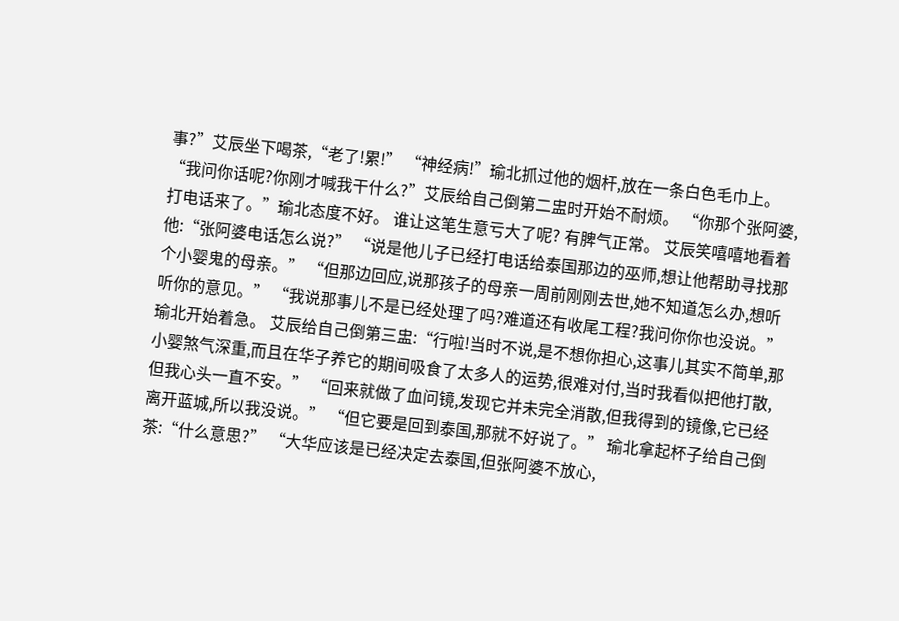事?”艾辰坐下喝茶,“老了!累!” “神经病!”瑜北抓过他的烟杆,放在一条白色毛巾上。 “我问你话呢?你刚才喊我干什么?”艾辰给自己倒第二盅时开始不耐烦。 “你那个张阿婆,打电话来了。”瑜北态度不好。 谁让这笔生意亏大了呢? 有脾气正常。 艾辰笑嘻嘻地看着他:“张阿婆电话怎么说?” “说是他儿子已经打电话给泰国那边的巫师,想让他帮助寻找那个小婴鬼的母亲。” “但那边回应,说那孩子的母亲一周前刚刚去世,她不知道怎么办,想听听你的意见。” “我说那事儿不是已经处理了吗?难道还有收尾工程?我问你你也没说。”瑜北开始着急。 艾辰给自己倒第三盅:“行啦!当时不说,是不想你担心,这事儿其实不简单,那小婴煞气深重,而且在华子养它的期间吸食了太多人的运势,很难对付,当时我看似把他打散,但我心头一直不安。” “回来就做了血问镜,发现它并未完全消散,但我得到的镜像,它已经离开蓝城,所以我没说。” “但它要是回到泰国,那就不好说了。” 瑜北拿起杯子给自己倒茶:“什么意思?” “大华应该是已经决定去泰国,但张阿婆不放心,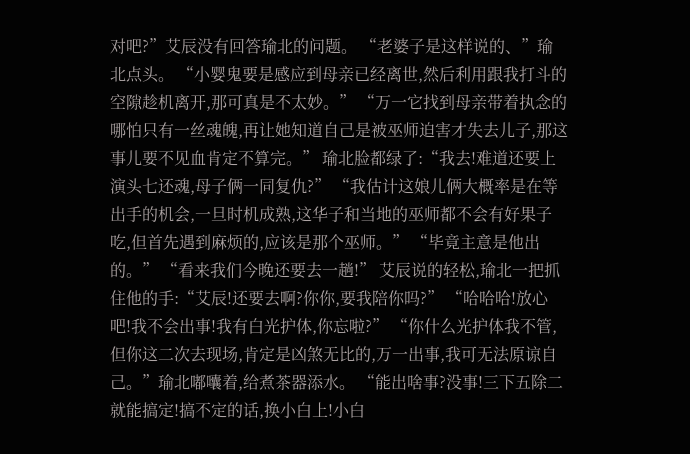对吧?”艾辰没有回答瑜北的问题。 “老婆子是这样说的、”瑜北点头。 “小婴鬼要是感应到母亲已经离世,然后利用跟我打斗的空隙趁机离开,那可真是不太妙。” “万一它找到母亲带着执念的哪怕只有一丝魂魄,再让她知道自己是被巫师迫害才失去儿子,那这事儿要不见血肯定不算完。” 瑜北脸都绿了:“我去!难道还要上演头七还魂,母子俩一同复仇?” “我估计这娘儿俩大概率是在等出手的机会,一旦时机成熟,这华子和当地的巫师都不会有好果子吃,但首先遇到麻烦的,应该是那个巫师。” “毕竟主意是他出的。” “看来我们今晚还要去一趟!” 艾辰说的轻松,瑜北一把抓住他的手:“艾辰!还要去啊?你你,要我陪你吗?” “哈哈哈!放心吧!我不会出事!我有白光护体,你忘啦?” “你什么光护体我不管,但你这二次去现场,肯定是凶煞无比的,万一出事,我可无法原谅自己。”瑜北嘟囔着,给煮茶器添水。 “能出啥事?没事!三下五除二就能搞定!搞不定的话,换小白上!小白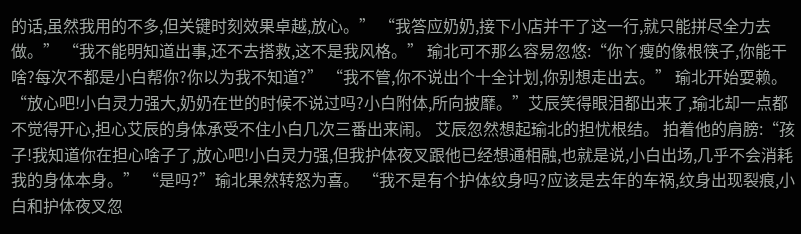的话,虽然我用的不多,但关键时刻效果卓越,放心。” “我答应奶奶,接下小店并干了这一行,就只能拼尽全力去做。” “我不能明知道出事,还不去搭救,这不是我风格。” 瑜北可不那么容易忽悠:“你丫瘦的像根筷子,你能干啥?每次不都是小白帮你?你以为我不知道?” “我不管,你不说出个十全计划,你别想走出去。” 瑜北开始耍赖。 “放心吧!小白灵力强大,奶奶在世的时候不说过吗?小白附体,所向披靡。”艾辰笑得眼泪都出来了,瑜北却一点都不觉得开心,担心艾辰的身体承受不住小白几次三番出来闹。 艾辰忽然想起瑜北的担忧根结。 拍着他的肩膀:“孩子!我知道你在担心啥子了,放心吧!小白灵力强,但我护体夜叉跟他已经想通相融,也就是说,小白出场,几乎不会消耗我的身体本身。” “是吗?”瑜北果然转怒为喜。 “我不是有个护体纹身吗?应该是去年的车祸,纹身出现裂痕,小白和护体夜叉忽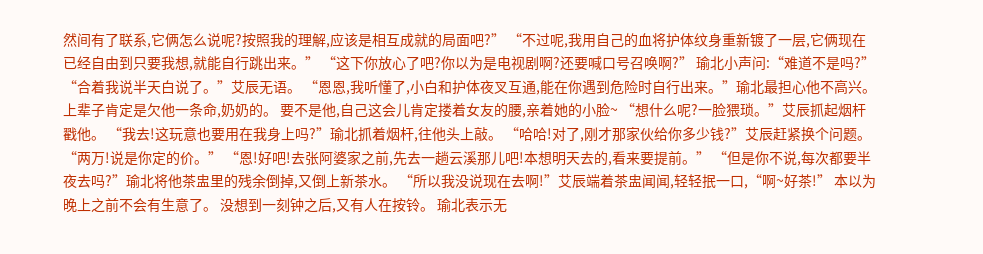然间有了联系,它俩怎么说呢?按照我的理解,应该是相互成就的局面吧?” “不过呢,我用自己的血将护体纹身重新镀了一层,它俩现在已经自由到只要我想,就能自行跳出来。” “这下你放心了吧?你以为是电视剧啊?还要喊口号召唤啊?” 瑜北小声问:“难道不是吗?” “合着我说半天白说了。”艾辰无语。 “恩恩,我听懂了,小白和护体夜叉互通,能在你遇到危险时自行出来。”瑜北最担心他不高兴。 上辈子肯定是欠他一条命,奶奶的。 要不是他,自己这会儿肯定搂着女友的腰,亲着她的小脸~ “想什么呢?一脸猥琐。”艾辰抓起烟杆戳他。 “我去!这玩意也要用在我身上吗?”瑜北抓着烟杆,往他头上敲。 “哈哈!对了,刚才那家伙给你多少钱?”艾辰赶紧换个问题。 “两万!说是你定的价。” “恩!好吧!去张阿婆家之前,先去一趟云溪那儿吧!本想明天去的,看来要提前。” “但是你不说,每次都要半夜去吗?”瑜北将他茶盅里的残余倒掉,又倒上新茶水。 “所以我没说现在去啊!”艾辰端着茶盅闻闻,轻轻抿一口,“啊~好茶!” 本以为晚上之前不会有生意了。 没想到一刻钟之后,又有人在按铃。 瑜北表示无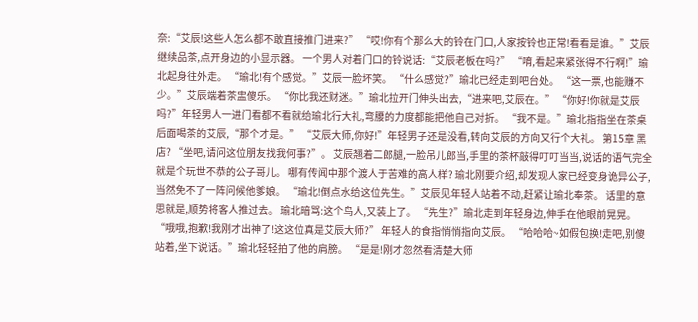奈:“艾辰!这些人怎么都不敢直接推门进来?” “哎!你有个那么大的铃在门口,人家按铃也正常!看看是谁。”艾辰继续品茶,点开身边的小显示器。 一个男人对着门口的铃说话:“艾辰老板在吗?” “唷,看起来紧张得不行啊!”瑜北起身往外走。 “瑜北!有个感觉。”艾辰一脸坏笑。 “什么感觉?”瑜北已经走到吧台处。 “这一票,也能赚不少。”艾辰端着茶盅傻乐。 “你比我还财迷。”瑜北拉开门伸头出去,“进来吧,艾辰在。” “你好!你就是艾辰吗?”年轻男人一进门看都不看就给瑜北行大礼,弯腰的力度都能把他自己对折。 “我不是。”瑜北指指坐在茶桌后面喝茶的艾辰,“那个才是。” “艾辰大师,你好!”年轻男子还是没看,转向艾辰的方向又行个大礼。 第15章 黑店? “坐吧,请问这位朋友找我何事?”。 艾辰翘着二郎腿,一脸吊儿郎当,手里的茶杯敲得叮叮当当,说话的语气完全就是个玩世不恭的公子哥儿。 哪有传闻中那个渡人于苦难的高人样? 瑜北刚要介绍,却发现人家已经变身诡异公子,当然免不了一阵问候他爹娘。 “瑜北!倒点水给这位先生。”艾辰见年轻人站着不动,赶紧让瑜北奉茶。 话里的意思就是,顺势将客人推过去。 瑜北暗骂:这个鸟人,又装上了。 “先生?”瑜北走到年轻身边,伸手在他眼前晃晃。 “哦哦,抱歉!我刚才出神了!这这位真是艾辰大师?” 年轻人的食指悄悄指向艾辰。 “哈哈哈~如假包换!走吧,别傻站着,坐下说话。”瑜北轻轻拍了他的肩膀。 “是是!刚才忽然看清楚大师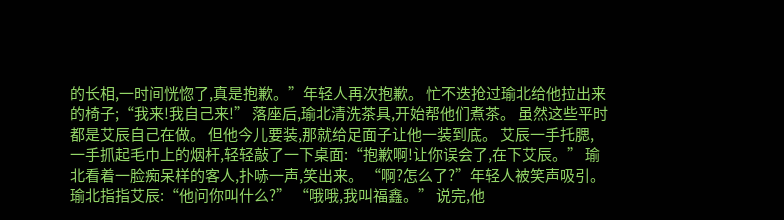的长相,一时间恍惚了,真是抱歉。”年轻人再次抱歉。 忙不迭抢过瑜北给他拉出来的椅子;“我来!我自己来!” 落座后,瑜北清洗茶具,开始帮他们煮茶。 虽然这些平时都是艾辰自己在做。 但他今儿要装,那就给足面子让他一装到底。 艾辰一手托腮,一手抓起毛巾上的烟杆,轻轻敲了一下桌面:“抱歉啊!让你误会了,在下艾辰。” 瑜北看着一脸痴呆样的客人,扑哧一声,笑出来。 “啊?怎么了?”年轻人被笑声吸引。 瑜北指指艾辰:“他问你叫什么?” “哦哦,我叫福鑫。” 说完,他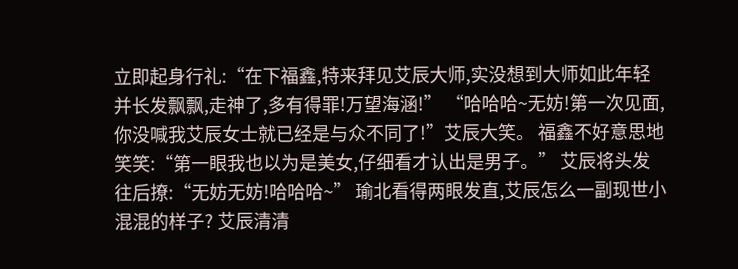立即起身行礼:“在下福鑫,特来拜见艾辰大师,实没想到大师如此年轻并长发飘飘,走神了,多有得罪!万望海涵!” “哈哈哈~无妨!第一次见面,你没喊我艾辰女士就已经是与众不同了!”艾辰大笑。 福鑫不好意思地笑笑:“第一眼我也以为是美女,仔细看才认出是男子。” 艾辰将头发往后撩:“无妨无妨!哈哈哈~” 瑜北看得两眼发直,艾辰怎么一副现世小混混的样子? 艾辰清清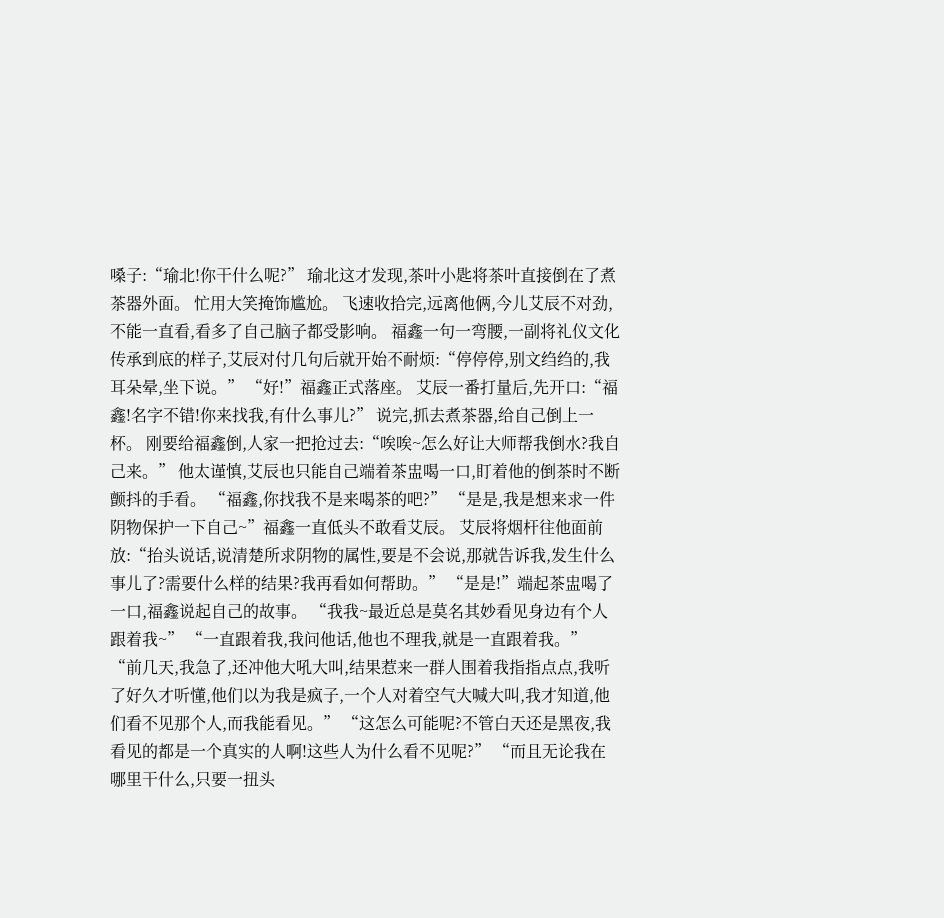嗓子:“瑜北!你干什么呢?” 瑜北这才发现,茶叶小匙将茶叶直接倒在了煮茶器外面。 忙用大笑掩饰尴尬。 飞速收拾完,远离他俩,今儿艾辰不对劲,不能一直看,看多了自己脑子都受影响。 福鑫一句一弯腰,一副将礼仪文化传承到底的样子,艾辰对付几句后就开始不耐烦:“停停停,别文绉绉的,我耳朵晕,坐下说。” “好!”福鑫正式落座。 艾辰一番打量后,先开口:“福鑫!名字不错!你来找我,有什么事儿?” 说完,抓去煮茶器,给自己倒上一杯。 刚要给福鑫倒,人家一把抢过去:“唉唉~怎么好让大师帮我倒水?我自己来。” 他太谨慎,艾辰也只能自己端着茶盅喝一口,盯着他的倒茶时不断颤抖的手看。 “福鑫,你找我不是来喝茶的吧?” “是是,我是想来求一件阴物保护一下自己~”福鑫一直低头不敢看艾辰。 艾辰将烟杆往他面前放:“抬头说话,说清楚所求阴物的属性,要是不会说,那就告诉我,发生什么事儿了?需要什么样的结果?我再看如何帮助。” “是是!”端起茶盅喝了一口,福鑫说起自己的故事。 “我我~最近总是莫名其妙看见身边有个人跟着我~” “一直跟着我,我问他话,他也不理我,就是一直跟着我。” “前几天,我急了,还冲他大吼大叫,结果惹来一群人围着我指指点点,我听了好久才听懂,他们以为我是疯子,一个人对着空气大喊大叫,我才知道,他们看不见那个人,而我能看见。” “这怎么可能呢?不管白天还是黑夜,我看见的都是一个真实的人啊!这些人为什么看不见呢?” “而且无论我在哪里干什么,只要一扭头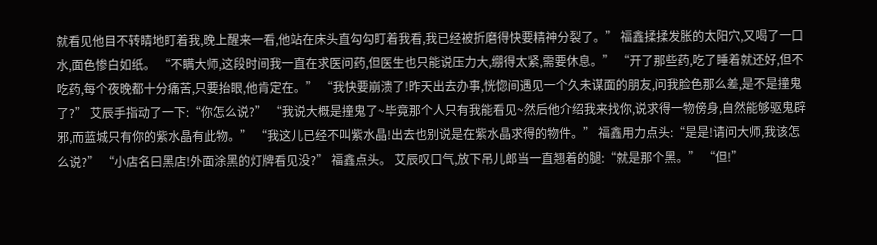就看见他目不转睛地盯着我,晚上醒来一看,他站在床头直勾勾盯着我看,我已经被折磨得快要精神分裂了。” 福鑫揉揉发胀的太阳穴,又喝了一口水,面色惨白如纸。 “不瞒大师,这段时间我一直在求医问药,但医生也只能说压力大,绷得太紧,需要休息。” “开了那些药,吃了睡着就还好,但不吃药,每个夜晚都十分痛苦,只要抬眼,他肯定在。” “我快要崩溃了!昨天出去办事,恍惚间遇见一个久未谋面的朋友,问我脸色那么差,是不是撞鬼了?” 艾辰手指动了一下:“你怎么说?” “我说大概是撞鬼了~毕竟那个人只有我能看见~然后他介绍我来找你,说求得一物傍身,自然能够驱鬼辟邪,而蓝城只有你的紫水晶有此物。” “我这儿已经不叫紫水晶!出去也别说是在紫水晶求得的物件。” 福鑫用力点头:“是是!请问大师,我该怎么说?” “小店名曰黑店!外面涂黑的灯牌看见没?” 福鑫点头。 艾辰叹口气,放下吊儿郎当一直翘着的腿:“就是那个黑。” “但!”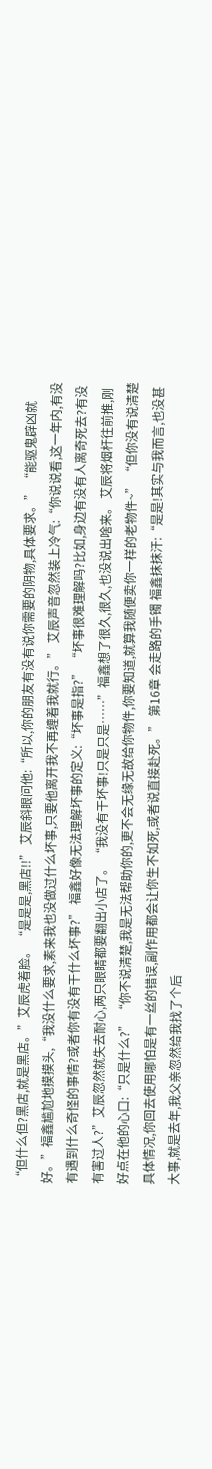“但什么但?黑店,就是黑店。”艾辰虎着脸。 “是是是,黑店!!” 艾辰斜眼问他:“所以,你的朋友有没有说你需要的阴物,具体要求。” “能驱鬼辟凶就好。”福鑫尴尬地摸摸头,“我没什么要求,素来我也没做过什么坏事,只要他离开我不再缠着我就行。” 艾辰声音忽然装上冷气:“你说说看,这一年内,有没有遇到什么奇怪的事情?或者你有没有干什么坏事?” 福鑫好像无法理解坏事的定义:“坏事是指?” “坏事很难理解吗?比如,身边有没有人离奇死去?有没有害过人?”艾辰忽然就失去耐心,两只眼睛都要翻出小店了。 “我没有干坏事!只是只是……”福鑫想了很久,很久,也没说出啥来。 艾辰将烟杆往前推,刚好点在他的心口:“只是什么?” “你不说清楚,我是无法帮助你的,更不会无缘无故给你物件,你要知道,就算我随便卖你一样的老物件~” “但你没有说清楚具体情况,你回去使用哪怕是有一丝的错误,副作用都会让你生不如死,或者说直接赴死。” 第16章 会走路的手镯 福鑫抹抹汗:“是是!其实与我而言,也没甚大事,就是去年,我父亲忽然给我找了个后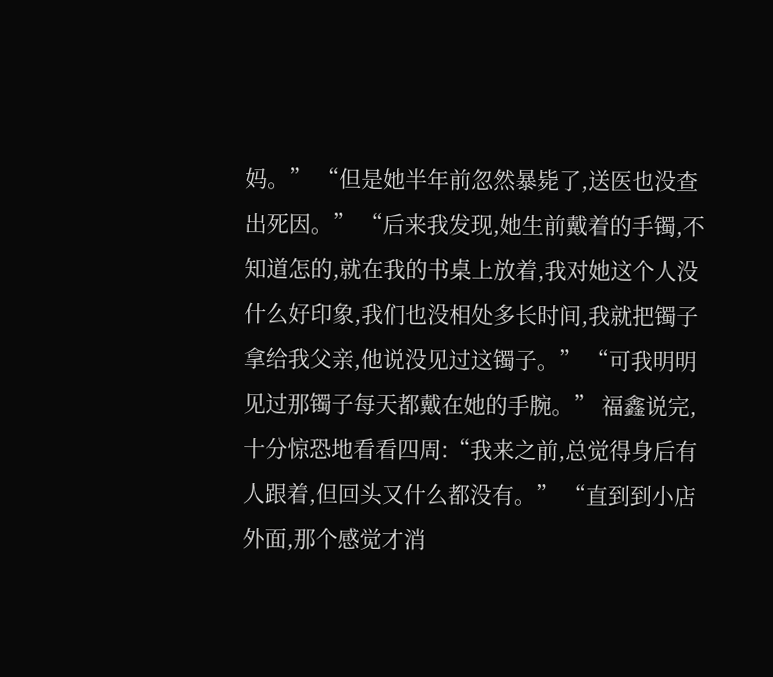妈。” “但是她半年前忽然暴毙了,送医也没查出死因。” “后来我发现,她生前戴着的手镯,不知道怎的,就在我的书桌上放着,我对她这个人没什么好印象,我们也没相处多长时间,我就把镯子拿给我父亲,他说没见过这镯子。” “可我明明见过那镯子每天都戴在她的手腕。” 福鑫说完,十分惊恐地看看四周:“我来之前,总觉得身后有人跟着,但回头又什么都没有。” “直到到小店外面,那个感觉才消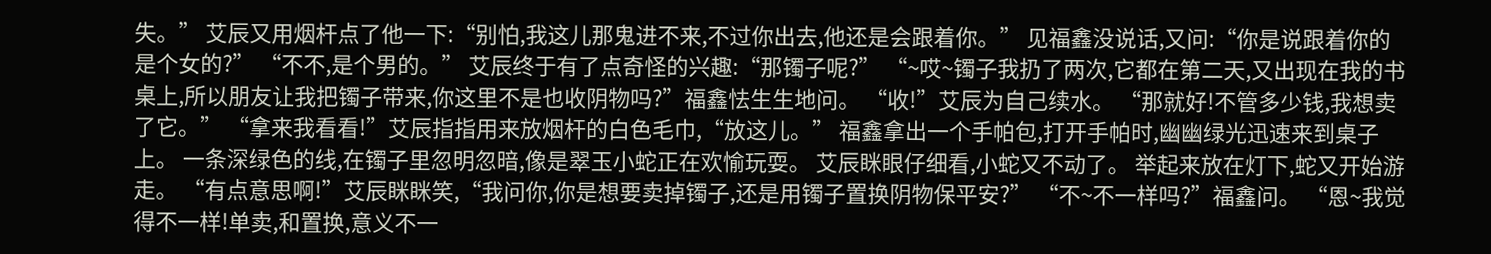失。” 艾辰又用烟杆点了他一下:“别怕,我这儿那鬼进不来,不过你出去,他还是会跟着你。” 见福鑫没说话,又问:“你是说跟着你的是个女的?” “不不,是个男的。” 艾辰终于有了点奇怪的兴趣:“那镯子呢?” “~哎~镯子我扔了两次,它都在第二天,又出现在我的书桌上,所以朋友让我把镯子带来,你这里不是也收阴物吗?”福鑫怯生生地问。 “收!”艾辰为自己续水。 “那就好!不管多少钱,我想卖了它。” “拿来我看看!”艾辰指指用来放烟杆的白色毛巾,“放这儿。” 福鑫拿出一个手帕包,打开手帕时,幽幽绿光迅速来到桌子上。 一条深绿色的线,在镯子里忽明忽暗,像是翠玉小蛇正在欢愉玩耍。 艾辰眯眼仔细看,小蛇又不动了。 举起来放在灯下,蛇又开始游走。 “有点意思啊!”艾辰眯眯笑,“我问你,你是想要卖掉镯子,还是用镯子置换阴物保平安?” “不~不一样吗?”福鑫问。 “恩~我觉得不一样!单卖,和置换,意义不一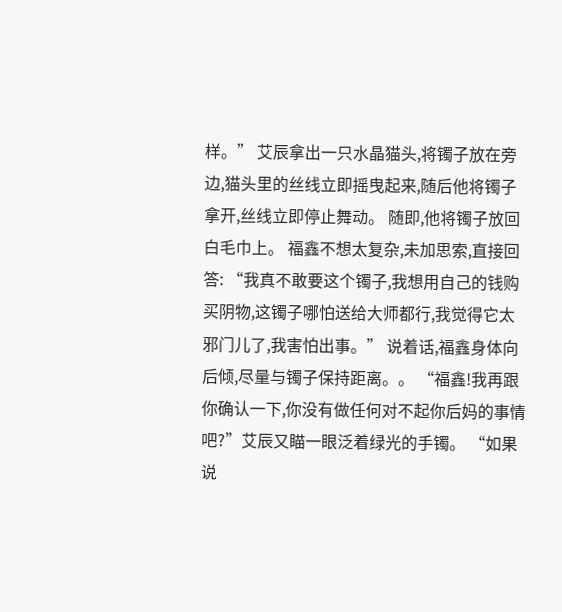样。” 艾辰拿出一只水晶猫头,将镯子放在旁边,猫头里的丝线立即摇曳起来,随后他将镯子拿开,丝线立即停止舞动。 随即,他将镯子放回白毛巾上。 福鑫不想太复杂,未加思索,直接回答: “我真不敢要这个镯子,我想用自己的钱购买阴物,这镯子哪怕送给大师都行,我觉得它太邪门儿了,我害怕出事。” 说着话,福鑫身体向后倾,尽量与镯子保持距离。。 “福鑫!我再跟你确认一下,你没有做任何对不起你后妈的事情吧?”艾辰又瞄一眼泛着绿光的手镯。 “如果说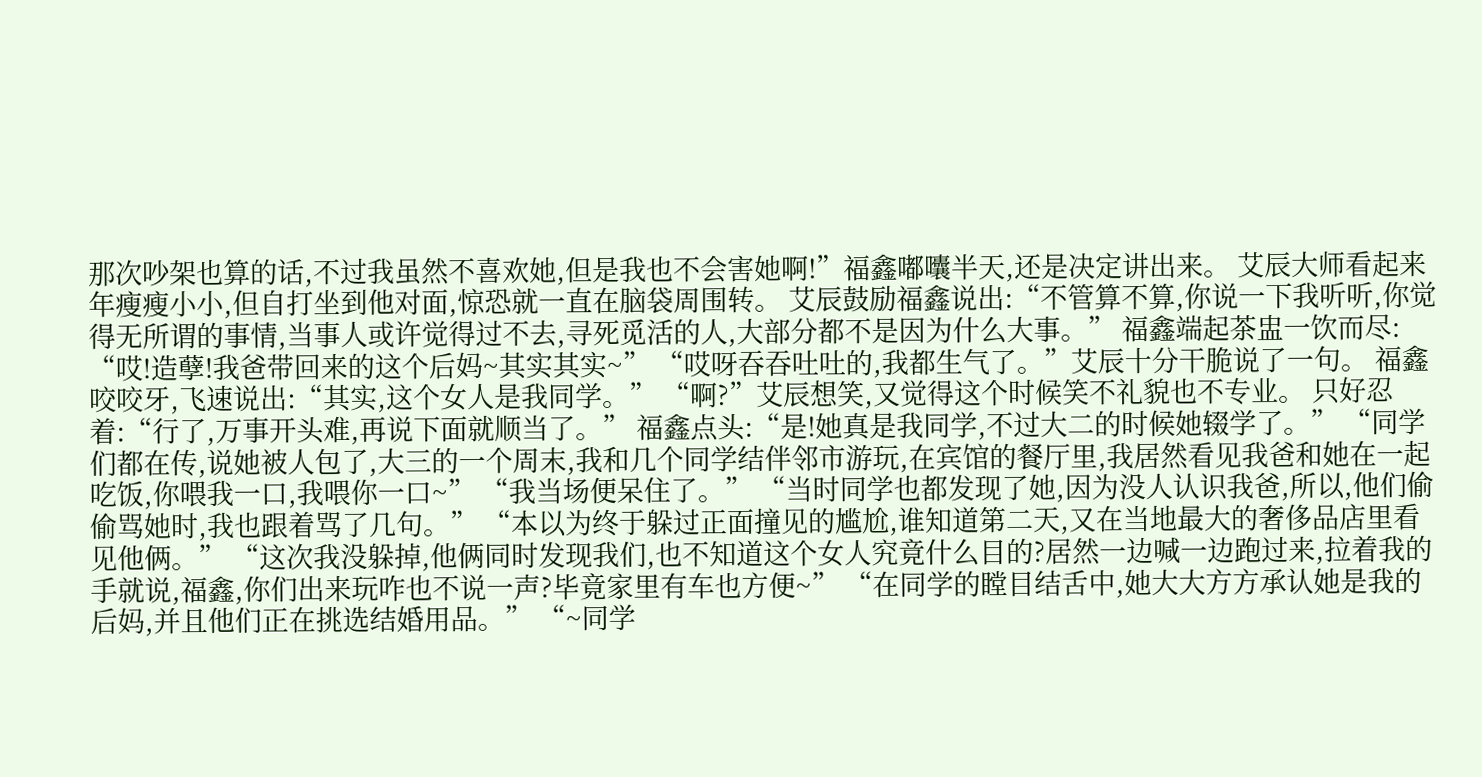那次吵架也算的话,不过我虽然不喜欢她,但是我也不会害她啊!”福鑫嘟囔半天,还是决定讲出来。 艾辰大师看起来年瘦瘦小小,但自打坐到他对面,惊恐就一直在脑袋周围转。 艾辰鼓励福鑫说出:“不管算不算,你说一下我听听,你觉得无所谓的事情,当事人或许觉得过不去,寻死觅活的人,大部分都不是因为什么大事。” 福鑫端起茶盅一饮而尽: “哎!造孽!我爸带回来的这个后妈~其实其实~” “哎呀吞吞吐吐的,我都生气了。”艾辰十分干脆说了一句。 福鑫咬咬牙,飞速说出:“其实,这个女人是我同学。” “啊?”艾辰想笑,又觉得这个时候笑不礼貌也不专业。 只好忍着:“行了,万事开头难,再说下面就顺当了。” 福鑫点头:“是!她真是我同学,不过大二的时候她辍学了。” “同学们都在传,说她被人包了,大三的一个周末,我和几个同学结伴邻市游玩,在宾馆的餐厅里,我居然看见我爸和她在一起吃饭,你喂我一口,我喂你一口~” “我当场便呆住了。” “当时同学也都发现了她,因为没人认识我爸,所以,他们偷偷骂她时,我也跟着骂了几句。” “本以为终于躲过正面撞见的尴尬,谁知道第二天,又在当地最大的奢侈品店里看见他俩。” “这次我没躲掉,他俩同时发现我们,也不知道这个女人究竟什么目的?居然一边喊一边跑过来,拉着我的手就说,福鑫,你们出来玩咋也不说一声?毕竟家里有车也方便~” “在同学的瞠目结舌中,她大大方方承认她是我的后妈,并且他们正在挑选结婚用品。” “~同学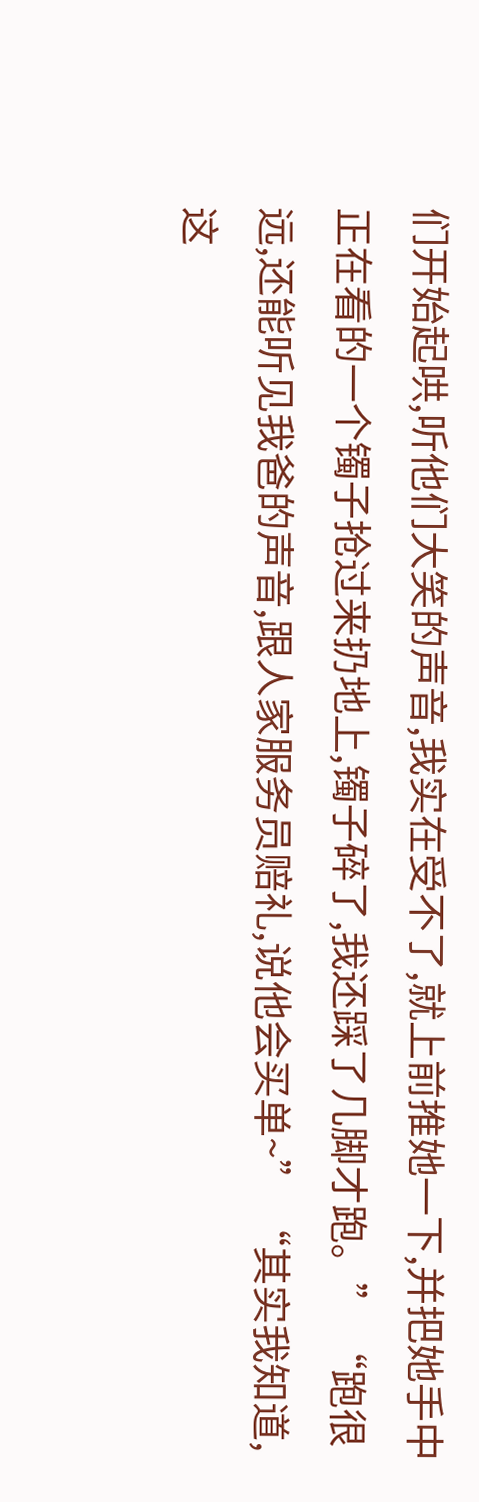们开始起哄,听他们大笑的声音,我实在受不了,就上前推她一下,并把她手中正在看的一个镯子抢过来扔地上,镯子碎了,我还踩了几脚才跑。” “跑很远,还能听见我爸的声音,跟人家服务员赔礼,说他会买单~” “其实我知道,这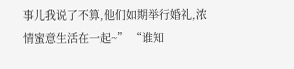事儿我说了不算,他们如期举行婚礼,浓情蜜意生活在一起~” “谁知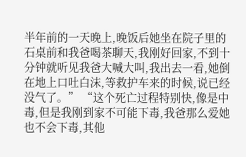半年前的一天晚上,晚饭后她坐在院子里的石桌前和我爸喝茶聊天,我刚好回家,不到十分钟就听见我爸大喊大叫,我出去一看,她倒在地上口吐白沫,等救护车来的时候,说已经没气了。” “这个死亡过程特别快,像是中毒,但是我刚到家不可能下毒,我爸那么爱她也不会下毒,其他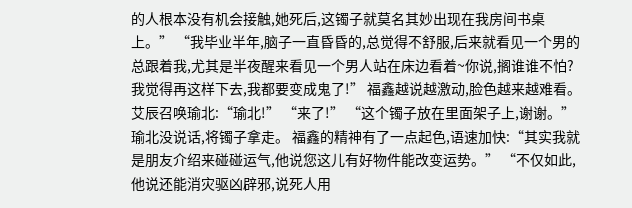的人根本没有机会接触,她死后,这镯子就莫名其妙出现在我房间书桌上。” “我毕业半年,脑子一直昏昏的,总觉得不舒服,后来就看见一个男的总跟着我,尤其是半夜醒来看见一个男人站在床边看着~你说,搁谁谁不怕?我觉得再这样下去,我都要变成鬼了!” 福鑫越说越激动,脸色越来越难看。 艾辰召唤瑜北:“瑜北!” “来了!” “这个镯子放在里面架子上,谢谢。” 瑜北没说话,将镯子拿走。 福鑫的精神有了一点起色,语速加快:“其实我就是朋友介绍来碰碰运气,他说您这儿有好物件能改变运势。” “不仅如此,他说还能消灾驱凶辟邪,说死人用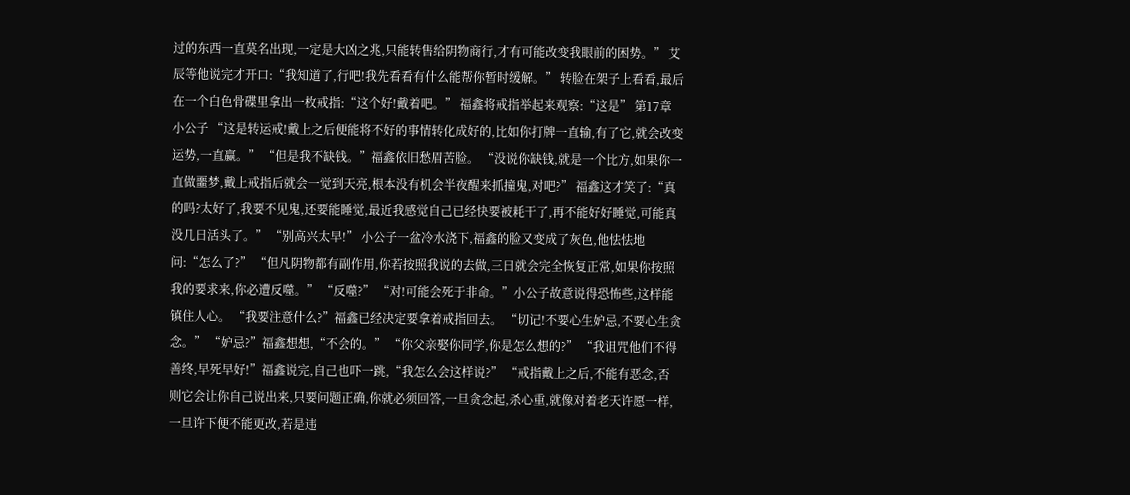过的东西一直莫名出现,一定是大凶之兆,只能转售给阴物商行,才有可能改变我眼前的困势。” 艾辰等他说完才开口:“我知道了,行吧!我先看看有什么能帮你暂时缓解。” 转脸在架子上看看,最后在一个白色骨碟里拿出一枚戒指:“这个好!戴着吧。” 福鑫将戒指举起来观察:“这是” 第17章 小公子 “这是转运戒!戴上之后便能将不好的事情转化成好的,比如你打牌一直输,有了它,就会改变运势,一直赢。” “但是我不缺钱。”福鑫依旧愁眉苦脸。 “没说你缺钱,就是一个比方,如果你一直做噩梦,戴上戒指后就会一觉到天亮,根本没有机会半夜醒来抓撞鬼,对吧?” 福鑫这才笑了:“真的吗?太好了,我要不见鬼,还要能睡觉,最近我感觉自己已经快要被耗干了,再不能好好睡觉,可能真没几日活头了。” “别高兴太早!” 小公子一盆冷水浇下,福鑫的脸又变成了灰色,他怯怯地问:“怎么了?” “但凡阴物都有副作用,你若按照我说的去做,三日就会完全恢复正常,如果你按照我的要求来,你必遭反噬。” “反噬?” “对!可能会死于非命。”小公子故意说得恐怖些,这样能镇住人心。 “我要注意什么?”福鑫已经决定要拿着戒指回去。 “切记!不要心生妒忌,不要心生贪念。” “妒忌?”福鑫想想,“不会的。” “你父亲娶你同学,你是怎么想的?” “我诅咒他们不得善终,早死早好!”福鑫说完,自己也吓一跳,“我怎么会这样说?” “戒指戴上之后,不能有恶念,否则它会让你自己说出来,只要问题正确,你就必须回答,一旦贪念起,杀心重,就像对着老天许愿一样,一旦许下便不能更改,若是违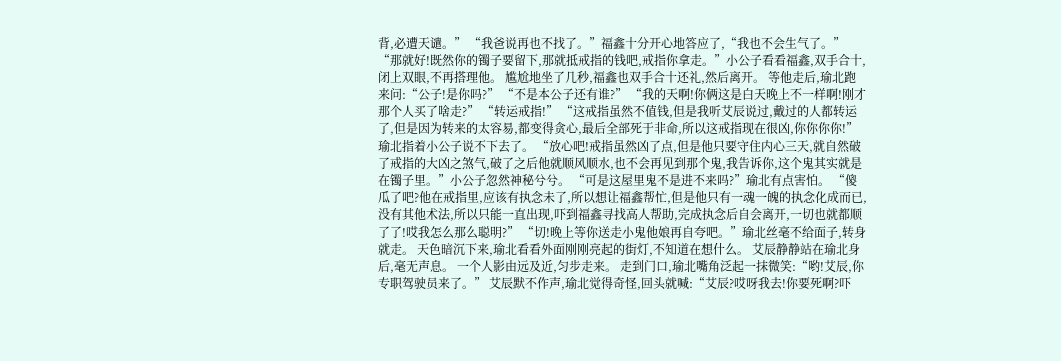背,必遭天谴。” “我爸说再也不找了。”福鑫十分开心地答应了,“我也不会生气了。” “那就好!既然你的镯子要留下,那就抵戒指的钱吧,戒指你拿走。”小公子看看福鑫,双手合十,闭上双眼,不再搭理他。 尴尬地坐了几秒,福鑫也双手合十还礼,然后离开。 等他走后,瑜北跑来问:“公子!是你吗?” “不是本公子还有谁?” “我的天啊!你俩这是白天晚上不一样啊!刚才那个人买了啥走?” “转运戒指!” “这戒指虽然不值钱,但是我听艾辰说过,戴过的人都转运了,但是因为转来的太容易,都变得贪心,最后全部死于非命,所以这戒指现在很凶,你你你你!”瑜北指着小公子说不下去了。 “放心吧!戒指虽然凶了点,但是他只要守住内心三天,就自然破了戒指的大凶之煞气,破了之后他就顺风顺水,也不会再见到那个鬼,我告诉你,这个鬼其实就是在镯子里。”小公子忽然神秘兮兮。 “可是这屋里鬼不是进不来吗?”瑜北有点害怕。 “傻瓜了吧?他在戒指里,应该有执念未了,所以想让福鑫帮忙,但是他只有一魂一魄的执念化成而已,没有其他术法,所以只能一直出现,吓到福鑫寻找高人帮助,完成执念后自会离开,一切也就都顺了了!哎我怎么那么聪明?” “切!晚上等你送走小鬼他娘再自夸吧。”瑜北丝毫不给面子,转身就走。 天色暗沉下来,瑜北看看外面刚刚亮起的街灯,不知道在想什么。 艾辰静静站在瑜北身后,毫无声息。 一个人影由远及近,匀步走来。 走到门口,瑜北嘴角泛起一抹微笑:“哟!艾辰,你专职驾驶员来了。” 艾辰默不作声,瑜北觉得奇怪,回头就喊:“艾辰?哎呀我去!你要死啊?吓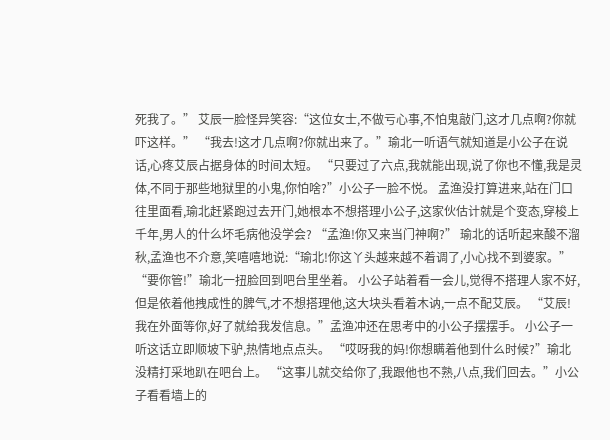死我了。” 艾辰一脸怪异笑容:“这位女士,不做亏心事,不怕鬼敲门,这才几点啊?你就吓这样。” “我去!这才几点啊?你就出来了。”瑜北一听语气就知道是小公子在说话,心疼艾辰占据身体的时间太短。 “只要过了六点,我就能出现,说了你也不懂,我是灵体,不同于那些地狱里的小鬼,你怕啥?”小公子一脸不悦。 孟渔没打算进来,站在门口往里面看,瑜北赶紧跑过去开门,她根本不想搭理小公子,这家伙估计就是个变态,穿梭上千年,男人的什么坏毛病他没学会? “孟渔!你又来当门神啊?” 瑜北的话听起来酸不溜秋,孟渔也不介意,笑嘻嘻地说:“瑜北!你这丫头越来越不着调了,小心找不到婆家。” “要你管!”瑜北一扭脸回到吧台里坐着。 小公子站着看一会儿,觉得不搭理人家不好,但是依着他拽成性的脾气,才不想搭理他,这大块头看着木讷,一点不配艾辰。 “艾辰!我在外面等你,好了就给我发信息。”孟渔冲还在思考中的小公子摆摆手。 小公子一听这话立即顺坡下驴,热情地点点头。 “哎呀我的妈!你想瞒着他到什么时候?”瑜北没精打采地趴在吧台上。 “这事儿就交给你了,我跟他也不熟,八点,我们回去。”小公子看看墙上的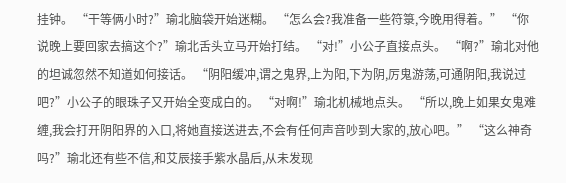挂钟。 “干等俩小时?”瑜北脑袋开始迷糊。 “怎么会?我准备一些符箓,今晚用得着。” “你说晚上要回家去搞这个?”瑜北舌头立马开始打结。 “对!”小公子直接点头。 “啊?”瑜北对他的坦诚忽然不知道如何接话。 “阴阳缓冲,谓之鬼界,上为阳,下为阴,厉鬼游荡,可通阴阳,我说过吧?”小公子的眼珠子又开始全变成白的。 “对啊!”瑜北机械地点头。 “所以,晚上如果女鬼难缠,我会打开阴阳界的入口,将她直接送进去,不会有任何声音吵到大家的,放心吧。” “这么神奇吗?”瑜北还有些不信,和艾辰接手紫水晶后,从未发现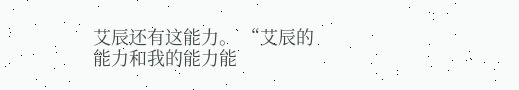艾辰还有这能力。 “艾辰的能力和我的能力能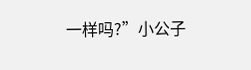一样吗?”小公子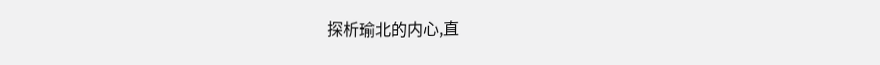探析瑜北的内心,直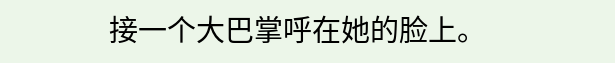接一个大巴掌呼在她的脸上。